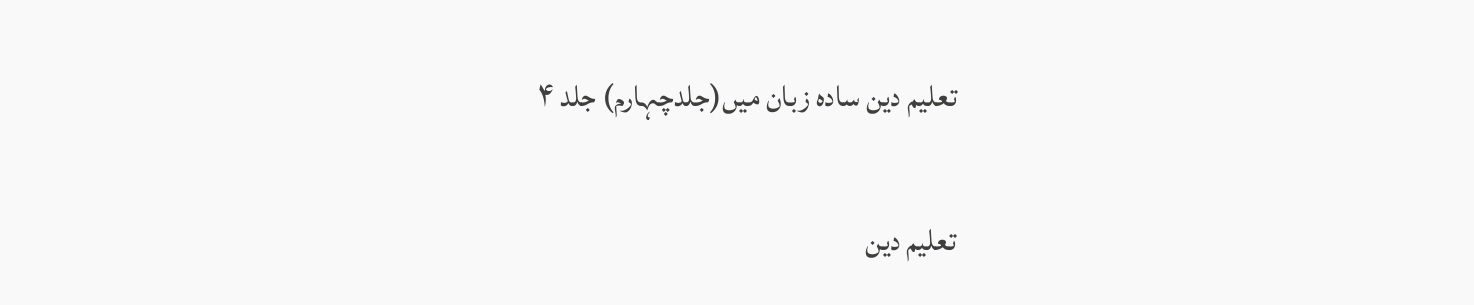تعلیم دین ساده زبان میں(جلدچہارم) جلد ۴

تعلیم دین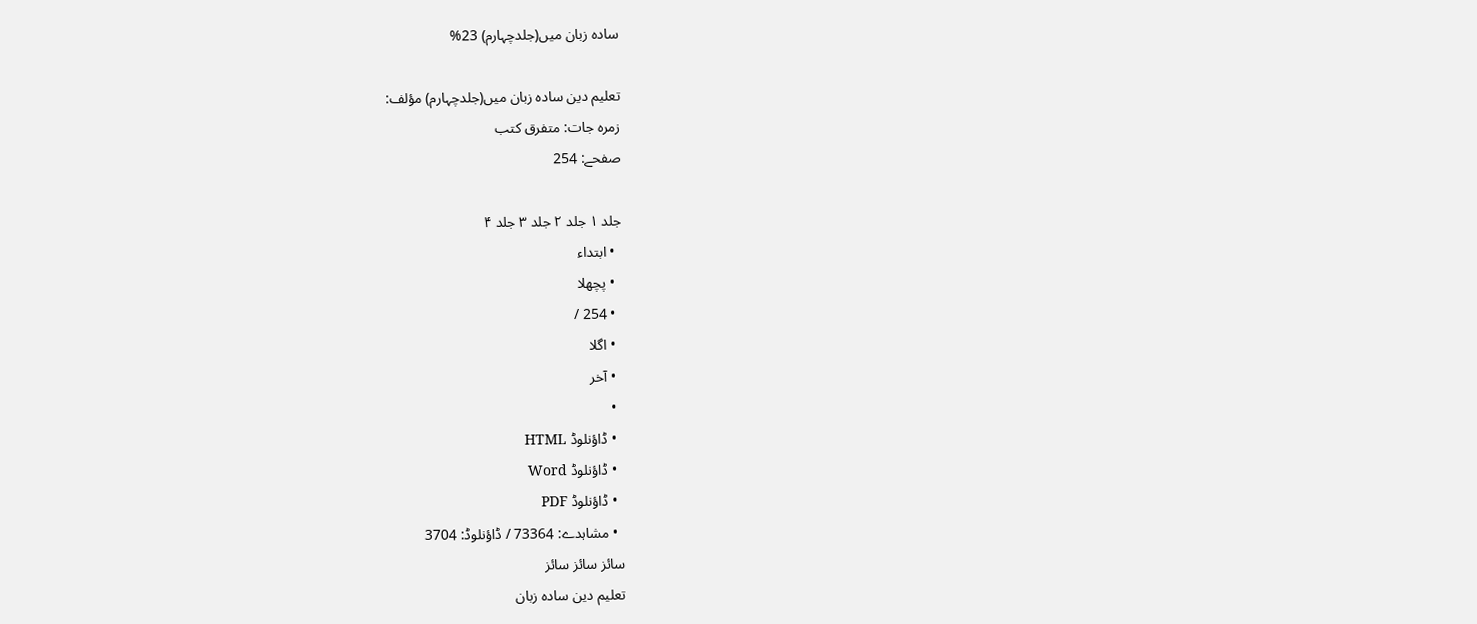ساده زبان میں(جلدچہارم) 23%

تعلیم دین ساده زبان میں(جلدچہارم) مؤلف:
زمرہ جات: متفرق کتب
صفحے: 254

جلد ۱ جلد ۲ جلد ۳ جلد ۴
  • ابتداء
  • پچھلا
  • 254 /
  • اگلا
  • آخر
  •
  • ڈاؤنلوڈ HTML
  • ڈاؤنلوڈ Word
  • ڈاؤنلوڈ PDF
  • مشاہدے: 73364 / ڈاؤنلوڈ: 3704
سائز سائز سائز
تعلیم دین ساده زبان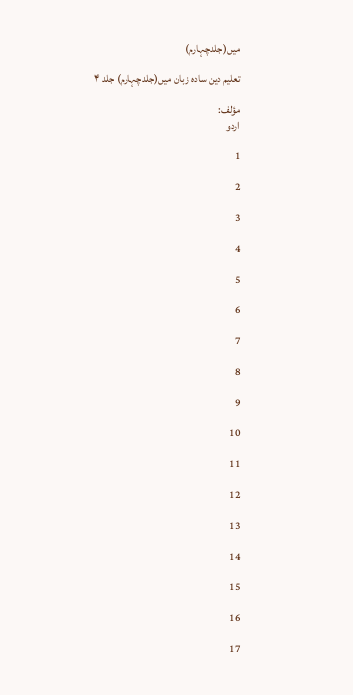میں(جلدچہارم)

تعلیم دین ساده زبان میں(جلدچہارم) جلد ۴

مؤلف:
اردو

1

2

3

4

5

6

7

8

9

10

11

12

13

14

15

16

17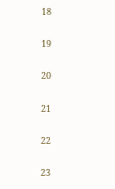18

19

20

21

22

23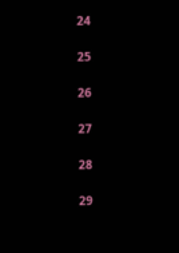24

25

26

27

28

29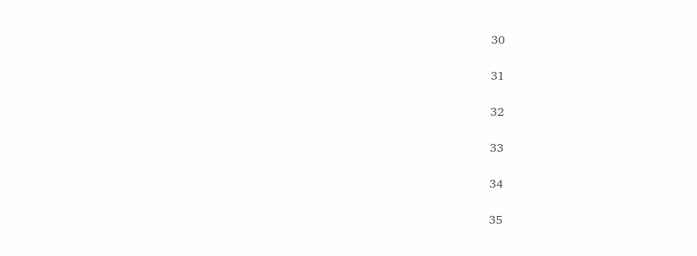30

31

32

33

34

35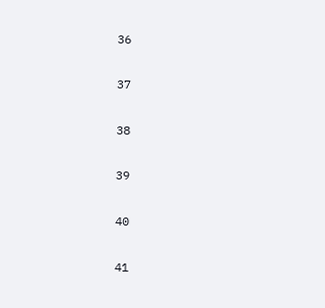36

37

38

39

40

41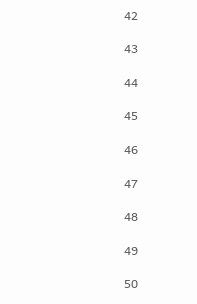42

43

44

45

46

47

48

49

50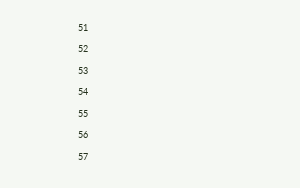51

52

53

54

55

56

57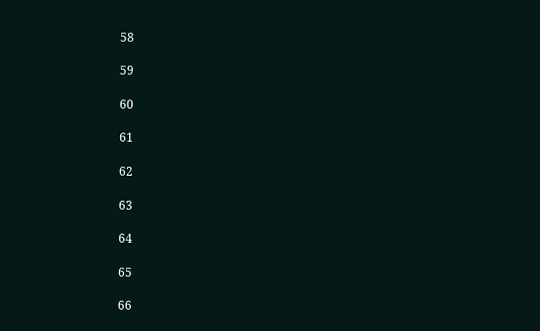58

59

60

61

62

63

64

65

66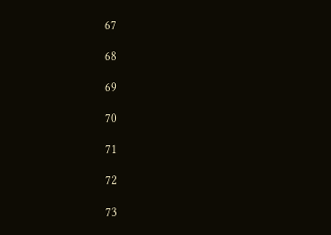67

68

69

70

71

72

73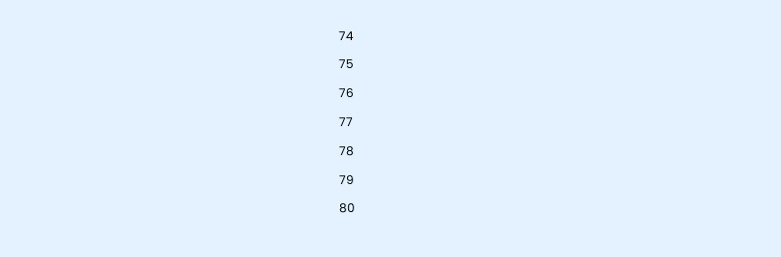74

75

76

77

78

79

80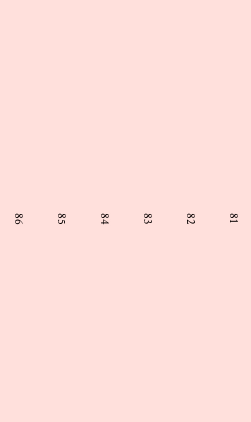81

82

83

84

85

86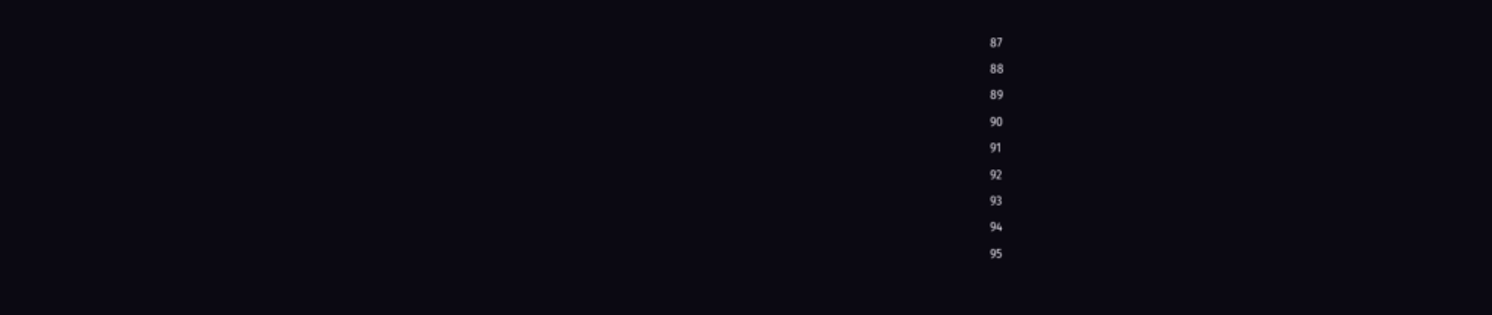87

88

89

90

91

92

93

94

95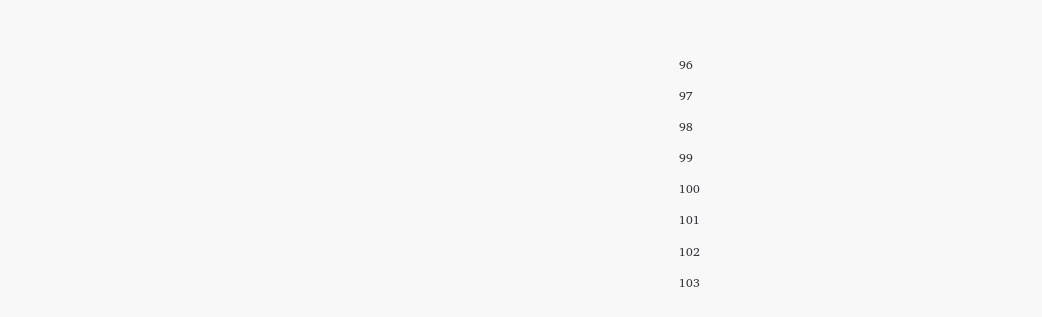96

97

98

99

100

101

102

103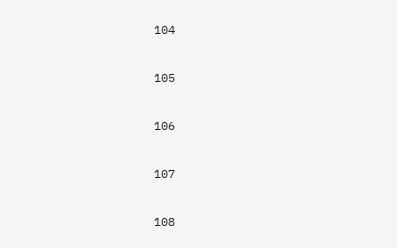104

105

106

107

108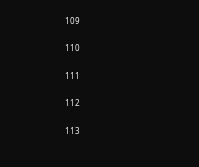109

110

111

112

113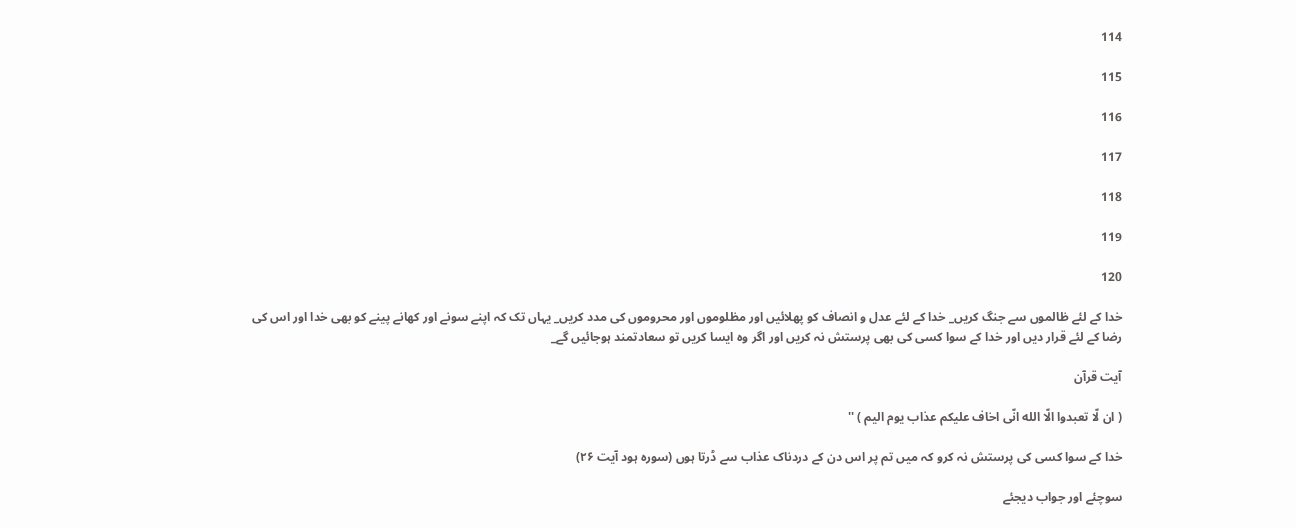114

115

116

117

118

119

120

خدا کے لئے ظالموں سے جنگ کریں_ خدا کے لئے عدل و انصاف کو پھلائیں اور مظلوموں اور محروموں کی مدد کریں_ یہاں تک کہ اپنے سونے اور کھانے پینے کو بھی خدا اور اس کی رضا کے لئے قرار دیں اور خدا کے سوا کسی کی بھی پرستش نہ کریں اور اگر وہ ایسا کریں تو سعادتمند ہوجائیں گے_

آیت قرآن

( ان لّا تعبدوا الّا الله انّی اخاف علیکم عذاب یوم الیم ) ''

خدا کے سوا کسی کی پرستش نہ کرو کہ میں تم پر اس دن کے دردناک عذاب سے ڈرتا ہوں (سورہ ہود آیت ۲۶)

سوچئے اور جواب دیجئے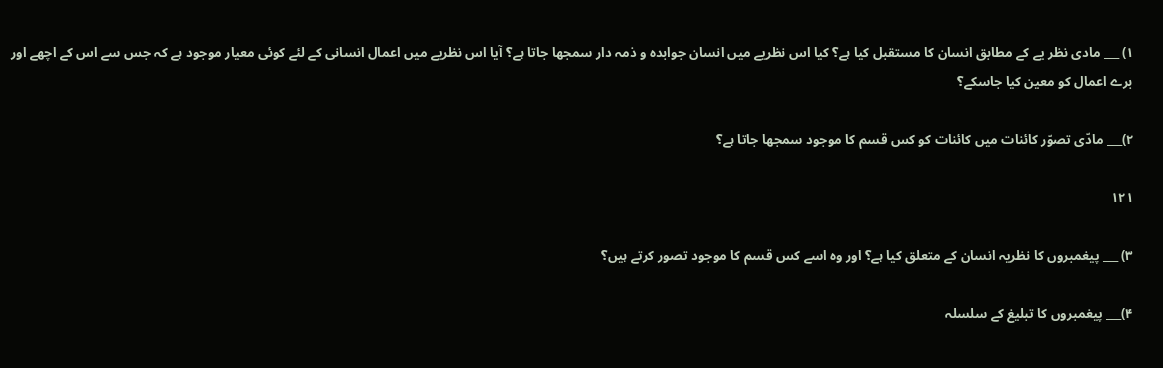۱) ___ مادی نظر یے کے مطابق انسان کا مستقبل کیا ہے؟ کیا اس نظریے میں انسان جوابدہ و ذمہ دار سمجھا جاتا ہے؟ آیا اس نظریے میں اعمال انسانی کے لئے کوئی معیار موجود ہے کہ جس سے اس کے اچھے اور برے اعمال کو معین کیا جاسکے؟

۲)___ مادّی تصوّر کائنات میں کائنات کو کس قسم کا موجود سمجھا جاتا ہے؟

۱۲۱

۳) ___ پیغمبروں کا نظریہ انسان کے متعلق کیا ہے؟ اور وہ اسے کس قسم کا موجود تصور کرتے ہیں؟

۴)___ پیغمبروں کا تبلیغ کے سلسلہ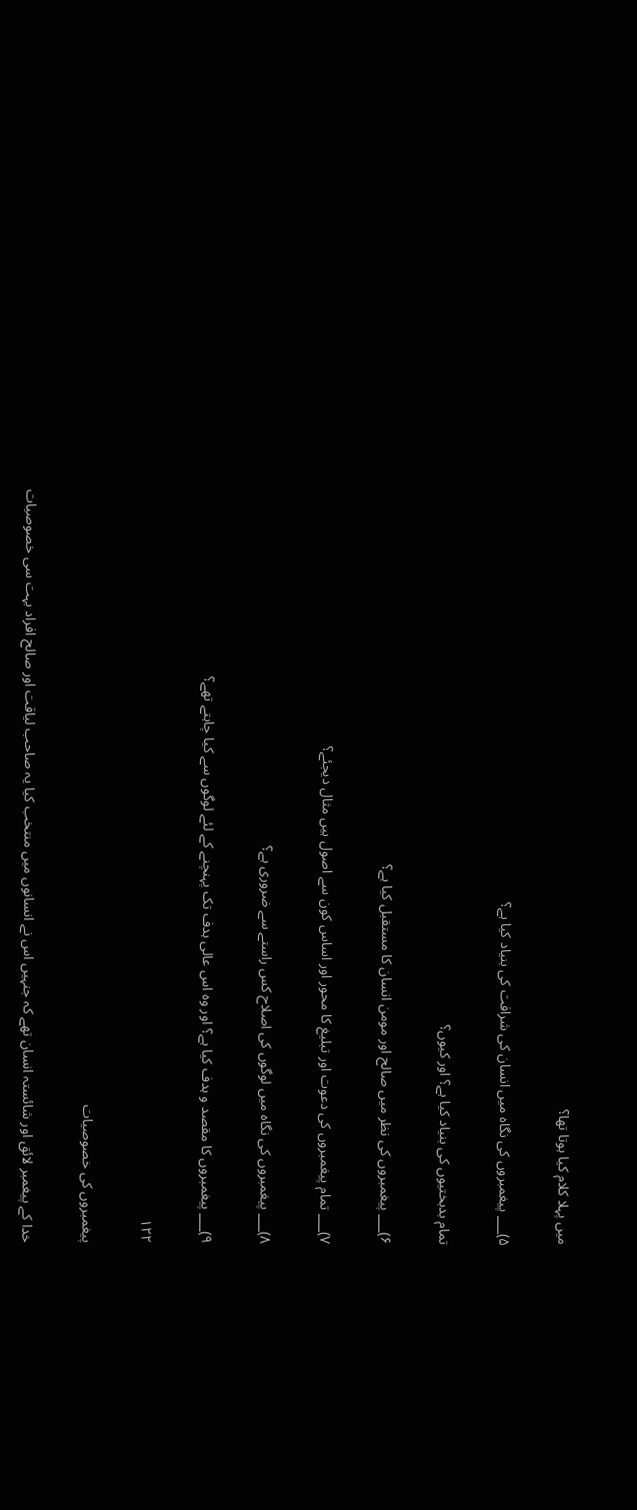میں پہلا کلام کیا ہوتا تھا؟

۵)___ پیغمبروں کی نگاہ میں انسان کی شرافت کی بنیاد کیا ہے؟

تمام بدبختیوں کی بنیاد کیا ہے؟ اور کیوں؟

۶)___ پیغمبروں کی نظر میں صالح اور مومن انسان کا مستقبل کیا ہے؟

۷)___ تمام پیغمبروں کی دعوت اور تبلیغ کا محور اور اساس کون سے اصول ہیں مثال دیجئے؟

۸)___ پیغمبروں کی نگاہ میں لوگوں کی اصلاح کس راستے سے ضروری ہے؟

۹)___ پیغمبروں کا مقصد و ہدف کیا ہے؟ اور وہ اس عالی ہدف تک پہنچنے کے لئے لوگوں سے کیا چاہتے تھے؟

۱۲۲

پیغمبروں کی خصوصیات

خدا کے پیغمبر لائق اور شائستہ انسان تھے کہ جنہیں اس نے انسانوں میں منتخب کیا یہ صاحب لیاقت اور صالح افراد بہت سی خصوصیات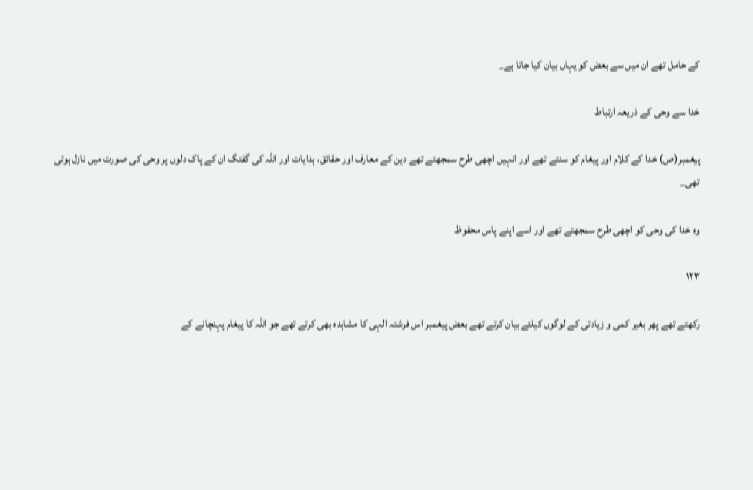کے حامل تھے ان میں سے بعض کو یہاں بیان کیا جاتا ہے_

خدا سے وحی کے ذریعہ ارتباط

پیغمبر(ص) خدا کے کلام اور پیغام کو سنتے تھے اور انہیں اچھی طرح سمجھتے تھے دین کے معارف اور حقائق، ہدایات اور اللہ کی گفتگ ان کے پاک دلوں پر وحی کی صورت میں نازل ہوتی تھی_

وہ خدا کی وحی کو اچھی طرح سمجھتے تھے اور اسے اپنے پاس محفوظ

۱۲۳

رکھتے تھے پھر بغیر کمی و زیادتی کے لوگوں کیلئے بیان کرتے تھے بعض پیغمبر اس فرشتہ الہی کا مشاہدہ بھی کرتے تھے جو اللہ کا پیغام پہنچانے کے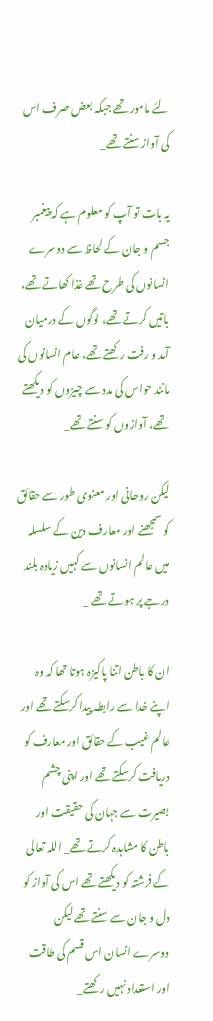لئے مامور تھے جبکہ بعض صرف اس کی آواز سنتے تھے_

یہ بات تو آپ کو معلوم ہے کہ پیغمبر جسم و جان کے لحاظ سے دوسرے انسانوں کی طرح تھے غذا کھاتے تھے، باتیں کرتے تھے، لوگوں کے درمیان آمد و رفت رکھتے تھے، عام انسانوں کی مانند حواس کی مدد سے چیزوں کو دیکھتے تھے، آوازوں کو سنتے تھے_

لیکن روحانی اور معنوی طور سے حقائق کو سمجھنے اور معارف دین کے سلسلہ میں عالم انسانوں سے کہیں زیادہ بلند درجے پر ہوتے تھے _

ان کا باطن اتنا پاکیزہ ہوتا تھا کہ وہ اپنے خدا سے رابطہ پیدا کرسکتے تھے اور عالم غیب کے حقائق اور معارف کو دریافت کرسکتے تھے اور اپنی چشم بصیرت سے جہان کی حقیقت اور باطن کا مشاہدہ کرتے تھے_ اللہ تعالی کے فرشتہ کو دیکھتے تھے اس کی آواز کو دل و جان سے سنتے تھے لیکن دوسرے انسان اس قسم کی طاقت اور استعداد نہیں رکھتے_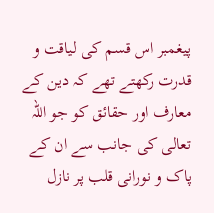پیغمبر اس قسم کی لیاقت و قدرت رکھتے تھے کہ دین کے معارف اور حقائق کو جو اللہ تعالی کی جانب سے ان کے پاک و نورانی قلب پر نازل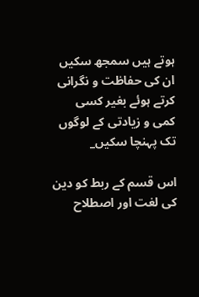ہوتے ہیں سمجھ سکیں ان کی حفاظت و نگرانی کرتے ہوئے بغیر کسی کمی و زیادتی کے لوگوں تک پہنچا سکیں_

اس قسم کے ربط کو دین کی لغت اور اصطلاح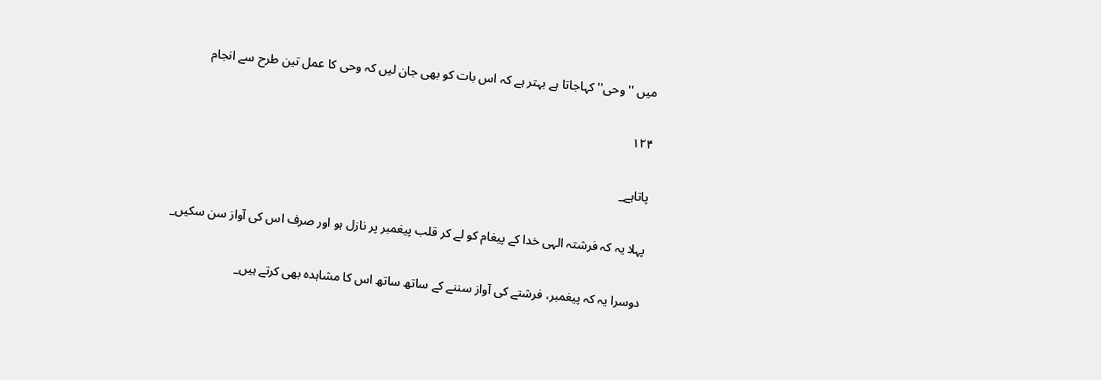میں ''وحی'' کہاجاتا ہے بہتر ہے کہ اس بات کو بھی جان لیں کہ وحی کا عمل تین طرح سے انجام

۱۲۴

پاتاہے_

پہلا یہ کہ فرشتہ الہی خدا کے پیغام کو لے کر قلب پیغمبر پر نازل ہو اور صرف اس کی آواز سن سکیں_

دوسرا یہ کہ پیغمبر، فرشتے کی آواز سننے کے ساتھ ساتھ اس کا مشاہدہ بھی کرتے ہیں_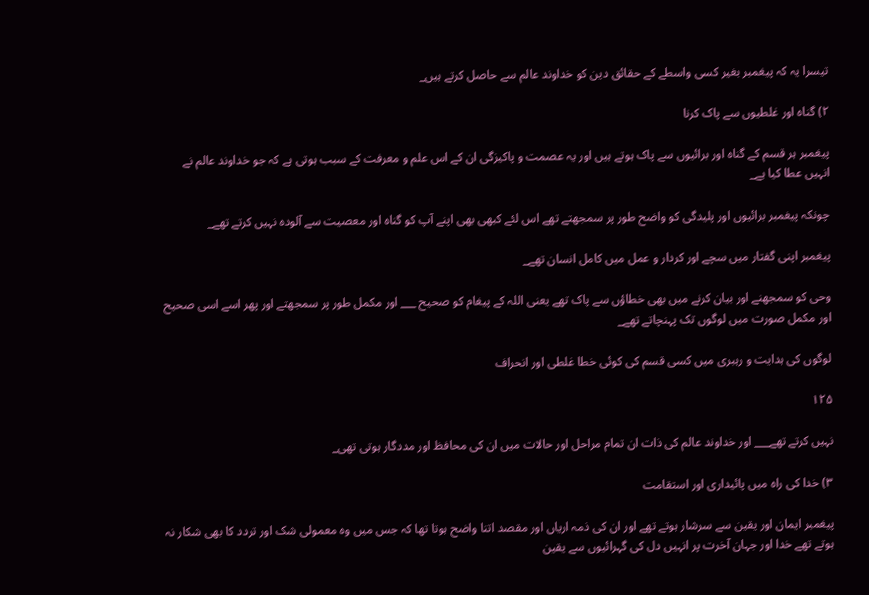تیسرا یہ کہ پیغمبر بغیر کسی واسطے کے حقائق دین کو خداوند عالم سے حاصل کرتے ہیں_

۲) گناہ اور غلطیوں سے پاک کرنا

پیغمبر ہر قسم کے گناہ اور برائیوں سے پاک ہوتے ہیں اور یہ عصمت و پاکیزگی ان کے اس علم و معرفت کے سبب ہوتی ہے کہ جو خداوند عالم نے انہیں عطا کیا ہے_

چونکہ پیغمبر برائیوں اور پلیدگی کو واضح طور پر سمجھتے تھے اس لئے کبھی بھی اپنے آپ کو گناہ اور معصیت سے آلودہ نہیں کرتے تھے_

پیغمبر اپنی گفتار میں سچے اور کردار و عمل میں کامل انسان تھے_

وحی کو سمجھنے اور بیان کرنے میں بھی خطاؤں سے پاک تھے یعنی اللہ کے پیغام کو صحیح ___ اور مکمل طور پر سمجھتے اور پھر اسے اسی صحیح اور مکمل صورت میں لوگوں تک پہنچاتے تھے_

لوگوں کی ہدایت و رہبری میں کسی قسم کی کوئی خطا غلطی اور انحراف

۱۲۵

نہیں کرتے تھے___ اور خداوند عالم کی ذات ان تمام مراحل اور حالات میں ان کی محافظ اور مددگار ہوتی تھی_

۳) خدا کی راہ میں پائیداری اور استقامت

پیغمبر ایمان اور یقین سے سرشار ہوتے تھے اور ان کی ذمہ اریاں اور مقصد اتنا واضح ہوتا تھا کہ جس میں وہ معمولی شک اور تردد کا بھی شکار نہ ہوتے تھے خدا اور جہان آخرت پر انہیں دل کی گہرائیوں سے یقین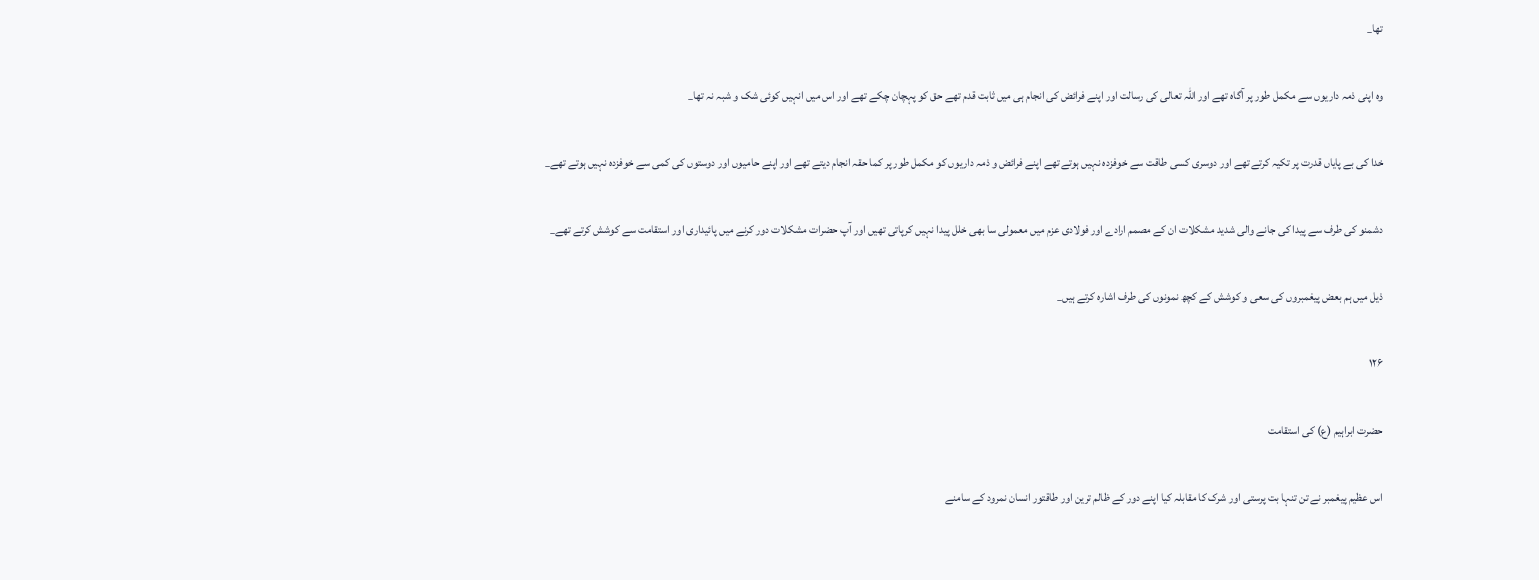تھا_

وہ اپنی ذمہ داریوں سے مکمل طور پر آگاہ تھے اور اللہ تعالی کی رسالت اور اپنے فرائض کی انجام ہی میں ثابت قدم تھے حق کو پہچان چکے تھے اور اس میں انہیں کوئی شک و شبہ نہ تھا_

خدا کی بے پایاں قدرت پر تکیہ کرتے تھے اور دوسری کسی طاقت سے خوفزدہ نہیں ہوتے تھے اپنے فرائض و ذمہ داریوں کو مکمل طور پر کما حقہ انجام دیتے تھے اور اپنے حامیوں اور دوستوں کی کمی سے خوفزدہ نہیں ہوتے تھے_

دشمنو کی طرف سے پیدا کی جانے والی شدید مشکلات ان کے مصمم ارادے اور فولادی عزم میں معمولی سا بھی خلل پیدا نہیں کرپاتی تھیں اور آپ حضرات مشکلات دور کرنے میں پائیداری اور استقامت سے کوشش کرتے تھے_

ذیل میں ہم بعض پیغمبروں کی سعی و کوشش کے کچھ نمونوں کی طرف اشارہ کرتے ہیں_

۱۲۶

حضرت ابراہیم (ع) کی استقامت

اس عظیم پیغمبر نے تن تنہا بت پرستی اور شرک کا مقابلہ کیا اپنے دور کے ظالم ترین اور طاقتور انسان نمرود کے سامنے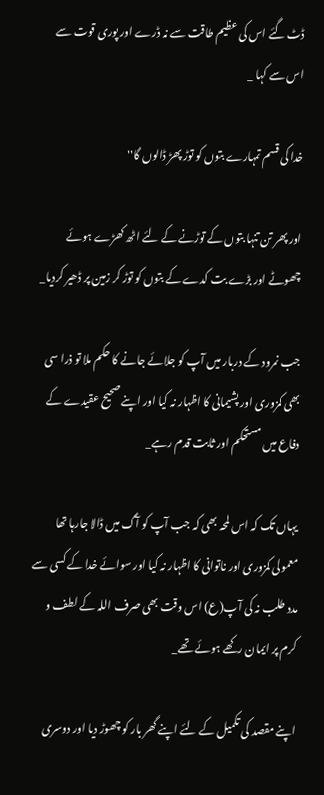ڈٹ گئے اس کی عظیم طاقت سے نہ ڈرے اور پوری قوت سے اس سے کہا _

خدا کی قسم تمہارے بتوں کو توڑ پھڑ ڈالوں گا''

اور پھر تن تنہا بتوں کے توڑنے کے لئے اٹھ کھڑے ہوئے چھوٹے اور بڑے بت کدے کے بتوں کو توڑ کر زمین پر ڈھیر کردیا_

جب نمرود کے دربار میں آپ کو جلائے جانے کا حکم ملا تو ذرا سی بھی کمزوری اور پشیمانی کا اظہار نہ کیا اور اپنے صحیح عقیدے کے دفاع میں مستحکم اور ثابت قدم رہے_

یہاں تک کہ اس لمحہ بھی کہ جب آپ کو آگ میں ڈالا جارہا تھا معمولی کمزوری اور ناتوانی کا اظہار نہ کیا اور سوائے خدا کے کسی سے مدد طلب نہ کی آپ(ع) اس وقت بھی صرف اللہ کے لطف و کرم پر ایمان رکھے ہوئے تھے_

اپنے مقصد کی تکمیل کے لئے اپنے گھر بار کو چھوڑ دیا اور دوسری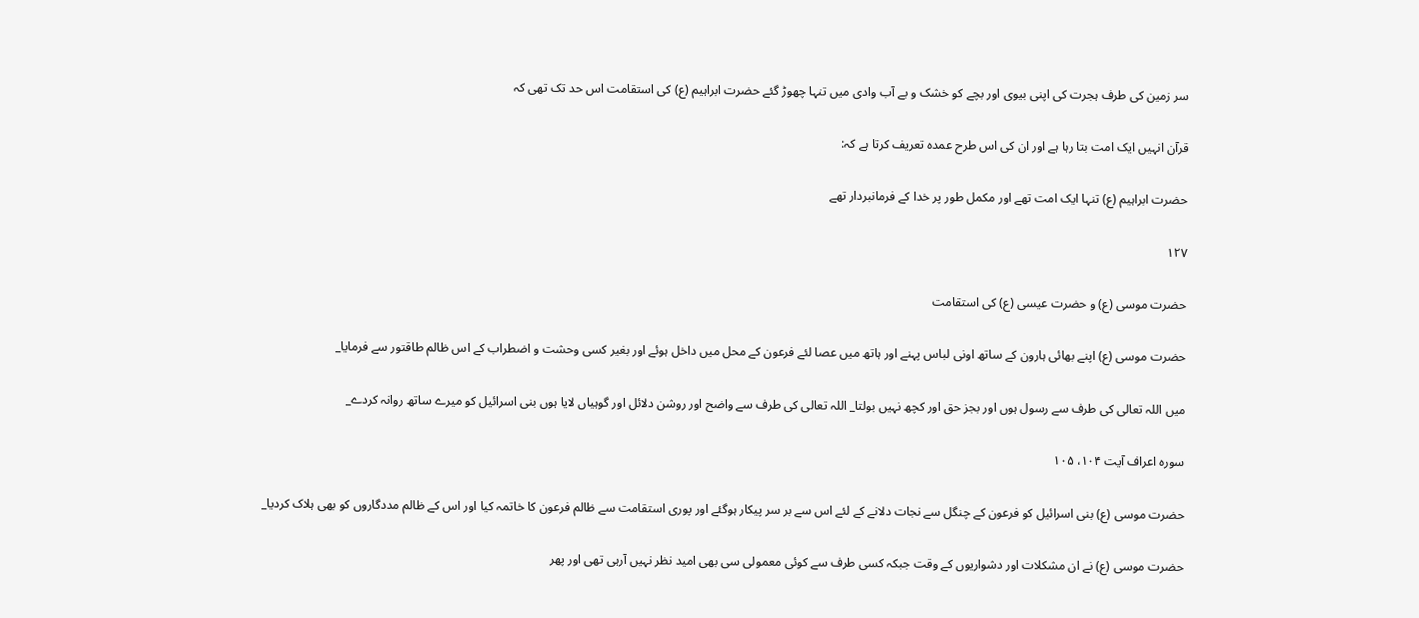سر زمین کی طرف ہجرت کی اپنی بیوی اور بچے کو خشک و بے آب وادی میں تنہا چھوڑ گئے حضرت ابراہیم (ع) کی استقامت اس حد تک تھی کہ

قرآن انہیں ایک امت بتا رہا ہے اور ان کی اس طرح عمدہ تعریف کرتا ہے کہ:

حضرت ابراہیم (ع) تنہا ایک امت تھے اور مکمل طور پر خدا کے فرمانبردار تھے

۱۲۷

حضرت موسی (ع) و حضرت عیسی (ع) کی استقامت

حضرت موسی (ع) اپنے بھائی ہارون کے ساتھ اونی لباس پہنے اور ہاتھ میں عصا لئے فرعون کے محل میں داخل ہوئے اور بغیر کسی وحشت و اضطراب کے اس ظالم طاقتور سے فرمایا_

میں اللہ تعالی کی طرف سے رسول ہوں اور بجز حق اور کچھ نہیں بولتا_ اللہ تعالی کی طرف سے واضح اور روشن دلائل اور گوہیاں لایا ہوں بنی اسرائیل کو میرے ساتھ روانہ کردے_

سورہ اعراف آیت ۱۰۴، ۱۰۵

حضرت موسی (ع) بنی اسرائیل کو فرعون کے چنگل سے نجات دلانے کے لئے اس سے بر سر پیکار ہوگئے اور پوری استقامت سے ظالم فرعون کا خاتمہ کیا اور اس کے ظالم مددگاروں کو بھی ہلاک کردیا_

حضرت موسی (ع) نے ان مشکلات اور دشواریوں کے وقت جبکہ کسی طرف سے کوئی معمولی سی بھی امید نظر نہیں آرہی تھی اور پھر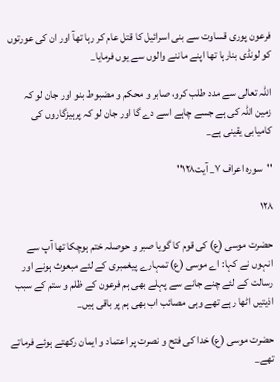فرعون پوری قساوت سے بنی اسرائیل کا قتل عام کر رہا تھآ اور ان کی عورتوں کو لونڈی بنارہا تھا اپنے ماننے والوں سے یوں فرمایا_

اللہ تعالی سے مدد طلب کرو، صابر و محکم و مضبوط بنو اور جان لو کہ زمین اللہ کی ہے جسے چاہے اسے دے گا اور جان لو کہ پرہیزگاروں کی کامیابی یقینی ہے_

''سورہ اعراف ۷_ آیت۱۲۸''

۱۲۸

حضرت موسی (ع) کی قوم کا گویا صبر و حوصلہ ختم ہوچکا تھا آپ سے انہوں نے کہا: اے موسی (ع) تمہارے پیغمبری کے لئے مبعوث ہونے اور رسالت کے لئے چنے جانے سے پہلے بھی ہم فرعون کے ظلم و ستم کے سبب اذیتیں اٹھا رہے تھے وہی مصائب اب بھی ہم پر باقی ہیں_

حضرت موسی (ع) خدا کی فتح و نصرت پر اعتماد و ایمان رکھتے ہوئے فرماتے تھے_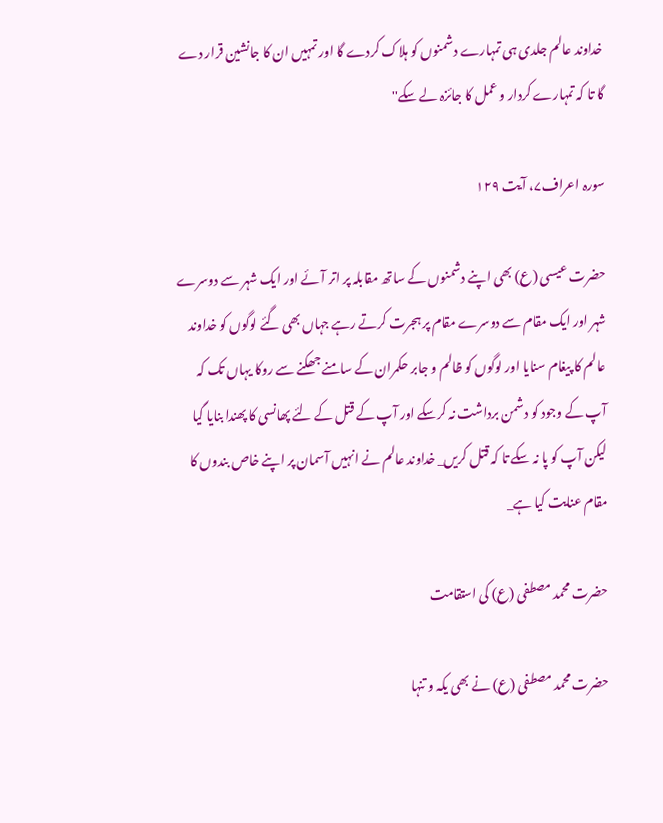خداوند عالم جلدی ہی تمہارے دشمنوں کو ہلاک کردے گا اور تمہیں ان کا جانشین قرار دے گا تا کہ تمہارے کردار و عمل کا جائزہ لے سکے''

سورہ اعراف۷، آیت ۱۲۹

حضرت عیسی (ع) بھی اپنے دشمنوں کے ساتھ مقابلہ پر اتر آئے اور ایک شہر سے دوسرے شہر اور ایک مقام سے دوسرے مقام پر ہجرت کرتے رہے جہاں بھی گئے لوگوں کو خداوند عالم کا پیغام سنایا اور لوگوں کو ظالم و جابر حکمران کے سامنے جھکنے سے روکا یہاں تک کہ آپ کے وجود کو دشمن برداشت نہ کرسکے اور آپ کے قتل کے لئے پھانسی کا پھندا بنایا گیا لیکن آپ کو پا نہ سکے تا کہ قتل کریں_ خداوند عالم نے انہیں آسمان پر اپنے خاص بندوں کا مقام عنایت کیا ہے_

حضرت محمد مصطفی (ع) کی استقامت

حضرت محمد مصطفی (ع) نے بھی یکہ و تنہا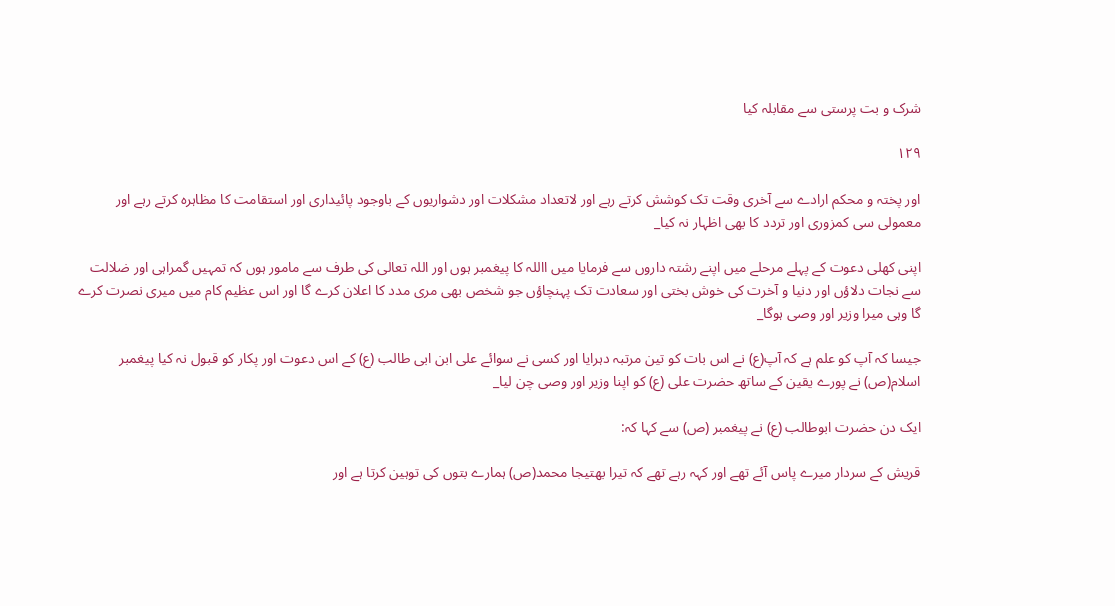شرک و بت پرستی سے مقابلہ کیا

۱۲۹

اور پختہ و محکم ارادے سے آخری وقت تک کوشش کرتے رہے اور لاتعداد مشکلات اور دشواریوں کے باوجود پائیداری اور استقامت کا مظاہرہ کرتے رہے اور معمولی سی کمزوری اور تردد کا بھی اظہار نہ کیا_

اپنی کھلی دعوت کے پہلے مرحلے میں اپنے رشتہ داروں سے فرمایا میں االلہ کا پیغمبر ہوں اور اللہ تعالی کی طرف سے مامور ہوں کہ تمہیں گمراہی اور ضلالت سے نجات دلاؤں اور دنیا و آخرت کی خوش بختی اور سعادت تک پہنچاؤں جو شخص بھی مری مدد کا اعلان کرے گا اور اس عظیم کام میں میری نصرت کرے گا وہی میرا وزیر اور وصی ہوگا_

جیسا کہ آپ کو علم ہے کہ آپ(ع) نے اس بات کو تین مرتبہ دہرایا اور کسی نے سوائے علی ابن ابی طالب (ع) کے اس دعوت اور پکار کو قبول نہ کیا پیغمبر اسلام(ص) نے پورے یقین کے ساتھ حضرت علی (ع) کو اپنا وزیر اور وصی چن لیا_

ایک دن حضرت ابوطالب (ع) نے پیغمبر (ص) سے کہا کہ:

قریش کے سردار میرے پاس آئے تھے اور کہہ رہے تھے کہ تیرا بھتیجا محمد(ص) ہمارے بتوں کی توہین کرتا ہے اور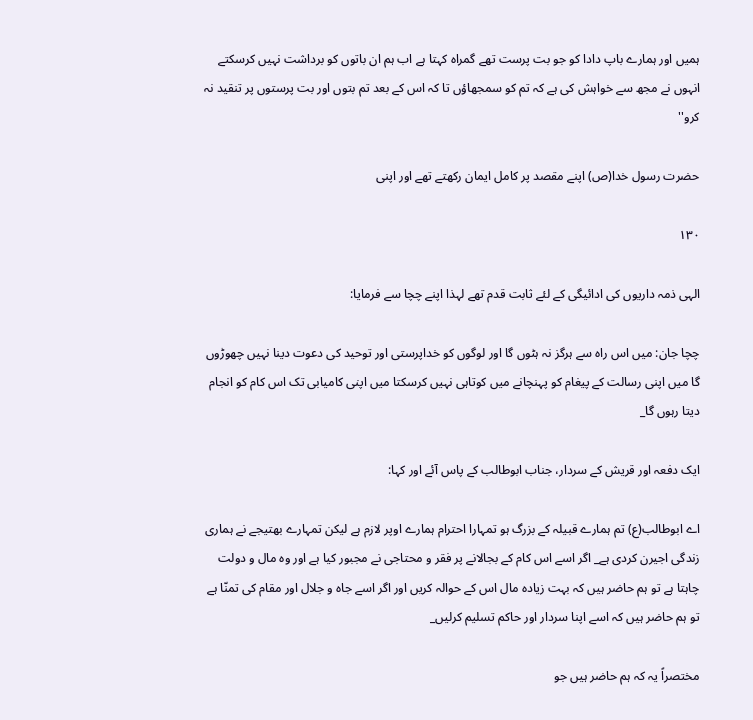ہمیں اور ہمارے باپ دادا کو جو بت پرست تھے گمراہ کہتا ہے اب ہم ان باتوں کو برداشت نہیں کرسکتے انہوں نے مجھ سے خواہش کی ہے کہ تم کو سمجھاؤں تا کہ اس کے بعد تم بتوں اور بت پرستوں پر تنقید نہ کرو''

حضرت رسول خدا(ص) اپنے مقصد پر کامل ایمان رکھتے تھے اور اپنی

۱۳۰

الہی ذمہ داریوں کی ادائیگی کے لئے ثابت قدم تھے لہذا اپنے چچا سے فرمایا:

چچا جان: میں اس راہ سے ہرگز نہ ہٹوں گا اور لوگوں کو خداپرستی اور توحید کی دعوت دینا نہیں چھوڑوں گا میں اپنی رسالت کے پیغام کو پہنچانے میں کوتاہی نہیں کرسکتا میں اپنی کامیابی تک اس کام کو انجام دیتا رہوں گا_

ایک دفعہ اور قریش کے سردار، جناب ابوطالب کے پاس آئے اور کہا:

اے ابوطالب(ع) تم ہمارے قبیلہ کے بزرگ ہو تمہارا احترام ہمارے اوپر لازم ہے لیکن تمہارے بھتیجے نے ہماری زندگی اجیرن کردی ہے_ اگر اسے اس کام کے بجالانے پر فقر و محتاجی نے مجبور کیا ہے اور وہ مال و دولت چاہتا ہے تو ہم حاضر ہیں کہ بہت زیادہ مال اس کے حوالہ کریں اور اگر اسے جاہ و جلال اور مقام کی تمنّا ہے تو ہم حاضر ہیں کہ اسے اپنا سردار اور حاکم تسلیم کرلیں_

مختصراً یہ کہ ہم حاضر ہیں جو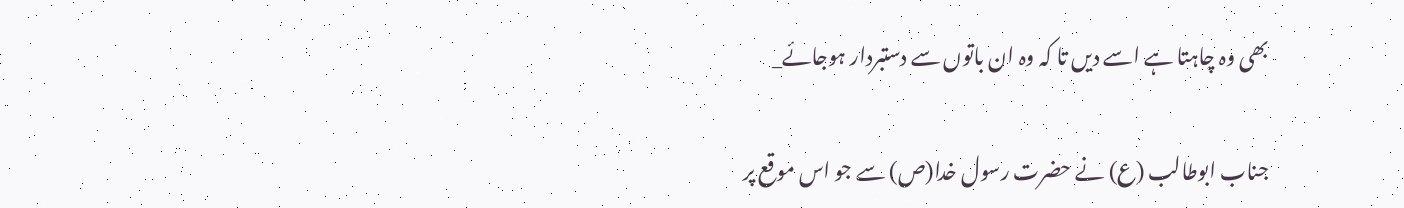بھی وہ چاہتا ہے اسے دیں تا کہ وہ ان باتوں سے دستبردار ہوجائے_

جناب ابوطالب (ع) نے حضرت رسول خدا(ص) سے جو اس موقع پر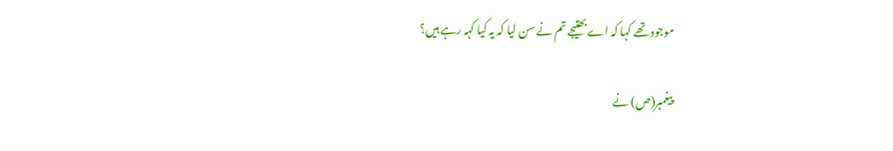موجود تھے کہا کہ اے بھتیجے تم نے سن لیا کہ یہ کیا کہہ رہے ہیں؟

پیغمبر(ص) نے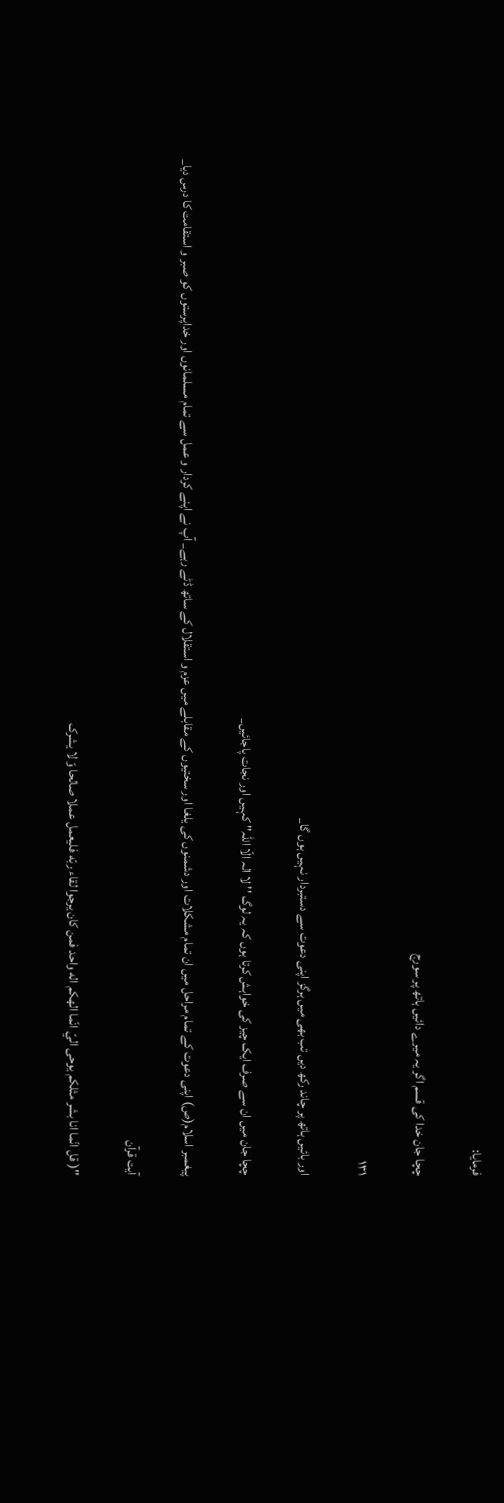فرمایا:

چچا جان خدا کی قسم اگر یہ میرے دائیں ہاتھ پر سورج

۱۳۱

اور بائیں ہاتھ پر چاند رکھ دیں تب بھی میں ہرگز اپنی دعوت سے دستبردار نہیں ہوں گا_

چچا جان میں ان سے صرف ایک چیز کی خواہش کرتا ہوں کہ یہ لوگ '' لا الہ الّا اللہ'' کہیں اور نجات پاجائیں_

پیغمبر اسلام(ص) اپنی دعوت کے تمام مراحل میں ان تمام مشکلات اور دشمنوں کی یلغا اور سختیوں کے مقابلے میں عزم و استقلال کے ساتھ ڈٹے رہے_ آپ نے اپنے کردار و عمل سے تمام مسلمانوں اور خداپرستوں کو صبر و استقامت کا درس دیا_

آیت قرآن

''( قل انّما انا بشر مثلکم یوحی اليّ انّما الهکم اله واحد فمن کان یرجوا لقاء ربّه فلیعمل عملا صالحا وّ لا یشرک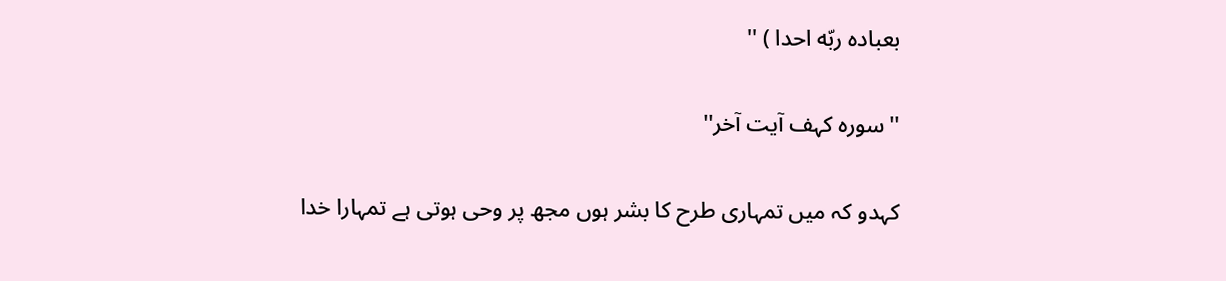بعباده ربّه احدا ) ''

''سورہ کہف آیت آخر''

کہدو کہ میں تمہاری طرح کا بشر ہوں مجھ پر وحی ہوتی ہے تمہارا خدا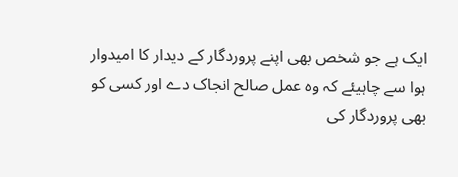ایک ہے جو شخص بھی اپنے پروردگار کے دیدار کا امیدوار ہوا سے چاہیئے کہ وہ عمل صالح انجاک دے اور کسی کو بھی پروردگار کی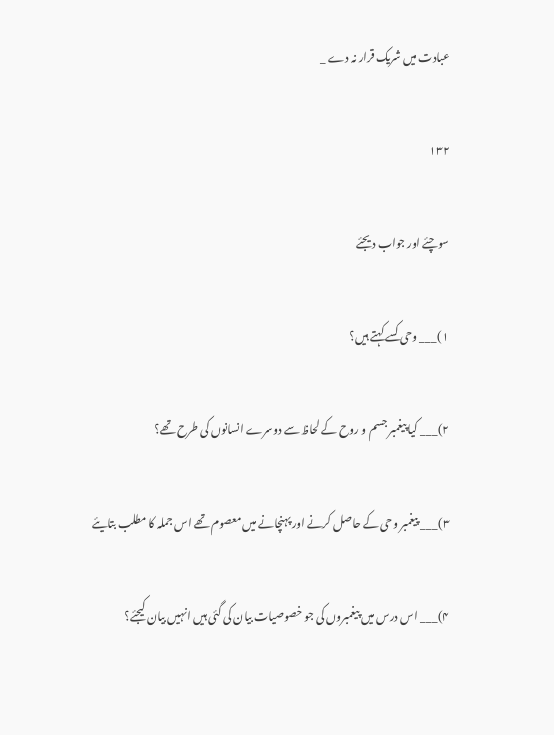عبادت میں شریک قرار نہ دے _

۱۳۲

سوچئے اور جواب دیجئے

۱)___ وحی کسے کہتے ہیں؟

۲)___ کیا پیغمبر جسم و روح کے لحاظ سے دوسرے انسانوں کی طرح تھے؟

۳)___ پیغمبر وحی کے حاصل کرنے اور پہنچانے میں معصوم تھے اس جملہ کا مطلب بتایئے

۴)___ اس درس میں پیغمبروں کی جو خصوصیات بیان کی گئی ہیں انہیں بیان کیجئے؟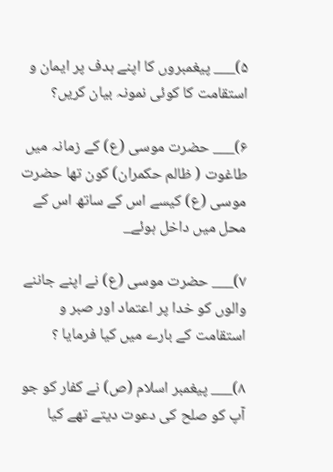۵)___ پیغمبروں کا اپنے ہدف پر ایمان و استقامت کا کوئی نمونہ بیان کریں؟

۶)___ حضرت موسی (ع) کے زمانہ میں طاغوت ( ظالم حکمران) کون تھا حضرت موسی (ع) کیسے اس کے ساتھ اس کے محل میں داخل ہوئے_

۷)___ حضرت موسی (ع) نے اپنے جاننے والوں کو خدا پر اعتماد اور صبر و استقامت کے بارے میں کیا فرمایا ؟

۸)___ پیغمبر اسلام (ص) نے کفار کو جو آپ کو صلح کی دعوت دیتے تھے کیا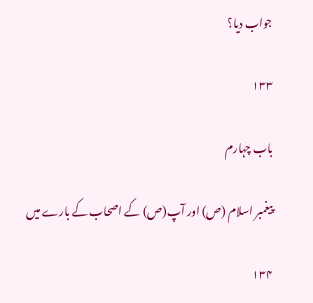جواب دیا؟

۱۳۳

باب چہارم

پیغمبر اسلام (ص) اور آپ(ص) کے اصحاب کے بارے میں

۱۳۴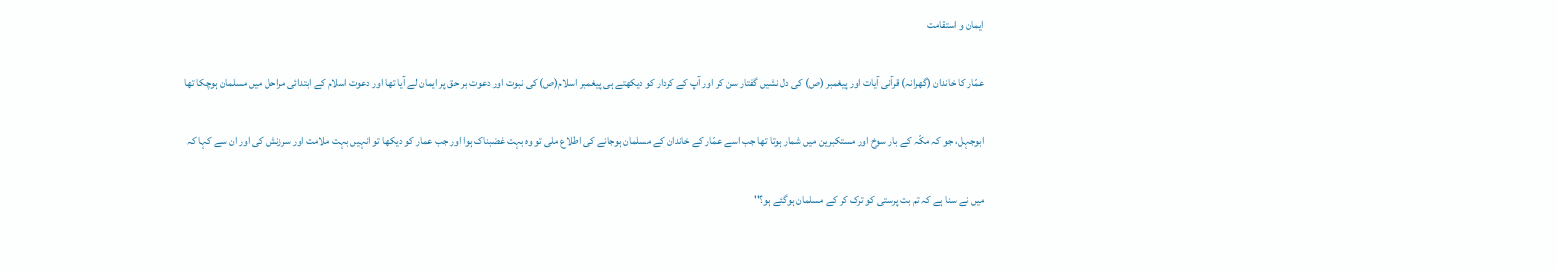ایمان و استقامت

عمّار کا خاندان (گھرانہ) قرآنی آیات اور پیغمبر (ص) کی دل نشیں گفتار سن کر اور آپ کے کردار کو دیکھتے ہی پیغمبر اسلام(ص) کی نبوت اور دعوت بر حق پر ایمان لے آیا تھا اور دعوت اسلام کے ابتدائی مراحل میں مسلمان ہوچکا تھا

ابوجہل، جو کہ مكّہ کے بار سوخ اور مستکبرین میں شمار ہوتا تھا جب اسے عمّار کے خاندان کے مسلمان ہوجانے کی اطلاع ملی تو وہ بہت غضبناک ہوا اور جب عمار کو دیکھا تو انہیں بہت ملامت اور سرزنش کی اور ان سے کہا کہ

میں نے سنا ہے کہ تم بت پرستی کو ترک کر کے مسلمان ہوگئے ہو؟''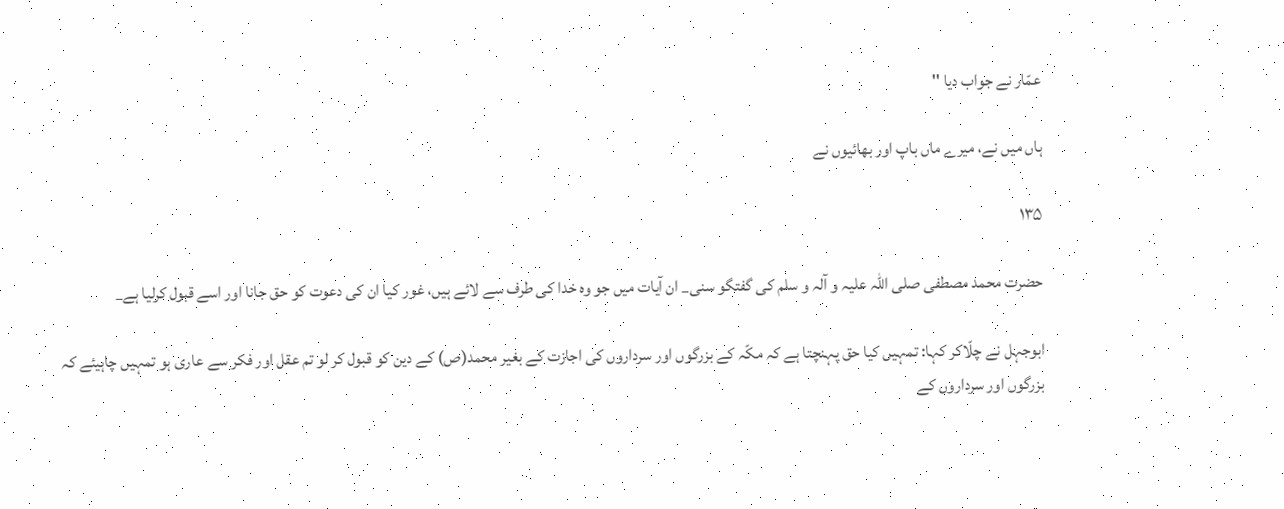عمّار نے جواب دیا ''

ہاں میں نے، میرے ماں باپ اور بھائیوں نے

۱۳۵

حضرت محمد مصطفی صلی اللہ علیہ و آلہ و سلم کی گفتگو سنی_ ان آیات میں جو وہ خدا کی طرف سے لائے ہیں، غور کیا ان کی دعوت کو حق جانا اور اسے قبول کرلیا ہے_

ابوجہل نے چلّاکر کہا: تمہیں کیا حق پہنچتا ہے کہ مكّہ کے بزرگوں اور سرداروں کی اجازت کے بغیر محمد(ص) کے دین کو قبول کر لو تم عقل اور فکر سے عاری ہو تمہیں چاہیئے کہ بزرگوں اور سرداروں کے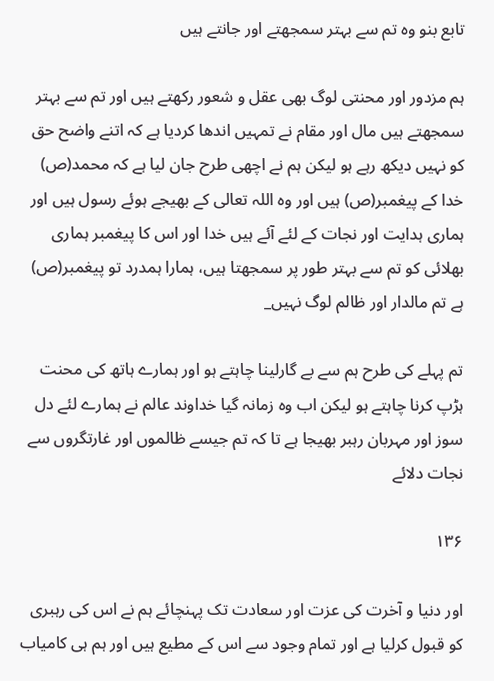تابع بنو وہ تم سے بہتر سمجھتے اور جانتے ہیں

ہم مزدور اور محنتی لوگ بھی عقل و شعور رکھتے ہیں اور تم سے بہتر سمجھتے ہیں مال اور مقام نے تمہیں اندھا کردیا ہے کہ اتنے واضح حق کو نہیں دیکھ رہے ہو لیکن ہم نے اچھی طرح جان لیا ہے کہ محمد(ص) خدا کے پیغمبر(ص) ہیں اور وہ اللہ تعالی کے بھیجے ہوئے رسول ہیں اور ہماری ہدایت اور نجات کے لئے آئے ہیں خدا اور اس کا پیغمبر ہماری بھلائی کو تم سے بہتر طور پر سمجھتا ہیں، ہمارا ہمدرد تو پیغمبر(ص) ہے تم مالدار اور ظالم لوگ نہیں_

تم پہلے کی طرح ہم سے بے گارلینا چاہتے ہو اور ہمارے ہاتھ کی محنت ہڑپ کرنا چاہتے ہو لیکن اب وہ زمانہ گیا خداوند عالم نے ہمارے لئے دل سوز اور مہربان رہبر بھیجا ہے تا کہ تم جیسے ظالموں اور غارتگروں سے نجات دلائے

۱۳۶

اور دنیا و آخرت کی عزت اور سعادت تک پہنچائے ہم نے اس کی رہبری کو قبول کرلیا ہے اور تمام وجود سے اس کے مطیع ہیں اور ہم ہی کامیاب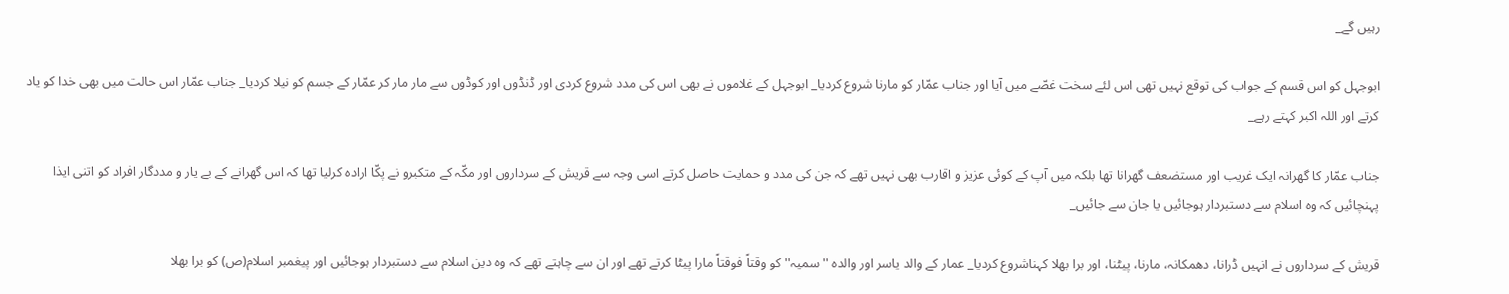رہیں گے_

ابوجہل کو اس قسم کے جواب کی توقع نہیں تھی اس لئے سخت غصّے میں آیا اور جناب عمّار کو مارنا شروع کردیا_ ابوجہل کے غلاموں نے بھی اس کی مدد شروع کردی اور ڈنڈوں اور کوڈوں سے مار مار کر عمّار کے جسم کو نیلا کردیا_ جناب عمّار اس حالت میں بھی خدا کو یاد کرتے اور اللہ اکبر کہتے رہے_

جناب عمّار کا گھرانہ ایک غریب اور مستضعف گھرانا تھا بلکہ میں آپ کے کوئی عزیز و اقارب بھی نہیں تھے کہ جن کی مدد و حمایت حاصل کرتے اسی وجہ سے قریش کے سرداروں اور مكّہ کے متکبرو نے پكّا ارادہ کرلیا تھا کہ اس گھرانے کے بے یار و مددگار افراد کو اتنی ایذا پہنچائیں کہ وہ اسلام سے دستبردار ہوجائیں یا جان سے جائیں_

قریش کے سرداروں نے انہیں ڈرانا، دھمکانہ، مارنا، پیٹنا، اور برا بھلا کہناشروع کردیا_ عمار کے والد یاسر اور والدہ ''سمیہ'' کو وقتاً فوقتاً مارا پیٹا کرتے تھے اور ان سے چاہتے تھے کہ وہ دین اسلام سے دستبردار ہوجائیں اور پیغمبر اسلام(ص) کو برا بھلا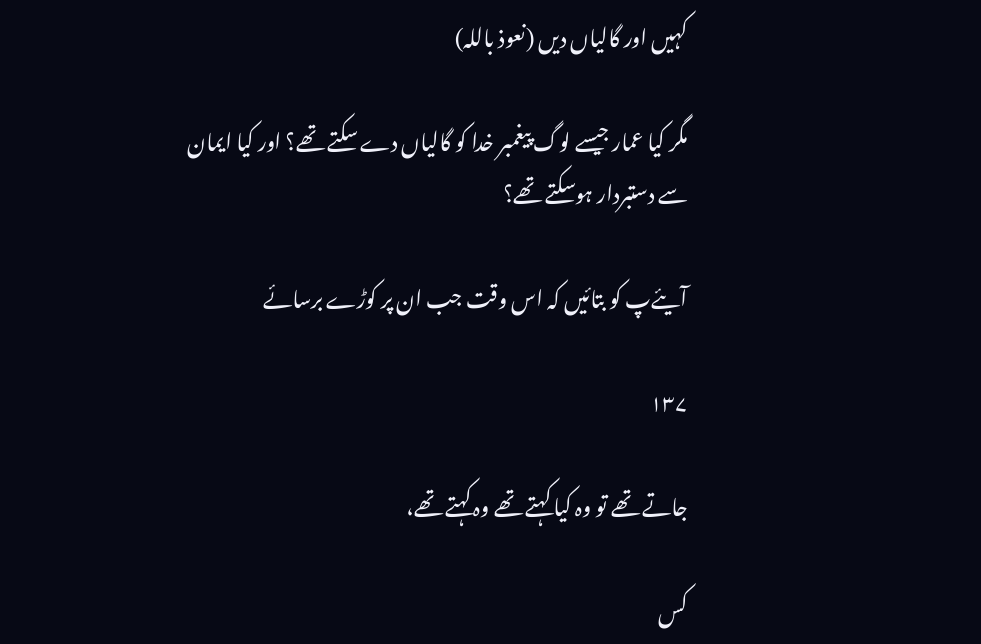کہیں اور گالیاں دیں (نعوذ باللہ)

مگر کیا عمار جیسے لوگ پیغمبر خدا کو گالیاں دے سکتے تھے؟ اور کیا ایمان سے دستبردار ہوسکتے تھے؟

آیئےپ کو بتائیں کہ اس وقت جب ان پر کوڑے برسائے

۱۳۷

جاتے تھے تو وہ کیا کہتے تھے وہ کہتے تھے،

کس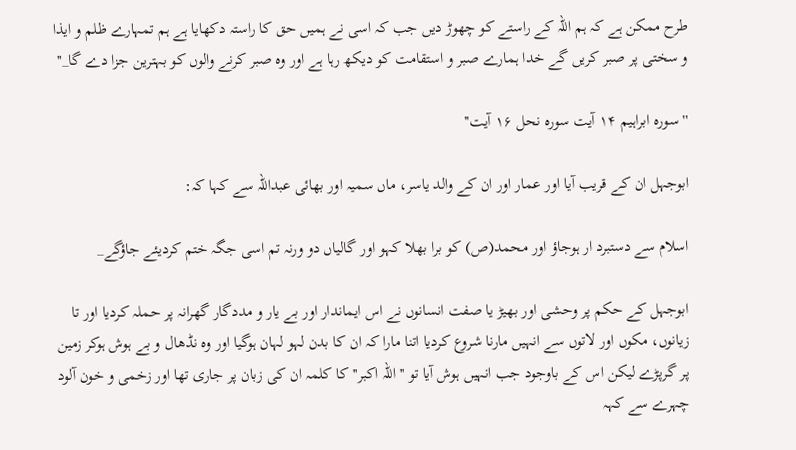طرح ممکن ہے کہ ہم اللہ کے راستے کو چھوڑ دیں جب کہ اسی نے ہمیں حق کا راستہ دکھایا ہے ہم تمہارے ظلم و ایذا و سختی پر صبر کریں گے خدا ہمارے صبر و استقامت کو دیکھ رہا ہے اور وہ صبر کرنے والوں کو بہترین جزا دے گا_''

''سورہ ابراہیم ۱۴ آیت سورہ نحل ۱۶ آیت''

ابوجہل ان کے قریب آیا اور عمار اور ان کے والد یاسر، ماں سمیہ اور بھائی عبداللہ سے کہا کہ:

اسلام سے دستبرد ار ہوجاؤ اور محمد(ص) کو برا بھلا کہو اور گالیاں دو ورنہ تم اسی جگہ ختم کردیئے جاؤگے_

ابوجہل کے حکم پر وحشی اور بھیڑ یا صفت انسانوں نے اس ایماندار اور بے یار و مددگار گھرانہ پر حملہ کردیا اور تا زیانوں، مکوں اور لاتوں سے انہیں مارنا شروع کردیا اتنا مارا کہ ان کا بدن لہو لہان ہوگیا اور وہ نڈھال و بے ہوش ہوکر زمین پر گرپڑے لیکن اس کے باوجود جب انہیں ہوش آیا تو ''اللہ اکبر'' کا کلمہ ان کی زبان پر جاری تھا اور زخمی و خون آلود چہرے سے کہہ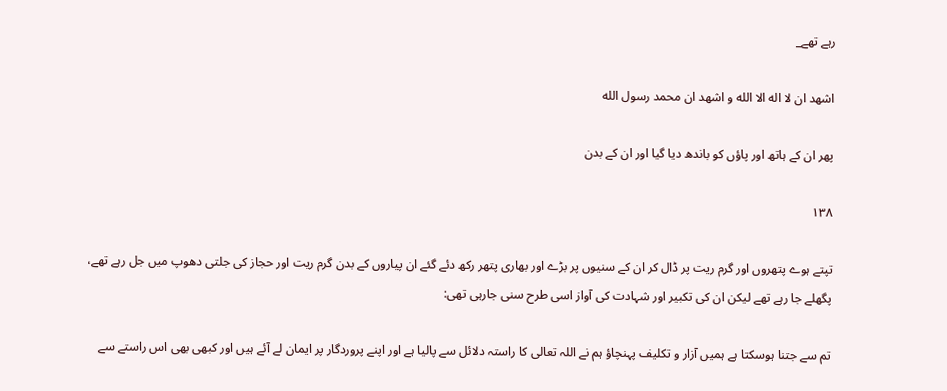رہے تھے_

اشهد ان لا اله الا الله و اشهد ان محمد رسول الله

پھر ان کے ہاتھ اور پاؤں کو باندھ دیا گیا اور ان کے بدن

۱۳۸

تپتے ہوے پتھروں اور گرم ریت پر ڈال کر ان کے سنیوں پر بڑے اور بھاری پتھر رکھ دئے گئے ان پیاروں کے بدن گرم ریت اور حجاز کی جلتی دھوپ میں جل رہے تھے، پگھلے جا رہے تھے لیکن ان کی تکبیر اور شہادت کی آواز اسی طرح سنی جارہی تھی:

تم سے جتنا ہوسکتا ہے ہمیں آزار و تکلیف پہنچاؤ ہم نے اللہ تعالی کا راستہ دلائل سے پالیا ہے اور اپنے پروردگار پر ایمان لے آئے ہیں اور کبھی بھی اس راستے سے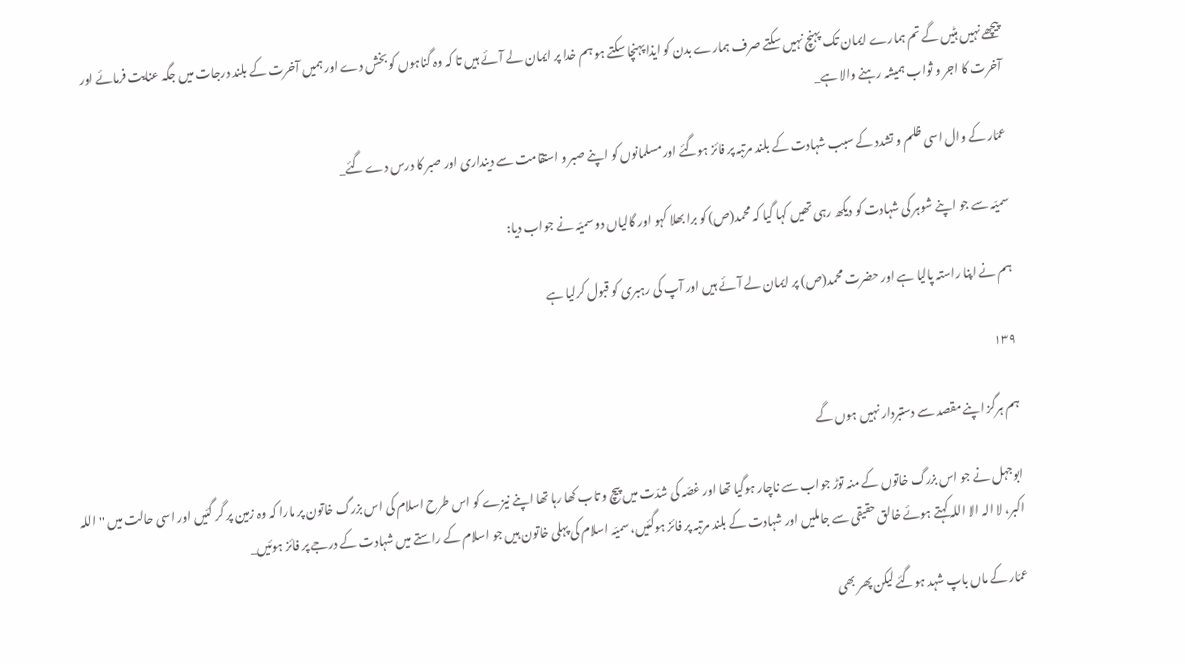پیچھے نہیں ہٹیں گے تم ہمارے ایمان تک پہنچ نہیں سکتے صرف ہمارے بدن کو ایذا پہنچا سکتے ہو ہم خدا پر ایمان لے آئے ہیں تا کہ وہ گناہوں کو بخش دے اور ہمیں آخرت کے بلند درجات میں جگہ عنایت فرمائے اور آخرت کا اجر و ثواب ہمیشہ رہنے والا ہے_

عمّار کے وال اسی ظلم و تشدد کے سبب شہادت کے بلند مرتبہ پر فائز ہوگئے اور مسلمانوں کو اپنے صبر و استقامت سے دینداری اور صبر کا درس دے گئے_

سميّہ سے جو اپنے شوہر کی شہادت کو دیکھ رہی تھیں کہا گیا کہ محمد(ص) کو برا بھلا کہو اور گالیاں دو سميّہ نے جواب دیا:

ہم نے اپنا راستہ پالیا ہے اور حضرت محمد(ص) پر ایمان لے آئے ہیں اور آپ کی رہبری کو قبول کرلیا ہے

۱۳۹

ہم ہرگز اپنے مقصد سے دستبردار نہیں ہوں گے

ابوجہل نے جو اس بزرگ خاتوں کے منہ توڑ جواب سے ناچار ہوگیا تھا اور غصّہ کی شدّت میں پیچ و تاب کھا رہا تھا اپنے نیزے کو اس طرح اسلام کی اس بزرگ خاتون پر مارا کہ وہ زمین پر گر گئیں اور اسی حالت میں ''اللہ اکبر، لا الہ الا اللہ کہتے ہوئے خالق حقیقی سے جاملیں اور شہادت کے بلند مرتبہ پر فائز ہوگئیں، سميّہ اسلام کی پہلی خاتون ہیں جو اسلام کے راستے میں شہادت کے درجے پر فائز ہوئیں_

عمّار کے ماں باپ شہد ہوگئے لیکن پھر بھی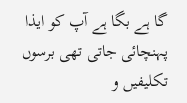گا ہے بگا ہے آپ کو ایذا پہنچائی جاتی تھی برسوں تکلیفیں و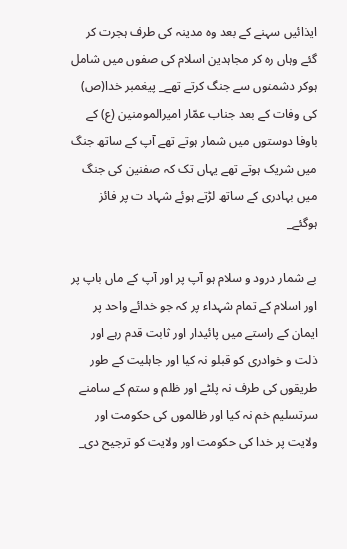ایذائیں سہنے کے بعد وہ مدینہ کی طرف ہجرت کر گئے وہاں رہ کر مجاہدین اسلام کی صفوں میں شامل ہوکر دشمنوں سے جنگ کرتے تھے_ پیغمبر خدا(ص) کی وفات کے بعد جناب عمّار امیرالمومنین (ع) کے باوفا دوستوں میں شمار ہوتے تھے آپ کے ساتھ جنگ میں شریک ہوتے تھے یہاں تک کہ صفنین کی جنگ میں بہادری کے ساتھ لڑتے ہوئے شہاد ت پر فائز ہوگئے_

بے شمار درود و سلام ہو آپ پر اور آپ کے ماں باپ پر اور اسلام کے تمام شہداء پر کہ جو خدائے واحد پر ایمان کے راستے میں پائیدار اور ثابت قدم رہے اور ذلت و خوادری کو قبلو نہ کیا اور جاہلیت کے طور طریقوں کی طرف نہ پلٹے اور ظلم و ستم کے سامنے سرتسلیم خم نہ کیا اور ظالموں کی حکومت اور ولایت پر خدا کی حکومت اور ولایت کو ترجیح دی_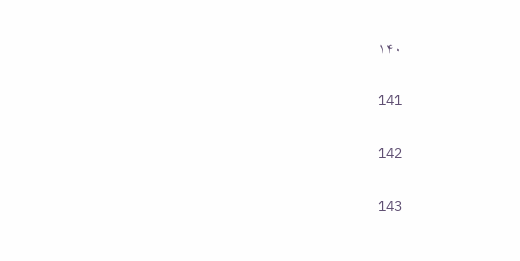۱۴۰

141

142

143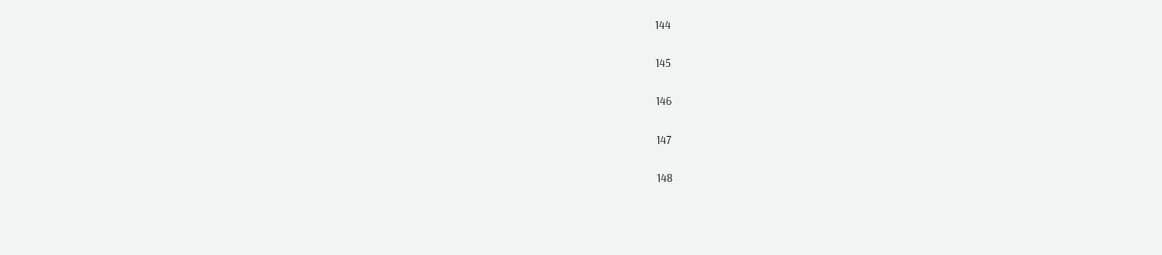144

145

146

147

148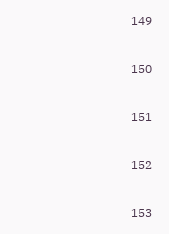149

150

151

152

153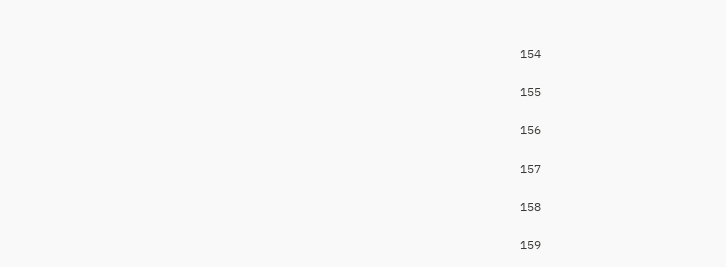154

155

156

157

158

159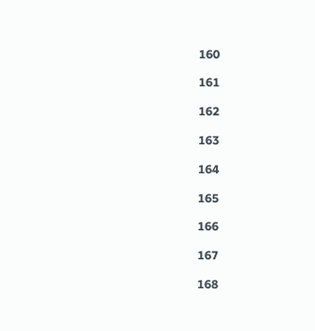160

161

162

163

164

165

166

167

168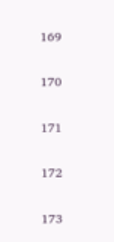169

170

171

172

173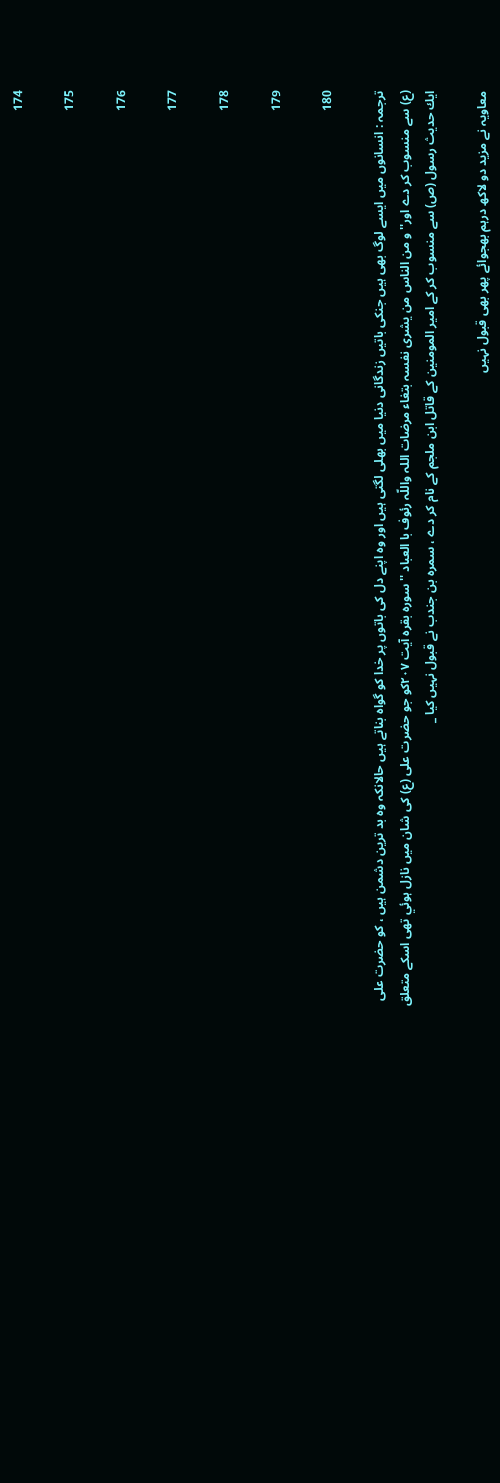174

175

176

177

178

179

180

ترجمہ : انسانوں ميں ايسے لوگ بھى ہيں جنكى باتيں زندگانى دنيا ميں بھلى لگتى ہيں اور وہ اپنے دل كى باتوں پر خدا كو گواہ بناتے ہيں حالانكہ وہ بد ترين دشمن ہيں ، كو حضرت على (ع) سے منسوب كر دے اور'' و من الناس من يشرى نفسہ بتغاء مرضات اللہ واللّہ رئوف با العباد '' سورہ بقرہ آيت ۲۰۷كو جو حضرت على (ع) كى شان ميں نازل ہوئي تھى اسكے متعلق ايك حديث رسول (ص) سے منسوب كر كے امير المومنين كے قاتل ابن ملجم كے نام كر دے ، سمرہ بن جندب نے قبول نہيں كيا _

معاويہ نے مزيد دو لاكھ درہم بھجوائے پھر بھى قبول نہيں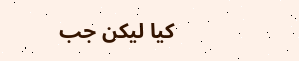كيا ليكن جب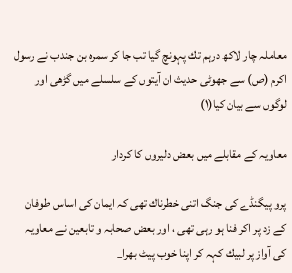معاملہ چار لاكھ درہم تك پہونچ گيا تب جا كر سمرہ بن جندب نے رسول اكرم (ص) سے جھوٹى حديث ان آيتوں كے سلسلے ميں گڑھى اور لوگوں سے بيان كيا(۱)

معاويہ كے مقابلے ميں بعض دليروں كا كردار

پرو پيگنڈے كى جنگ اتنى خطرناك تھى كہ ايمان كى اساس طوفان كے زد پر اكر فنا ہو رہى تھى ، اور بعض صحابہ و تابعين نے معاويہ كى آواز پر لبيك كہہ كر اپنا خوب پيٹ بھرا_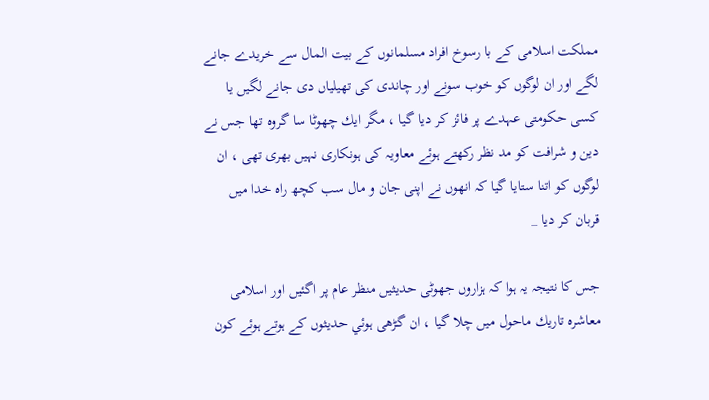مملكت اسلامى كے با رسوخ افراد مسلمانوں كے بيت المال سے خريدے جانے لگے اور ان لوگوں كو خوب سونے اور چاندى كى تھيلياں دى جانے لگيں يا كسى حكومتى عہدے پر فائز كر ديا گيا ، مگر ايك چھوٹا سا گروہ تھا جس نے دين و شرافت كو مد نظر ركھتے ہوئے معاويہ كى ہونكارى نہيں بھرى تھى ، ان لوگوں كو اتنا ستايا گيا كہ انھوں نے اپنى جان و مال سب كچھ راہ خدا ميں قربان كر ديا _

جس كا نتيجہ يہ ہوا كہ ہزاروں جھوٹى حديثيں منظر عام پر اگئيں اور اسلامى معاشرہ تاريك ماحول ميں چلا گيا ، ان گڑھى ہوئي حديثوں كے ہوتے ہوئے كون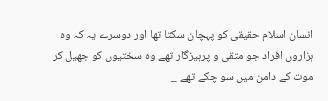انسان اسلام حقيقى كو پہچان سكتا تھا اور دوسرے يہ كہ وہ ہزاروں افراد جو متقى و پرہيزگار تھے وہ سختيوں كو جھيل كر موت كے دامن ميں سو چكے تھے _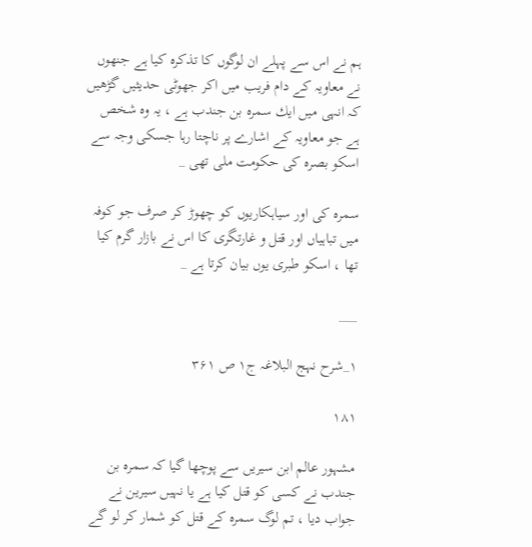ہم نے اس سے پہلے ان لوگوں كا تذكرہ كيا ہے جنھوں نے معاويہ كے دام فريب ميں اكر جھوٹى حديثيں گڑھيں كہ انہى ميں ايك سمرہ بن جندب ہے ، يہ وہ شخص ہے جو معاويہ كے اشارے پر ناچتا رہا جسكى وجہ سے اسكو بصرہ كى حكومت ملى تھى _

سمرہ كى اور سياہكاريوں كو چھوڑ كر صرف جو كوفہ ميں تباہياں اور قتل و غارتگرى كا اس نے بازار گرم كيا تھا ، اسكو طبرى يوں بيان كرتا ہے _

___

۱_شرح نہج البلاغہ ج۱ ص ۳۶۱

۱۸۱

مشہور عالم ابن سيريں سے پوچھا گيا كہ سمرہ بن جندب نے كسى كو قتل كيا ہے يا نہيں سيرين نے جواب ديا ، تم لوگ سمرہ كے قتل كو شمار كر لو گے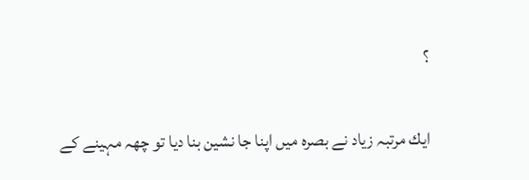؟

ايك مرتبہ زياد نے بصرہ ميں اپنا جا نشين بنا ديا تو چھہ مہينے كے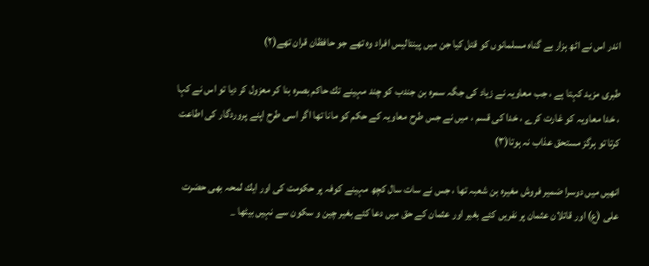اندر اس نے اٹھ ہزار بے گناہ مسلمانوں كو قتل كيا جن ميں پينتاليس افراد وہ تھے جو حافظان قران تھے(۲)

طبرى مزيد كہتا ہے ، جب معاويہ نے زياد كى جگہ سمرہ بن جندب كو چند مہينے تك حاكم بصرہ بنا كر معزول كر ديا تو اس نے كہا ، خدا معاويہ كو غارت كرے ، خدا كى قسم ، ميں نے جس طرح معاويہ كے حكم كو مانا تھا اگر اسى طرح اپنے پروردگار كى اطاعت كرتا تو ہرگز مستحق عذاب نہ ہوتا(۳)

انھيں ميں دوسرا ضمير فروش مغيرہ بن شعبہ تھا ، جس نے سات سال كچھ مہينے كوفہ پر حكومت كى اور ايك لمحہ بھى حضرت على (ع) اور قاتلان عثمان پر نفريں كئے بغير اور عثمان كے حق ميں دعا كئے بغير چين و سكون سے نہيں بيٹھا _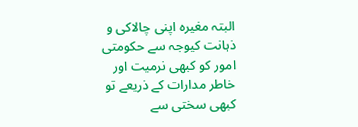البتہ مغيرہ اپنى چالاكى و ذہانت كيوجہ سے حكومتى امور كو كبھى نرميت اور خاطر مدارات كے ذريعے تو كبھى سختى سے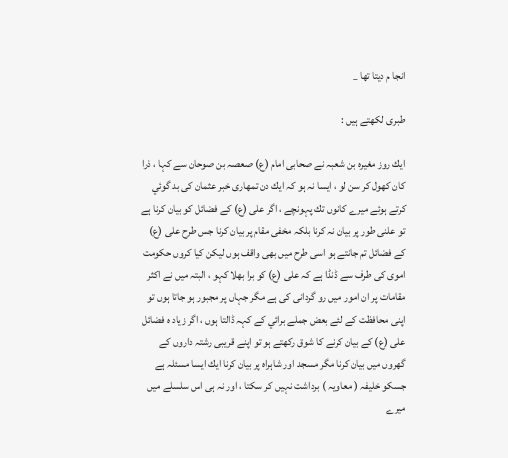انجا م ديتا تھا _

طبرى لكھتے ہيں :

ايك روز مغيرہ بن شعبہ نے صحابى امام (ع) صعصہ بن صوحان سے كہا ، ذرا كان كھول كر سن لو ، ايسا نہ ہو كہ ايك دن تمھارى خبر عثمان كى بد گوئي كرتے ہوئے ميرے كانوں تك پہونچے ، اگر على (ع) كے فضائل كو بيان كرنا ہے تو علنى طور پر بيان نہ كرنا بلكہ مخفى مقام پر بيان كرنا جس طرح على (ع) كے فضائل تم جانتے ہو اسى طرح ميں بھى واقف ہوں ليكن كيا كروں حكومت اموى كى طرف سے ڈنڈا ہے كہ على (ع) كو برا بھلا كہو ، البتہ ميں نے اكثر مقامات پر ان امور ميں رو گردانى كى ہے مگر جہاں پر مجبور ہو جاتا ہوں تو اپنى محافظت كے لئے بعض جملے برائي كے كہہ ڈالتا ہوں ، اگر زياد ہ فضائل على (ع) كے بيان كرنے كا شوق ركھتے ہو تو اپنے قريبى رشتہ داروں كے گھروں ميں بيان كرنا مگر مسجد اور شاہراہ پر بيان كرنا ايك ايسا مسئلہ ہے جسكو خليفہ ( معاويہ ) برداشت نہيں كر سكتا ، اور نہ ہى اس سلسلے ميں ميرے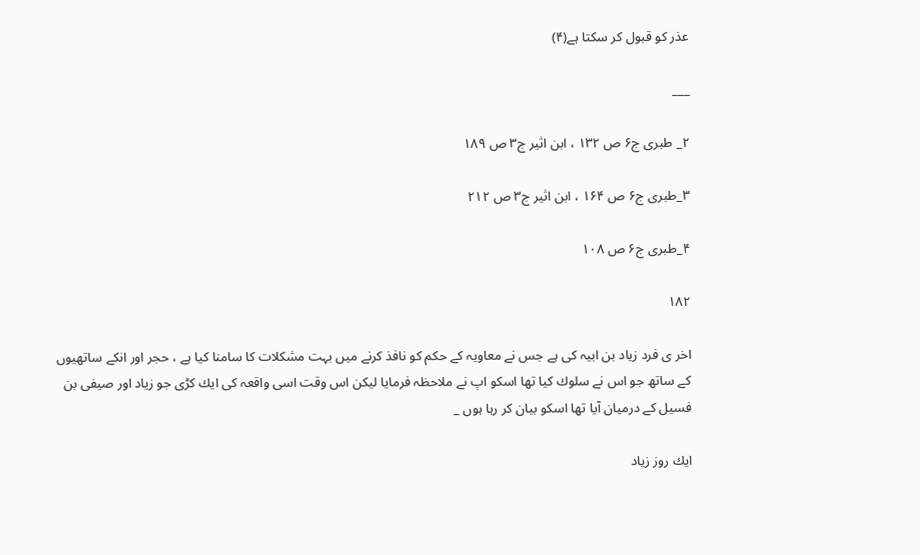عذر كو قبول كر سكتا ہے(۴)

___

۲_ طبرى ج۶ ص ۱۳۲ ، ابن اثير ج۳ ص ۱۸۹

۳_طبرى ج۶ ص ۱۶۴ ، ابن اثير ج۳ ص ۲۱۲

۴_طبرى ج۶ ص ۱۰۸

۱۸۲

اخر ى فرد زياد بن ابيہ كى ہے جس نے معاويہ كے حكم كو نافذ كرنے ميں بہت مشكلات كا سامنا كيا ہے ، حجر اور انكے ساتھيوں كے ساتھ جو اس نے سلوك كيا تھا اسكو اپ نے ملاحظہ فرمايا ليكن اس وقت اسى واقعہ كى ايك كڑى جو زياد اور صيفى بن فسيل كے درميان آيا تھا اسكو بيان كر رہا ہوں _

ايك روز زياد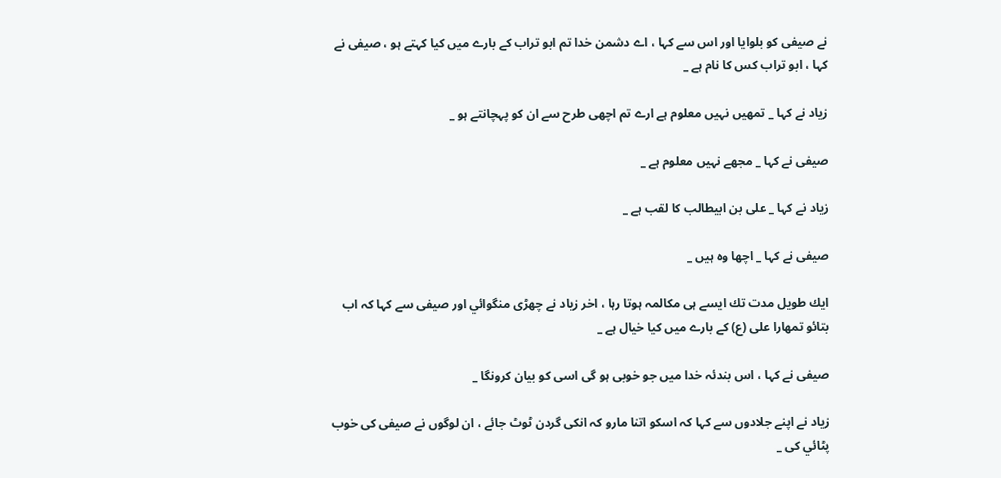نے صيفى كو بلوايا اور اس سے كہا ، اے دشمن خدا تم ابو تراب كے بارے ميں كيا كہتے ہو ، صيفى نے كہا ، ابو تراب كس كا نام ہے _

زياد نے كہا _ تمھيں نہيں معلوم ہے ارے تم اچھى طرح سے ان كو پہچانتے ہو _

صيفى نے كہا _ مجھے نہيں معلوم ہے _

زياد نے كہا _ على بن ابيطالب كا لقب ہے _

صيفى نے كہا _ اچھا وہ ہيں _

ايك طويل مدت تك ايسے ہى مكالمہ ہوتا رہا ، اخر زياد نے چھڑى منگوائي اور صيفى سے كہا كہ اب بتائو تمھارا على (ع) كے بارے ميں كيا خيال ہے _

صيفى نے كہا ، اس بندئہ خدا ميں جو خوبى ہو گى اسى كو بيان كرونگا _

زياد نے اپنے جلادوں سے كہا كہ اسكو اتنا مارو كہ انكى گردن ٹوٹ جائے ، ان لوگوں نے صيفى كى خوب پٹائي كى _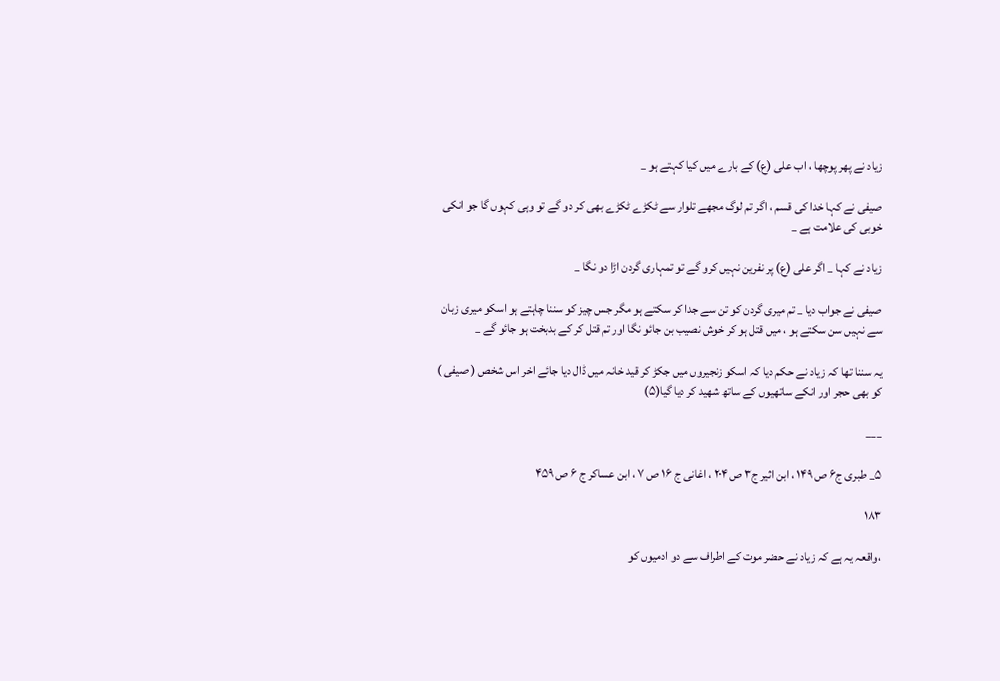زياد نے پھر پوچھا ، اب على (ع) كے بارے ميں كيا كہتے ہو _

صيفى نے كہا خدا كى قسم ، اگر تم لوگ مجھے تلوار سے ٹكڑے ٹكڑے بھى كر دو گے تو وہى كہوں گا جو انكى خوبى كى علامت ہے _

زياد نے كہا _ اگر على (ع) پر نفرين نہيں كرو گے تو تمہارى گردن اڑا دو نگا _

صيفى نے جواب ديا _ تم ميرى گردن كو تن سے جدا كر سكتے ہو مگر جس چيز كو سننا چاہتے ہو اسكو ميرى زبان سے نہيں سن سكتے ہو ، ميں قتل ہو كر خوش نصيب بن جائو نگا اور تم قتل كر كے بدبخت ہو جائو گے _

يہ سننا تھا كہ زياد نے حكم ديا كہ اسكو زنجيروں ميں جكڑ كر قيد خانہ ميں ڈال ديا جائے اخر اس شخص ( صيفى ) كو بھى حجر اور انكے ساتھيوں كے ساتھ شھيد كر ديا گيا(۵)

___

۵_ طبرى ج۶ ص ۱۴۹ ، ابن اثير ج۳ ص ۲۰۴ ، اغانى ج ۱۶ ص ۷ ، ابن عساكر ج ۶ ص ۴۵۹

۱۸۳

،واقعہ يہ ہے كہ زياد نے حضر موت كے اطراف سے دو ادميوں كو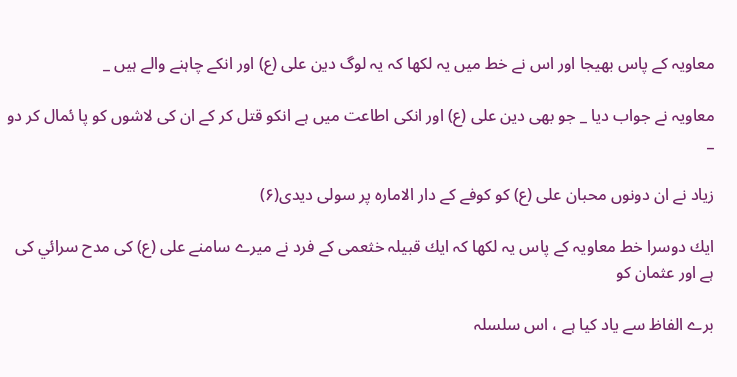معاويہ كے پاس بھيجا اور اس نے خط ميں يہ لكھا كہ يہ لوگ دين على (ع) اور انكے چاہنے والے ہيں _

معاويہ نے جواب ديا _ جو بھى دين على (ع) اور انكى اطاعت ميں ہے انكو قتل كر كے ان كى لاشوں كو پا ئمال كر دو _

زياد نے ان دونوں محبان على (ع) كو كوفے كے دار الامارہ پر سولى ديدى(۶)

ايك دوسرا خط معاويہ كے پاس يہ لكھا كہ ايك قبيلہ خثعمى كے فرد نے ميرے سامنے على (ع) كى مدح سرائي كى ہے اور عثمان كو

برے الفاظ سے ياد كيا ہے ، اس سلسلہ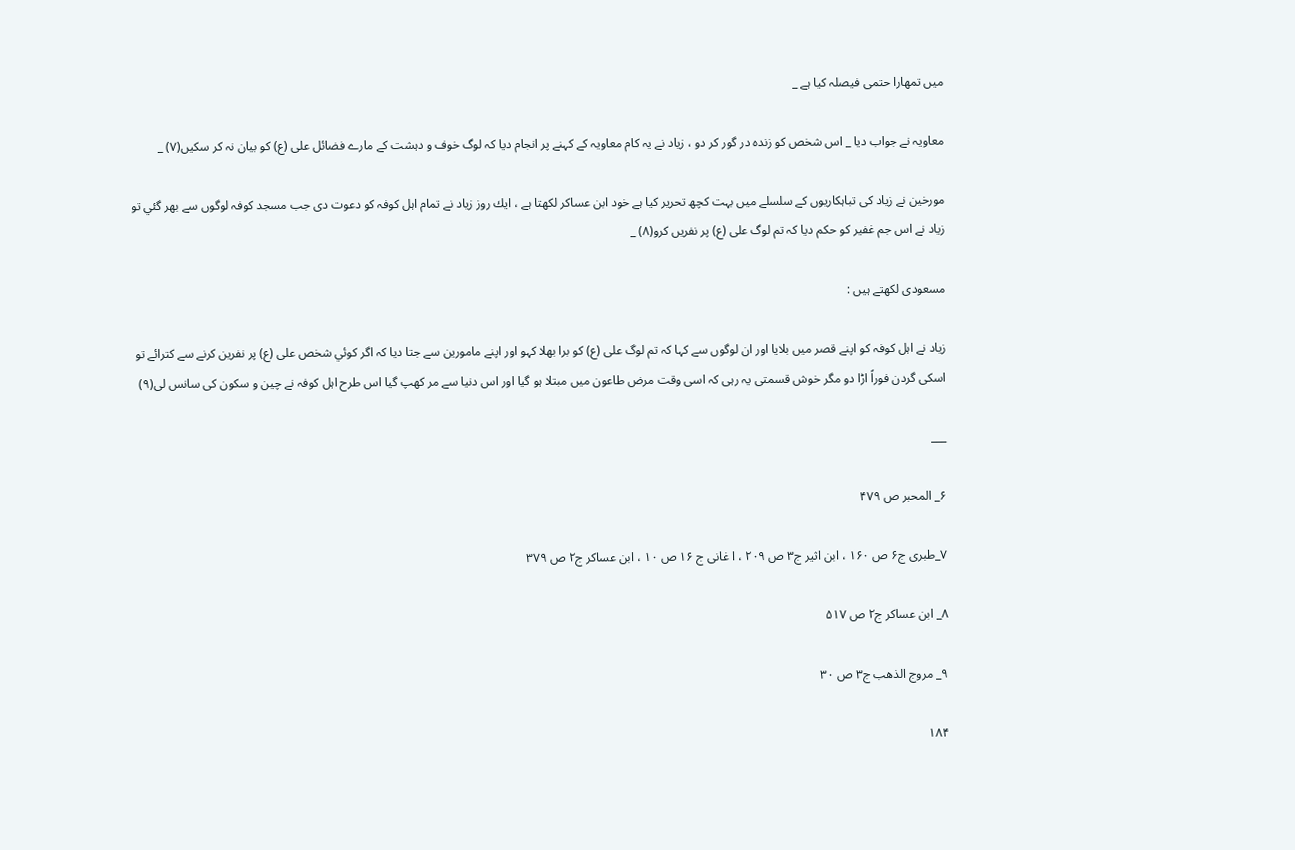ميں تمھارا حتمى فيصلہ كيا ہے _

معاويہ نے جواب ديا _ اس شخص كو زندہ در گور كر دو ، زياد نے يہ كام معاويہ كے كہنے پر انجام ديا كہ لوگ خوف و دہشت كے مارے فضائل على (ع) كو بيان نہ كر سكيں(۷) _

مورخين نے زياد كى تباہكاريوں كے سلسلے ميں بہت كچھ تحرير كيا ہے خود ابن عساكر لكھتا ہے ، ايك روز زياد نے تمام اہل كوفہ كو دعوت دى جب مسجد كوفہ لوگوں سے بھر گئي تو زياد نے اس جم غفير كو حكم ديا كہ تم لوگ على (ع) پر نفريں كرو(۸) _

مسعودى لكھتے ہيں :

زياد نے اہل كوفہ كو اپنے قصر ميں بلايا اور ان لوگوں سے كہا كہ تم لوگ على (ع) كو برا بھلا كہو اور اپنے مامورين سے جتا ديا كہ اگر كوئي شخص على (ع) پر نفرين كرنے سے كترائے تو اسكى گردن فوراً اڑا دو مگر خوش قسمتى يہ رہى كہ اسى وقت مرض طاعون ميں مبتلا ہو گيا اور اس دنيا سے مر كھپ گيا اس طرح اہل كوفہ نے چين و سكون كى سانس لى(۹)

___

۶_ المحبر ص ۴۷۹

۷_طبرى ج۶ ص ۱۶۰ ، ابن اثير ج۳ ص ۲۰۹ ، ا غانى ج ۱۶ ص ۱۰ ، ابن عساكر ج۲ ص ۳۷۹

۸_ ابن عساكر ج۲ ص ۵۱۷

۹_ مروج الذھب ج۳ ص ۳۰

۱۸۴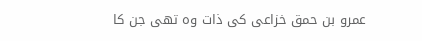عمرو بن حمق خزاعى كى ذات وہ تھى جن كا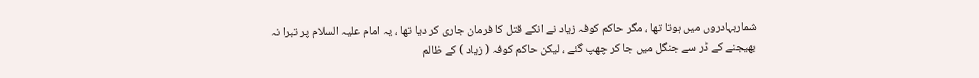شماربہادروں ميں ہوتا تھا ، مگر حاكم كوفہ زياد نے انكے قتل كا فرمان جارى كر ديا تھا ، يہ امام عليہ السلام پر تبرا نہ بھيجنے كے ڈر سے جنگل ميں جا كر چھپ گئے ، ليكن حاكم كوفہ ( زياد ) كے ظالم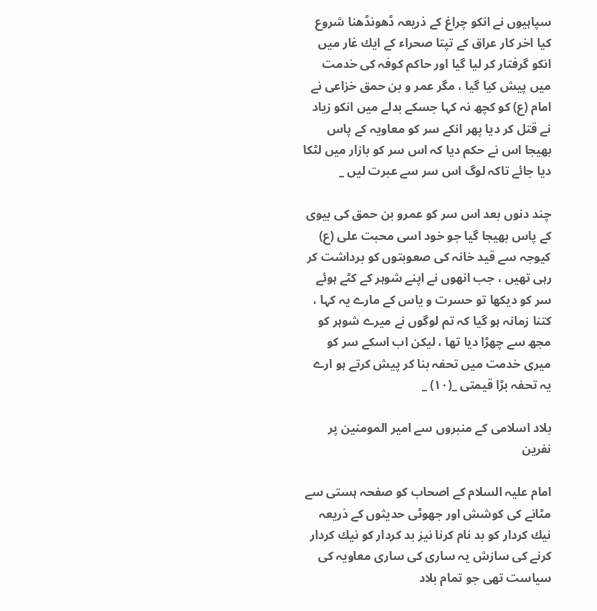سپاہيوں نے انكو چراغ كے ذريعہ ڈھونڈھنا شروع كيا اخر كار عراق كے تپتا صحراء كے ايك غار ميں انكو گرفتار كر ليا گيا اور حاكم كوفہ كى خدمت ميں پيش كيا گيا ، مگر عمر و بن حمق خزاعى نے امام (ع) كو كچھ نہ كہا جسكے بدلے ميں انكو زياد نے قتل كر ديا پھر انكے سر كو معاويہ كے پاس بھيجا اس نے حكم ديا كہ اس سر كو بازار ميں لٹكا ديا جائے تاكہ لوگ اس سر سے عبرت ليں _

چند دنوں بعد اس سر كو عمرو بن حمق كى بيوى كے پاس بھيجا گيا جو خود اسى محبت على (ع) كيوجہ سے قيد خانہ كى صعوبتوں كو برداشت كر رہى تھيں ، جب انھوں نے اپنے شوہر كے كٹے ہوئے سر كو ديكھا تو حسرت و ياس كے مارے يہ كہا ، كتنا زمانہ ہو گيا كہ تم لوگوں نے ميرے شوہر كو مجھ سے چھڑا ديا تھا ، ليكن اب اسكے سر كو ميرى خدمت ميں تحفہ بنا كر پيش كرتے ہو ارے يہ تحفہ بڑا قيمتى _(۱۰) _

بلاد اسلامى كے منبروں سے امير المومنين پر نفرين

امام عليہ السلام كے اصحاب كو صفحہ ہستى سے مٹانے كى كوشش اور جھوٹى حديثوں كے ذريعہ نيك كردار كو بد نام كرنا نيز بد كردار كو نيك كردار كرنے كى سازش يہ سارى كى سارى معاويہ كى سياست تھى جو تمام بلاد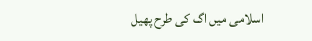اسلامى ميں اگ كى طرح پھيل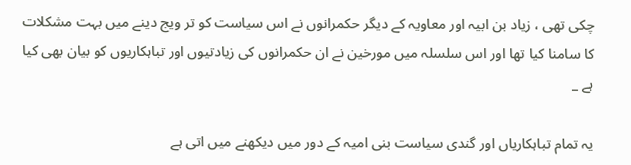چكى تھى ، زياد بن ابيہ اور معاويہ كے ديگر حكمرانوں نے اس سياست كو تر ويج دينے ميں بہت مشكلات كا سامنا كيا تھا اور اس سلسلہ ميں مورخين نے ان حكمرانوں كى زيادتيوں اور تباہكاريوں كو بيان بھى كيا ہے _

يہ تمام تباہكارياں اور گندى سياست بنى اميہ كے دور ميں ديكھنے ميں اتى ہے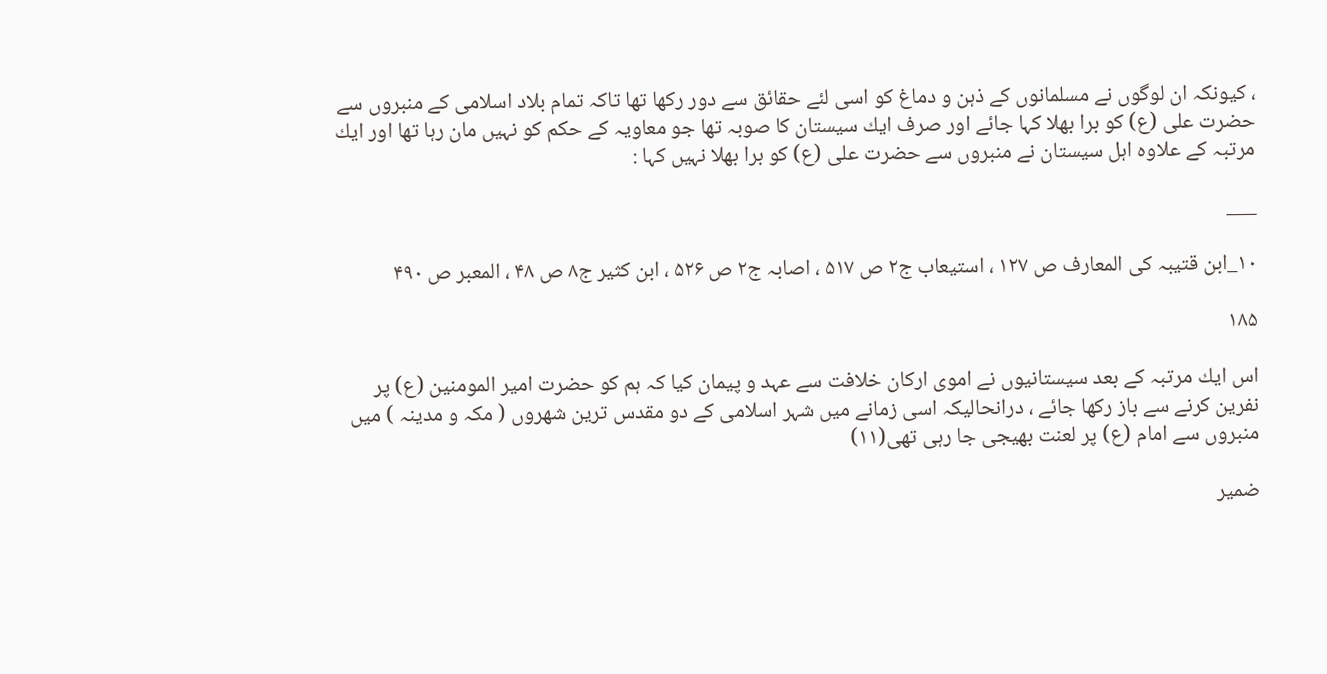، كيونكہ ان لوگوں نے مسلمانوں كے ذہن و دماغ كو اسى لئے حقائق سے دور ركھا تھا تاكہ تمام بلاد اسلامى كے منبروں سے حضرت على (ع) كو برا بھلا كہا جائے اور صرف ايك سيستان كا صوبہ تھا جو معاويہ كے حكم كو نہيں مان رہا تھا اور ايك مرتبہ كے علاوہ اہل سيستان نے منبروں سے حضرت على (ع) كو برا بھلا نہيں كہا :

___

۱۰_ابن قتيبہ كى المعارف ص ۱۲۷ ، استيعاب ج۲ ص ۵۱۷ ، اصابہ ج۲ ص ۵۲۶ ، ابن كثير ج۸ ص ۴۸ ، المعبر ص ۴۹۰

۱۸۵

اس ايك مرتبہ كے بعد سيستانيوں نے اموى اركان خلافت سے عہد و پيمان كيا كہ ہم كو حضرت امير المومنين (ع) پر نفرين كرنے سے باز ركھا جائے ، درانحاليكہ اسى زمانے ميں شہر اسلامى كے دو مقدس ترين شھروں ( مكہ و مدينہ ) ميں منبروں سے امام (ع) پر لعنت بھيجى جا رہى تھى(۱۱)

ضمير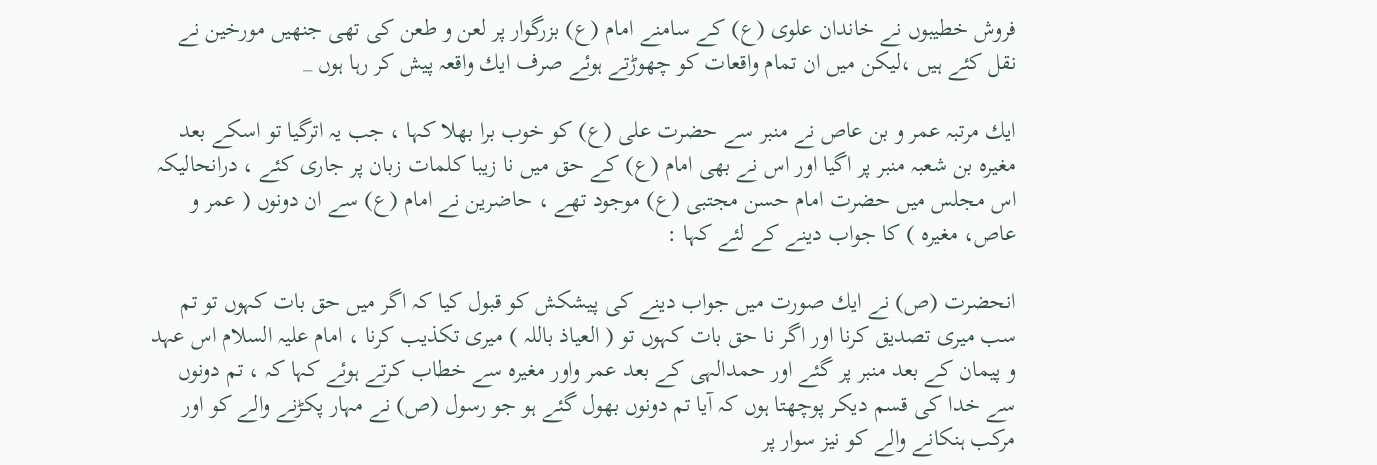فروش خطيبوں نے خاندان علوى (ع) كے سامنے امام (ع) بزرگوار پر لعن و طعن كى تھى جنھيں مورخين نے نقل كئے ہيں ،ليكن ميں ان تمام واقعات كو چھوڑتے ہوئے صرف ايك واقعہ پيش كر رہا ہوں _

ايك مرتبہ عمر و بن عاص نے منبر سے حضرت على (ع) كو خوب برا بھلا كہا ، جب يہ اترگيا تو اسكے بعد مغيرہ بن شعبہ منبر پر اگيا اور اس نے بھى امام (ع) كے حق ميں نا زيبا كلمات زبان پر جارى كئے ، درانحاليكہ اس مجلس ميں حضرت امام حسن مجتبى (ع) موجود تھے ، حاضرين نے امام (ع) سے ان دونوں ( عمر و عاص، مغيرہ ) كا جواب دينے كے لئے كہا :

انحضرت (ص) نے ايك صورت ميں جواب دينے كى پيشكش كو قبول كيا كہ اگر ميں حق بات كہوں تو تم سب ميرى تصديق كرنا اور اگر نا حق بات كہوں تو ( العياذ باللہ ) ميرى تكذيب كرنا ، امام عليہ السلام اس عہد و پيمان كے بعد منبر پر گئے اور حمدالہى كے بعد عمر واور مغيرہ سے خطاب كرتے ہوئے كہا كہ ، تم دونوں سے خدا كى قسم ديكر پوچھتا ہوں كہ آيا تم دونوں بھول گئے ہو جو رسول (ص) نے مہار پكڑنے والے كو اور مركب ہنكانے والے كو نيز سوار پر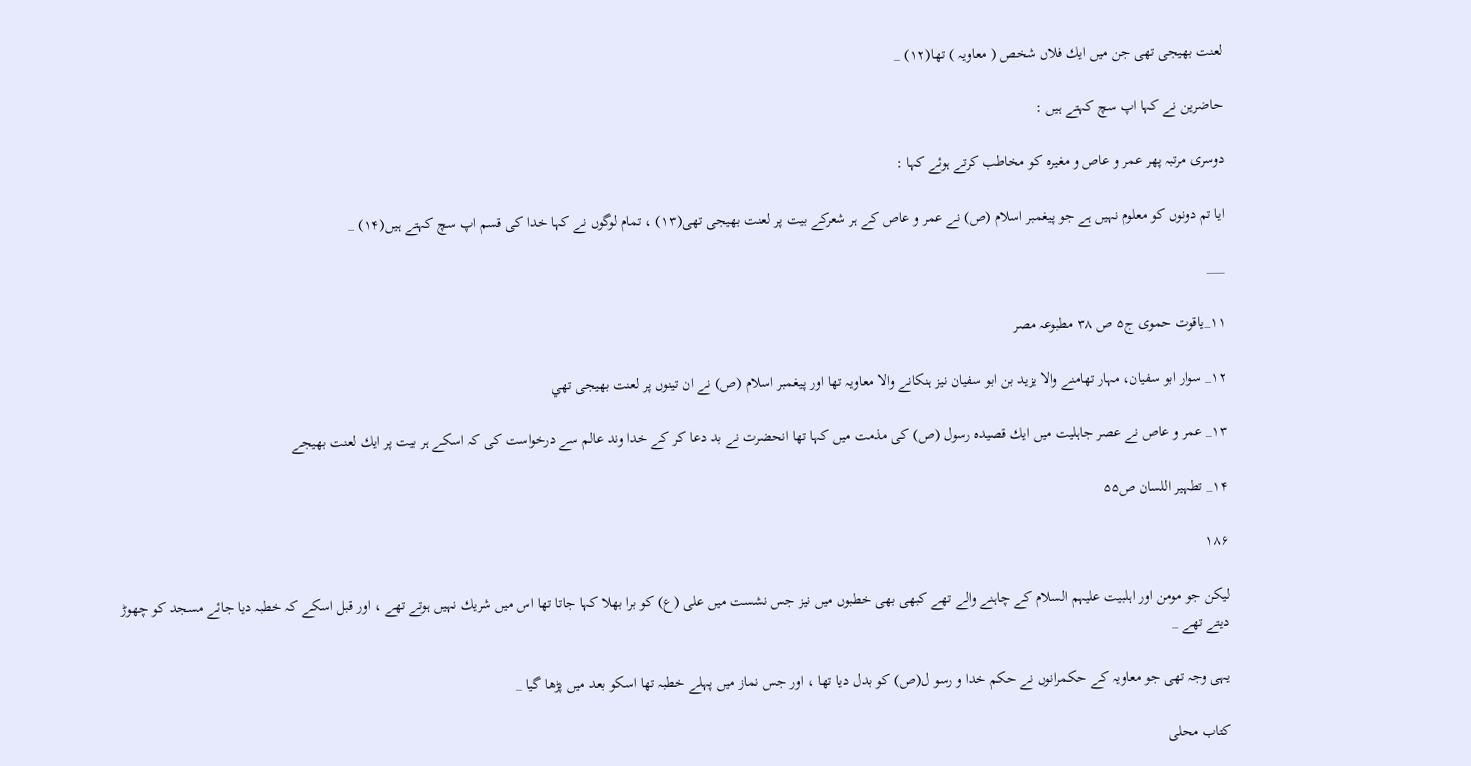لعنت بھيجى تھى جن ميں ايك فلاں شخص ( معاويہ ) تھا(۱۲) _

حاضرين نے كہا اپ سچ كہتے ہيں :

دوسرى مرتبہ پھر عمر و عاص و مغيرہ كو مخاطب كرتے ہوئے كہا :

ايا تم دونوں كو معلوم نہيں ہے جو پيغمبر اسلام (ص) نے عمر و عاص كے ہر شعركے بيت پر لعنت بھيجى تھى(۱۳) ، تمام لوگوں نے كہا خدا كى قسم اپ سچ كہتے ہيں(۱۴) _

___

۱۱_ياقوت حموى ج۵ ص ۳۸ مطبوعہ مصر

۱۲_ سوار ابو سفيان، مہار تھامنے والا يزيد بن ابو سفيان نيز ہنكانے والا معاويہ تھا اور پيغمبر اسلام (ص) نے ان تينوں پر لعنت بھيجى تھي

۱۳_ عمر و عاص نے عصر جاہليت ميں ايك قصيدہ رسول (ص) كى مذمت ميں كہا تھا انحضرت نے بد دعا كر كے خدا وند عالم سے درخواست كى كہ اسكے ہر بيت پر ايك لعنت بھيجے

۱۴_ تطہير اللسان ص۵۵

۱۸۶

ليكن جو مومن اور اہلبيت عليہم السلام كے چاہنے والے تھے كبھى بھى خطبوں ميں نيز جس نشست ميں على (ع) كو برا بھلا كہا جاتا تھا اس ميں شريك نہيں ہوتے تھے ، اور قبل اسكے كہ خطبہ ديا جائے مسجد كو چھوڑ ديتے تھے _

يہى وجہ تھى جو معاويہ كے حكمرانوں نے حكم خدا و رسو ل(ص) كو بدل ديا تھا ، اور جس نماز ميں پہلے خطبہ تھا اسكو بعد ميں پڑھا گيا _

كتاب محلى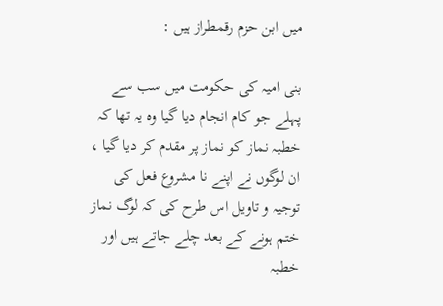ميں ابن حزم رقمطراز ہيں :

بنى اميہ كى حكومت ميں سب سے پہلے جو كام انجام ديا گيا وہ يہ تھا كہ خطبہ نماز كو نماز پر مقدم كر ديا گيا ، ان لوگوں نے اپنے نا مشروع فعل كى توجيہ و تاويل اس طرح كى كہ لوگ نماز ختم ہونے كے بعد چلے جاتے ہيں اور خطبہ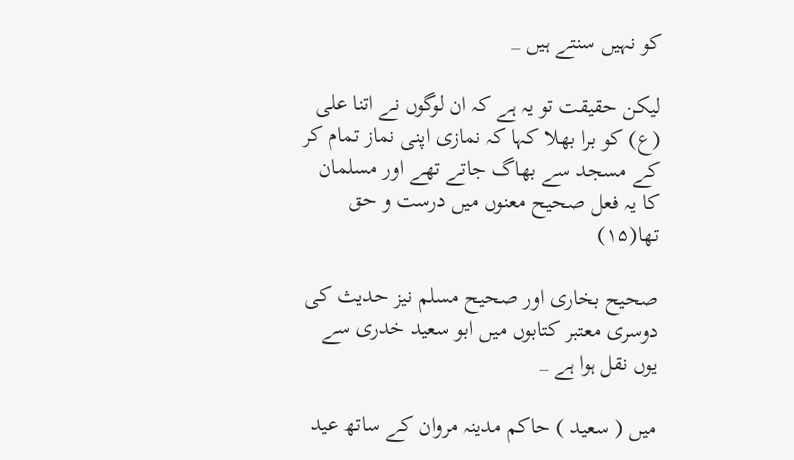كو نہيں سنتے ہيں _

ليكن حقيقت تو يہ ہے كہ ان لوگوں نے اتنا على (ع) كو برا بھلا كہا كہ نمازى اپنى نماز تمام كر كے مسجد سے بھاگ جاتے تھے اور مسلمان كا يہ فعل صحيح معنوں ميں درست و حق تھا(۱۵)

صحيح بخارى اور صحيح مسلم نيز حديث كى دوسرى معتبر كتابوں ميں ابو سعيد خدرى سے يوں نقل ہوا ہے _

ميں ( سعيد ) حاكم مدينہ مروان كے ساتھ عيد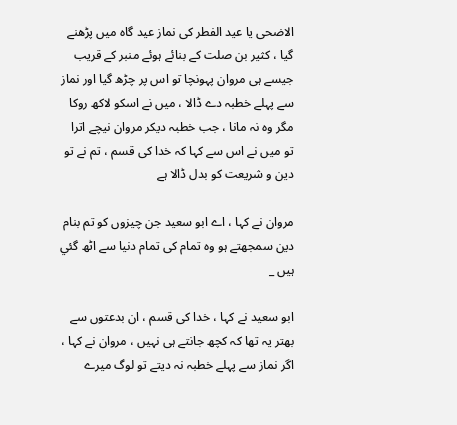الاضحى يا عيد الفطر كى نماز عيد گاہ ميں پڑھنے گيا ، كثير بن صلت كے بنائے ہوئے منبر كے قريب جيسے ہى مروان پہونچا تو اس پر چڑھ گيا اور نماز سے پہلے خطبہ دے ڈالا ، ميں نے اسكو لاكھ روكا مگر وہ نہ مانا ، جب خطبہ ديكر مروان نيچے اترا تو ميں نے اس سے كہا كہ خدا كى قسم ، تم نے تو دين و شريعت كو بدل ڈالا ہے

مروان نے كہا ، اے ابو سعيد جن چيزوں كو تم بنام دين سمجھتے ہو وہ تمام كى تمام دنيا سے اٹھ گئي ہيں _

ابو سعيد نے كہا ، خدا كى قسم ، ان بدعتوں سے بھتر يہ تھا كہ كچھ جانتے ہى نہيں ، مروان نے كہا ، اگر نماز سے پہلے خطبہ نہ ديتے تو لوگ ميرے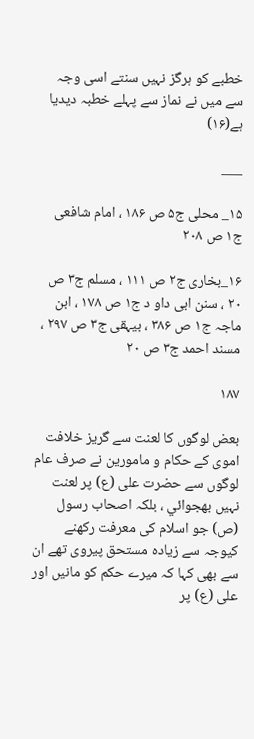خطبے كو ہرگز نہيں سنتے اسى وجہ سے ميں نے نماز سے پہلے خطبہ ديديا ہے(۱۶)

___

۱۵_ محلى ج۵ ص ۱۸۶ ، امام شافعى ج۱ ص ۲۰۸

۱۶_بخارى ج۲ ص ۱۱۱ ، مسلم ج۳ ص ۲۰ ، سنن ابى داو د ج۱ ص ۱۷۸ ، ابن ماجہ ج۱ ص ۳۸۶ ، بيہقى ج۳ ص ۲۹۷ ، مسند احمد ج۳ ص ۲۰

۱۸۷

بعض لوگوں كا لعنت سے گريز خلافت اموى كے حكام و مامورين نے صرف عام لوگوں سے حضرت على (ع) پر لعنت نہيں بھجوائي ، بلكہ اصحاب رسول (ص) جو اسلام كى معرفت ركھنے كيوجہ سے زيادہ مستحق پيروى تھے ان سے بھى كہا كہ ميرے حكم كو مانيں اور على (ع) پر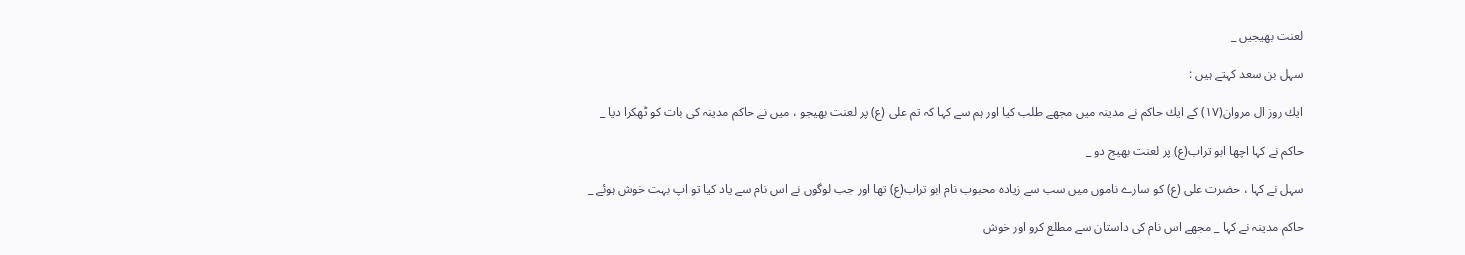لعنت بھيجيں _

سہل بن سعد كہتے ہيں :

ايك روز ال مروان(۱۷) كے ايك حاكم نے مدينہ ميں مجھے طلب كيا اور ہم سے كہا كہ تم على (ع) پر لعنت بھيجو ، ميں نے حاكم مدينہ كى بات كو ٹھكرا ديا _

حاكم نے كہا اچھا ابو تراب(ع) پر لعنت بھيج دو _

سہل نے كہا ، حضرت على (ع) كو سارے ناموں ميں سب سے زيادہ محبوب نام ابو تراب(ع) تھا اور جب لوگوں نے اس نام سے ياد كيا تو اپ بہت خوش ہوئے _

حاكم مدينہ نے كہا _ مجھے اس نام كى داستان سے مطلع كرو اور خوش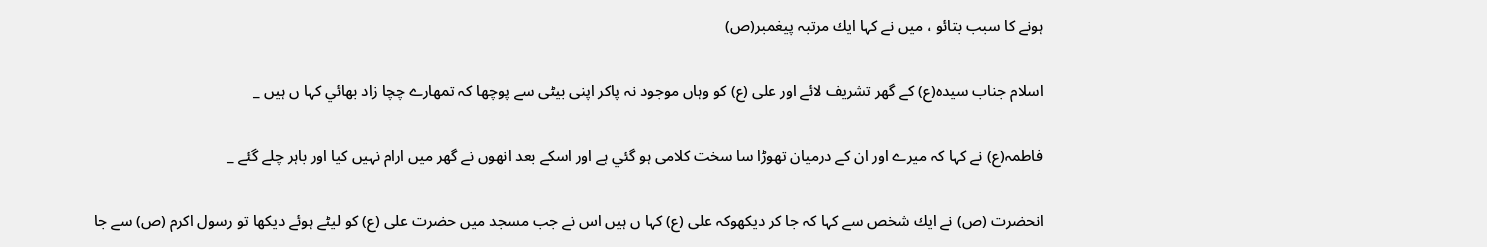ہونے كا سبب بتائو ، ميں نے كہا ايك مرتبہ پيغمبر(ص)

اسلام جناب سيدہ(ع) كے گھر تشريف لائے اور على (ع) كو وہاں موجود نہ پاكر اپنى بيٹى سے پوچھا كہ تمھارے چچا زاد بھائي كہا ں ہيں _

فاطمہ(ع) نے كہا كہ ميرے اور ان كے درميان تھوڑا سا سخت كلامى ہو گئي ہے اور اسكے بعد انھوں نے گھر ميں ارام نہيں كيا اور باہر چلے گئے _

انحضرت (ص) نے ايك شخص سے كہا كہ جا كر ديكھوكہ على (ع) كہا ں ہيں اس نے جب مسجد ميں حضرت على (ع) كو ليٹے ہوئے ديكھا تو رسول اكرم (ص) سے جا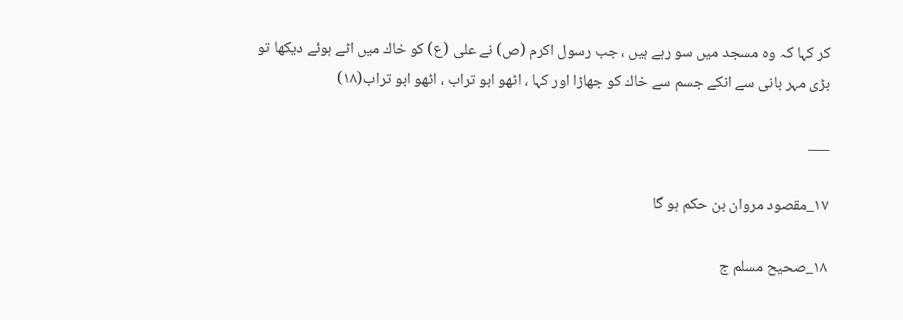كر كہا كہ وہ مسجد ميں سو رہے ہيں ، جب رسول اكرم (ص) نے على (ع) كو خاك ميں اٹے ہوئے ديكھا تو بڑى مہر بانى سے انكے جسم سے خاك كو جھاڑا اور كہا ، اٹھو ابو تراب ، اٹھو ابو تراب(۱۸)

___

۱۷_مقصود مروان بن حكم ہو گا

۱۸_صحيح مسلم ج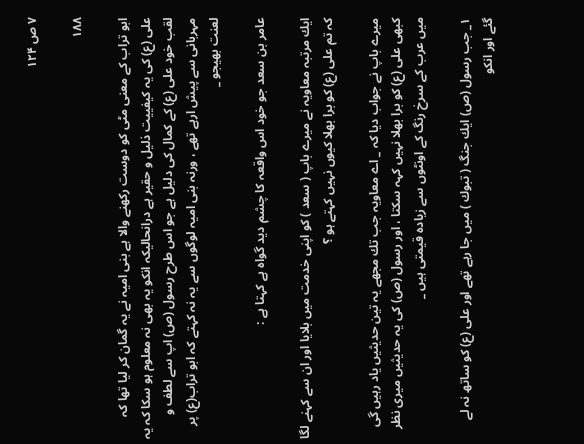۷ ص ۱۲۴

۱۸۸

ابو تراب كے معنى مٹى كو دوست ركھنے والا ہے بنى اميہ نے يہ گمان كر ليا تھا كہ على (ع) كى يہ كيفييت ذليل و حقير ہے درانحاليكہ انكو يہ بھى نہ معلوم ہو سكا كہ يہ لقب خود على (ع) كے كمال كى دليل ہے جو اس طرح رسول (ص) اپ سے لطف و مہربانى سے پيش ارہے تھے ، ورنہ بنى اميہ لوگوں سے يہ نہ كہتے كہ ابو تراب(ع) پر لعنت بھيجو _

عامر بن سعد جو خود اس واقعہ كا چشم ديد گواہ ہے كہتا ہے :

ايك مرتبہ معاويہ نے ميرے باپ ( سعد ) كو اپنى خدمت ميں بلايا اور ان سے كہنے لگا كہ تم على (ع) كو برا بھلا كيوں نہيں كہتے ہو ؟

ميرے باپ نے جواب ديا كہ _ اے معاويہ جب تك مجھے يہ تين حديثيں ياد رہيں گى كبھى على (ع) كو برا بھلا نہيں كہہ سكتا ، اور رسول (ص) كى يہ حديثيں ميرى نظر ميں عرب كے سرخ رنگ كے اونٹوں سے زيادہ قيمتى ہيں _

۱_ جب رسول (ص) ايك جنگ ( تبوك ) ميں جا رہے تھے اور على (ع) كو ساتھ نہ لے گئے اور انكو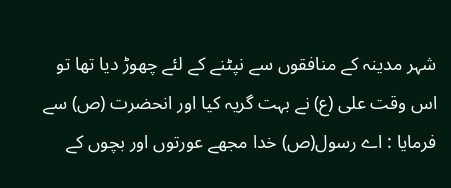شہر مدينہ كے منافقوں سے نپٹنے كے لئے چھوڑ ديا تھا تو اس وقت على (ع) نے بہت گريہ كيا اور انحضرت (ص) سے فرمايا : اے رسول(ص) خدا مجھے عورتوں اور بچوں كے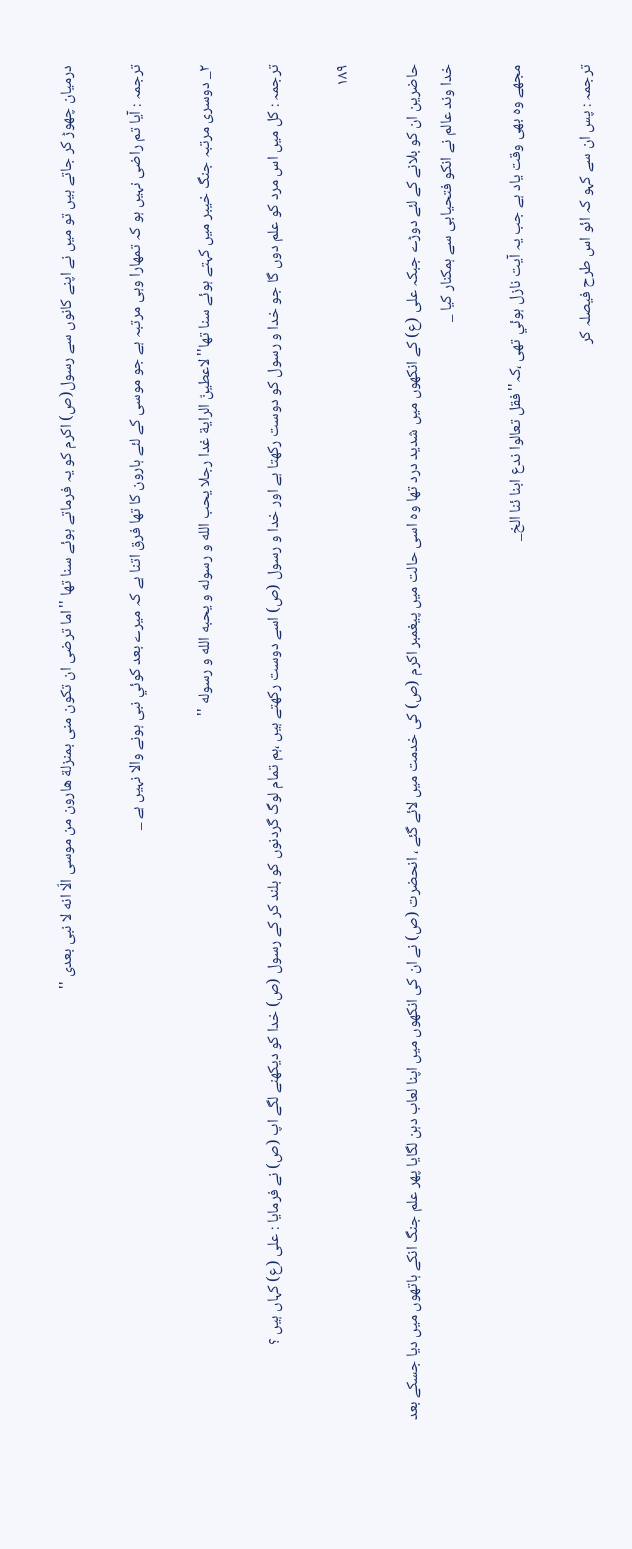درميان چھوڑ كر جاتے ہيں تو ميں نے اپنے كانوں سے رسول(ص) اكرم كو يہ فرماتے ہوئے سنا تھا ''اما ترضى ان تكون منى بمنزلة هارون من موسى الّا انه لا نبى بعدى ''

ترجمہ : آيا تم راضى نہيں ہو كہ تمھارا وہى مرتبہ ہے جو موسى كے لئے ہارون كا تھا فرق اتنا ہے كہ ميرے بعد كوئي نبى ہونے والا نہيں ہے _

۲_ دوسرى مرتبہ جنگ خيبر ميں كہتے ہوئے سنا تھا''لاعطينّ الراية غدا رجلا يحب الله و رسوله و يحبه الله و رسوله ''

ترجمہ : كل ميں اس مرد كو علم دوں گا جو خدا و رسول كو دوست ركھتا ہے اور خدا و رسول (ص) اسے دوست ركھتے ہيں ،ہم تمام لوگ گردنوں كو بلند كر كے رسول (ص) خدا كو ديكھنے لگے اپ (ص) نے فرمايا : على (ع) كہاں ہيں ؟

۱۸۹

حاضرين ان كو بلانے كے لئے دوڑے جبكہ على (ع) كے انكھوں ميں شديد درد تھا وہ اسى حالت ميں پيغمبر اكرم (ص) كى خدمت ميں لائے گئے ، انحضرت (ص) نے ان كى انكھوں ميں اپنا لعاب دہن لگايا پھر علم جنگ انكے ہاتھوں ميں ديا جسكے بعد خدا وند عالم نے انكو فتحيابى سے ہمكنار كيا _

مجھے وہ بھى وقت ياد ہے جب يہ آيت نازل ہوئي تھى ،كہ''فقل تعالوا ندع ابنا ئنا الخ_

ترجمہ : پس ان سے كہو كہ ائو اس طرح فيصلہ كر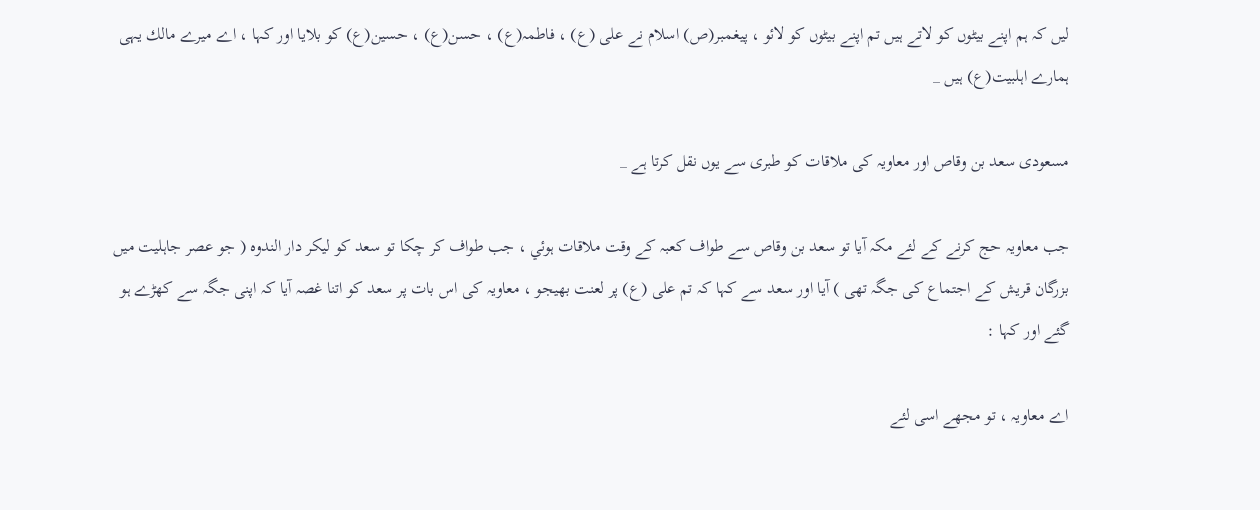ليں كہ ہم اپنے بيٹوں كو لاتے ہيں تم اپنے بيٹوں كو لائو ، پيغمبر(ص) اسلام نے على (ع) ، فاطمہ(ع) ، حسن(ع) ، حسين(ع) كو بلايا اور كہا ، اے ميرے مالك يہى ہمارے اہلبيت(ع) ہيں _

مسعودى سعد بن وقاص اور معاويہ كى ملاقات كو طبرى سے يوں نقل كرتا ہے _

جب معاويہ حج كرنے كے لئے مكہ آيا تو سعد بن وقاص سے طواف كعبہ كے وقت ملاقات ہوئي ، جب طواف كر چكا تو سعد كو ليكر دار الندوہ ( جو عصر جاہليت ميں بزرگان قريش كے اجتماع كى جگہ تھى ) آيا اور سعد سے كہا كہ تم على (ع) پر لعنت بھيجو ، معاويہ كى اس بات پر سعد كو اتنا غصہ آيا كہ اپنى جگہ سے كھڑے ہو گئے اور كہا :

اے معاويہ ، تو مجھے اسى لئے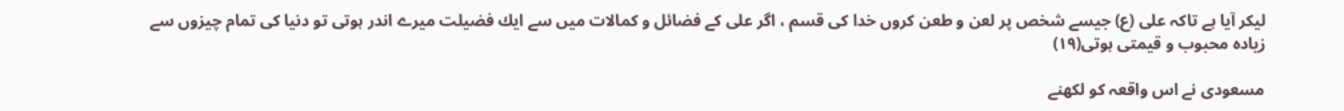ليكر آيا ہے تاكہ على (ع) جيسے شخص پر لعن و طعن كروں خدا كى قسم ، اگر على كے فضائل و كمالات ميں سے ايك فضيلت ميرے اندر ہوتى تو دنيا كى تمام چيزوں سے زيادہ محبوب و قيمتى ہوتى(۱۹)

مسعودى نے اس واقعہ كو لكھنے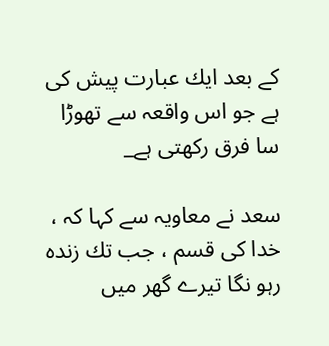كے بعد ايك عبارت پيش كى ہے جو اس واقعہ سے تھوڑا سا فرق ركھتى ہے_

سعد نے معاويہ سے كہا كہ ، خدا كى قسم ، جب تك زندہ رہو نگا تيرے گھر ميں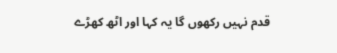قدم نہيں ركھوں گا يہ كہا اور اٹھ كھڑے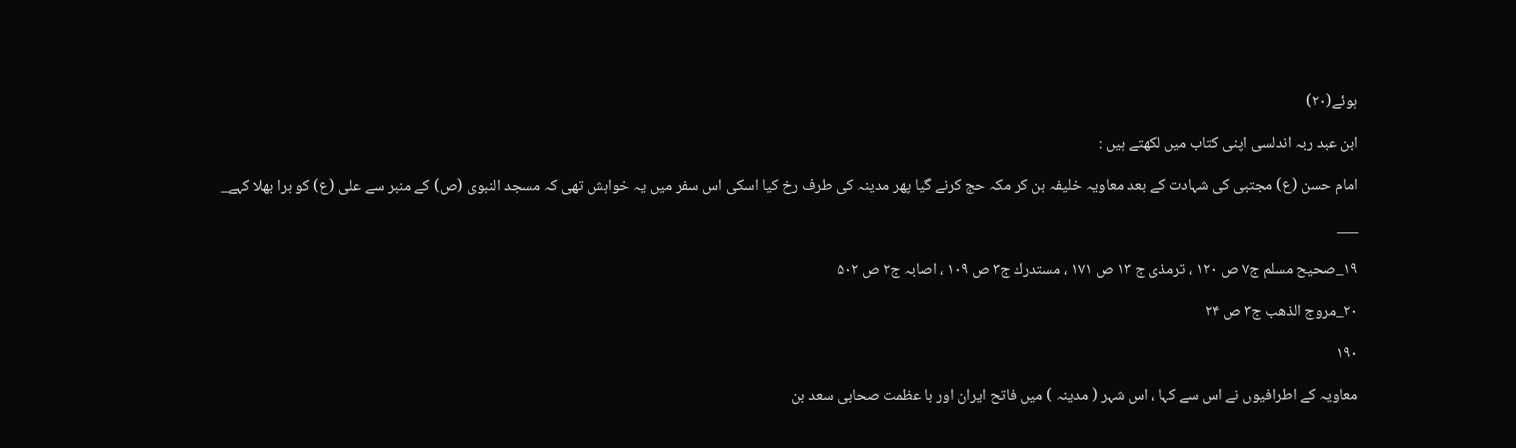ہوئے(۲۰)

ابن عبد ربہ اندلسى اپنى كتاب ميں لكھتے ہيں :

امام حسن (ع) مجتبى كى شہادت كے بعد معاويہ خليفہ بن كر مكہ حج كرنے گيا پھر مدينہ كى طرف رخ كيا اسكى اس سفر ميں يہ خواہش تھى كہ مسجد النبوى (ص) كے منبر سے على (ع) كو برا بھلا كہے_

___

۱۹_صحيح مسلم ج۷ ص ۱۲۰ ، ترمذى ج ۱۳ ص ۱۷۱ ، مستدرك ج۳ ص ۱۰۹ ، اصابہ ج۲ ص ۵۰۲

۲۰_مروج الذھب ج۳ ص ۲۴

۱۹۰

معاويہ كے اطرافيوں نے اس سے كہا ، اس شہر ( مدينہ ) ميں فاتح ايران اور با عظمت صحابى سعد بن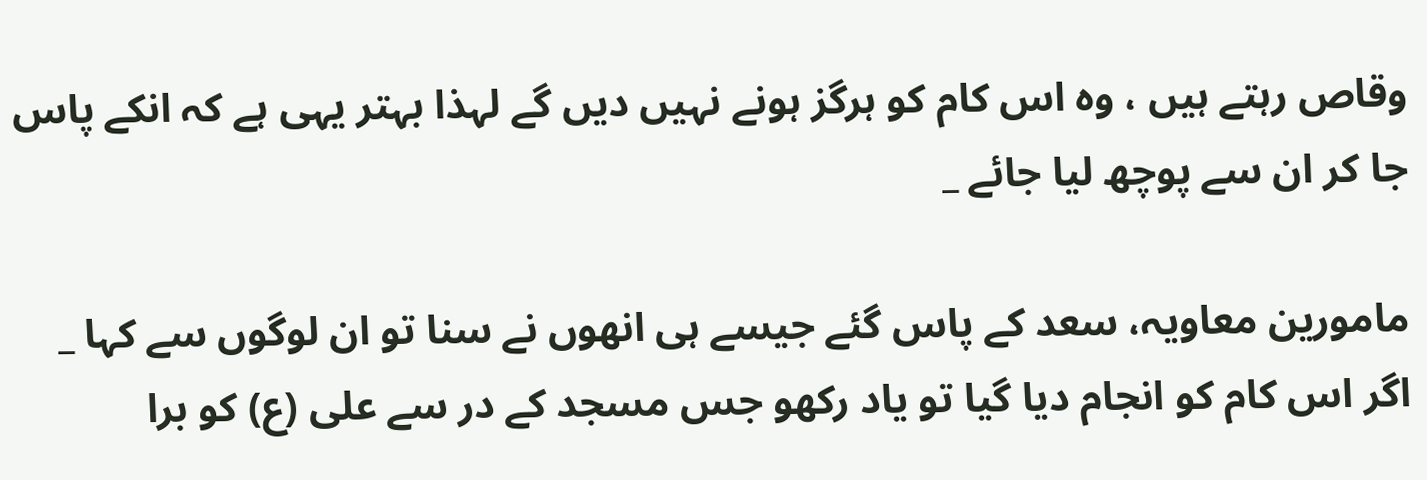وقاص رہتے ہيں ، وہ اس كام كو ہرگز ہونے نہيں ديں گے لہذا بہتر يہى ہے كہ انكے پاس جا كر ان سے پوچھ ليا جائے _

مامورين معاويہ، سعد كے پاس گئے جيسے ہى انھوں نے سنا تو ان لوگوں سے كہا _ اگر اس كام كو انجام ديا گيا تو ياد ركھو جس مسجد كے در سے على (ع) كو برا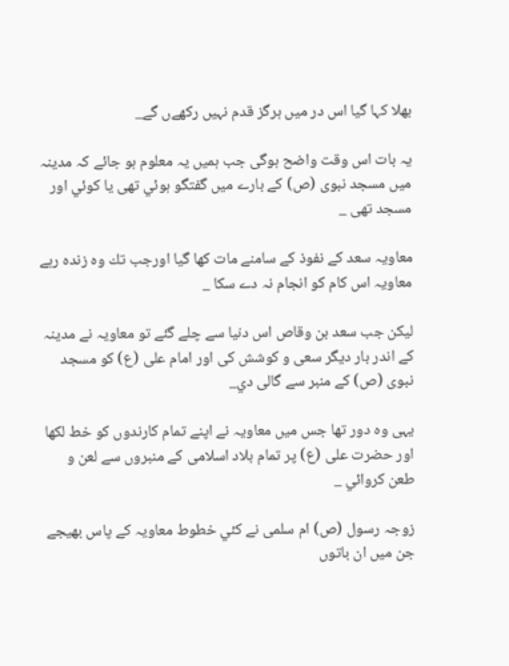بھلا كہا گيا اس در ميں ہرگز قدم نہيں ركھےں گے_

يہ بات اس وقت واضح ہوگى جب ہميں يہ معلوم ہو جائے كہ مدينہ ميں مسجد نبوى (ص) كے بارے ميں گفتگو ہوئي تھى يا كوئي اور مسجد تھى _

معاويہ سعد كے نفوذ كے سامنے مات كھا گيا اورجب تك وہ زندہ رہے معاويہ اس كام كو انجام نہ دے سكا _

ليكن جب سعد بن وقاص اس دنيا سے چلے گئے تو معاويہ نے مدينہ كے اندر بار ديگر سعى و كوشش كى اور امام على (ع) كو مسجد نبوى (ص) كے منبر سے گالى دي_

يہى وہ دور تھا جس ميں معاويہ نے اپنے تمام كارندوں كو خط لكھا اور حضرت على (ع) پر تمام بلاد اسلامى كے منبروں سے لعن و طعن كروائي _

زوجہ رسول (ص) ام سلمى نے كئي خطوط معاويہ كے پاس بھيجے جن ميں ان باتوں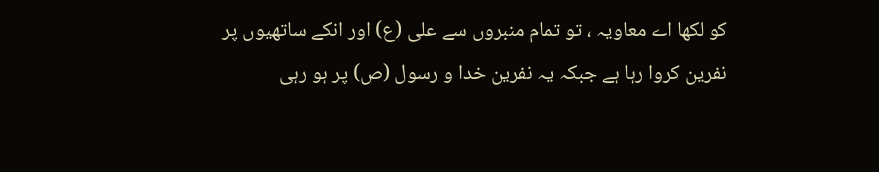كو لكھا اے معاويہ ، تو تمام منبروں سے على (ع) اور انكے ساتھيوں پر نفرين كروا رہا ہے جبكہ يہ نفرين خدا و رسول (ص) پر ہو رہى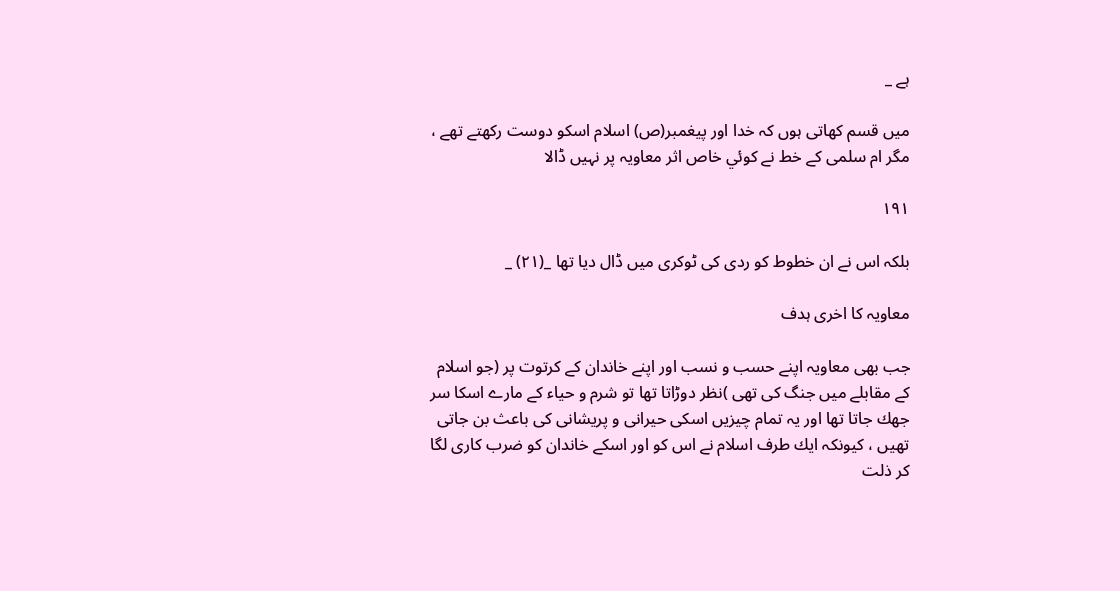ہے _

ميں قسم كھاتى ہوں كہ خدا اور پيغمبر(ص) اسلام اسكو دوست ركھتے تھے ، مگر ام سلمى كے خط نے كوئي خاص اثر معاويہ پر نہيں ڈالا

۱۹۱

بلكہ اس نے ان خطوط كو ردى كى ٹوكرى ميں ڈال ديا تھا _(۲۱) _

معاويہ كا اخرى ہدف

جب بھى معاويہ اپنے حسب و نسب اور اپنے خاندان كے كرتوت پر (جو اسلام كے مقابلے ميں جنگ كى تھى )نظر دوڑاتا تھا تو شرم و حياء كے مارے اسكا سر جھك جاتا تھا اور يہ تمام چيزيں اسكى حيرانى و پريشانى كى باعث بن جاتى تھيں ، كيونكہ ايك طرف اسلام نے اس كو اور اسكے خاندان كو ضرب كارى لگا كر ذلت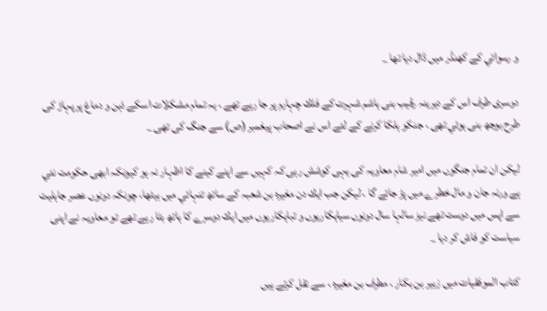و رسوائي كے كھنڈر ميں ڈال ديا تھا _

دوسرى طرف اس كے ديرينہ رقيب بنى ہاشم شہرت كے فلك چہارم پر جا رہے تھے ، يہ تمام مشكلات اسكے ذہن و دماغ پر پہاڑ كى طرح بوجھ بنى ہوئي تھى ، جنكو ہلكا كرنے كے لئے اس نے اصحاب پيغمبر (ص) سے جنگ كى تھى _

ليكن ان تمام جنگوں ميں امير شام معاويہ كى يہى كوشش رہى كہ كہيں سے اپنے كينے كا اظہار نہ ہو كيونكہ ابھى حكومت نئي ہے ورنہ جان و مال خطرے ميں پڑ جائے گا ، ليكن جب ايك دن مغيرہ بن شعبہ كے ساتھ تنہائي ميں بيٹھا، چونكہ دونوں عصر جاہليت سے اپس ميں دوست تھے نيز سالہا سال دونوں سياہكاريوں و تباہكاريوں ميں ايك دوسرے كا ہاتھ بٹا رہے تھے تو معاويہ نے اپنى سياست كو فاش كر ديا _

كتاب الموفقيات ميں زبير بن بكار ، مطرف بن مغيرہ ، سے نقل كرتے ہيں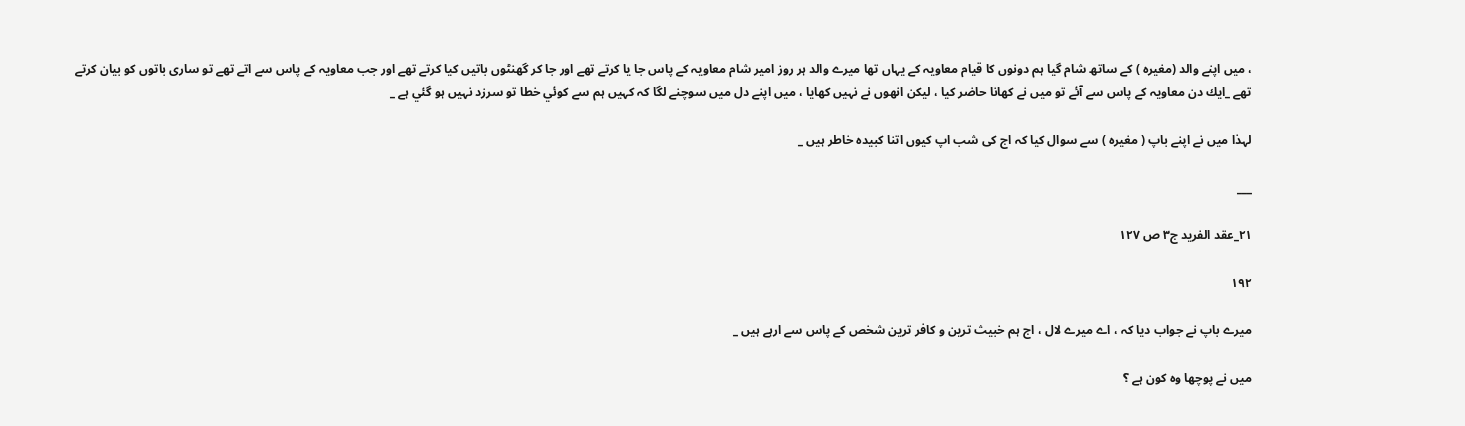، ميں اپنے والد (مغيرہ ) كے ساتھ شام گيا ہم دونوں كا قيام معاويہ كے يہاں تھا ميرے والد ہر روز امير شام معاويہ كے پاس جا يا كرتے تھے اور جا كر گھنٹوں باتيں كيا كرتے تھے اور جب معاويہ كے پاس سے اتے تھے تو سارى باتوں كو بيان كرتے تھے _ايك دن معاويہ كے پاس سے آئے تو ميں نے كھانا حاضر كيا ، ليكن انھوں نے نہيں كھايا ، ميں اپنے دل ميں سوچنے لگا كہ كہيں ہم سے كوئي خطا تو سرزد نہيں ہو گئي ہے _

لہذا ميں نے اپنے باپ ( مغيرہ ) سے سوال كيا كہ اج كى شب اپ كيوں اتنا كبيدہ خاطر ہيں _

___

۲۱_عقد الفريد ج۳ ص ۱۲۷

۱۹۲

ميرے باپ نے جواب ديا كہ ، اے ميرے لال ، اج ہم خبيث ترين و كافر ترين شخص كے پاس سے ارہے ہيں _

ميں نے پوچھا وہ كون ہے ؟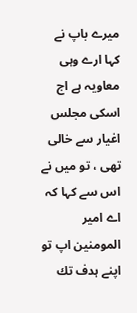ميرے باپ نے كہا ارے وہى معاويہ ہے اج اسكى مجلس اغيار سے خالى تھى ، تو ميں نے اس سے كہا كہ اے امير المومنين اپ تو اپنے ہدف تك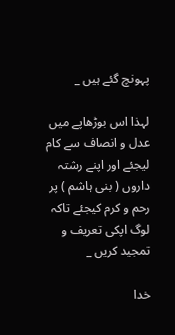پہونچ گئے ہيں _

لہذا اس بوڑھاپے ميں عدل و انصاف سے كام ليجئے اور اپنے رشتہ داروں ( بنى ہاشم ) پر رحم و كرم كيجئے تاكہ لوگ اپكى تعريف و تمجيد كريں _

خدا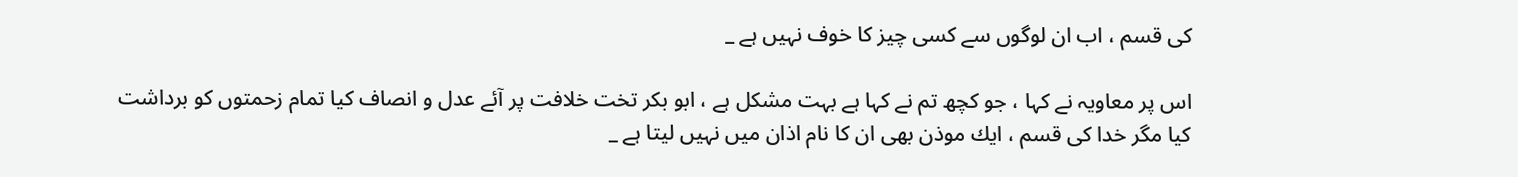كى قسم ، اب ان لوگوں سے كسى چيز كا خوف نہيں ہے _

اس پر معاويہ نے كہا ، جو كچھ تم نے كہا ہے بہت مشكل ہے ، ابو بكر تخت خلافت پر آئے عدل و انصاف كيا تمام زحمتوں كو برداشت كيا مگر خدا كى قسم ، ايك موذن بھى ان كا نام اذان ميں نہيں ليتا ہے _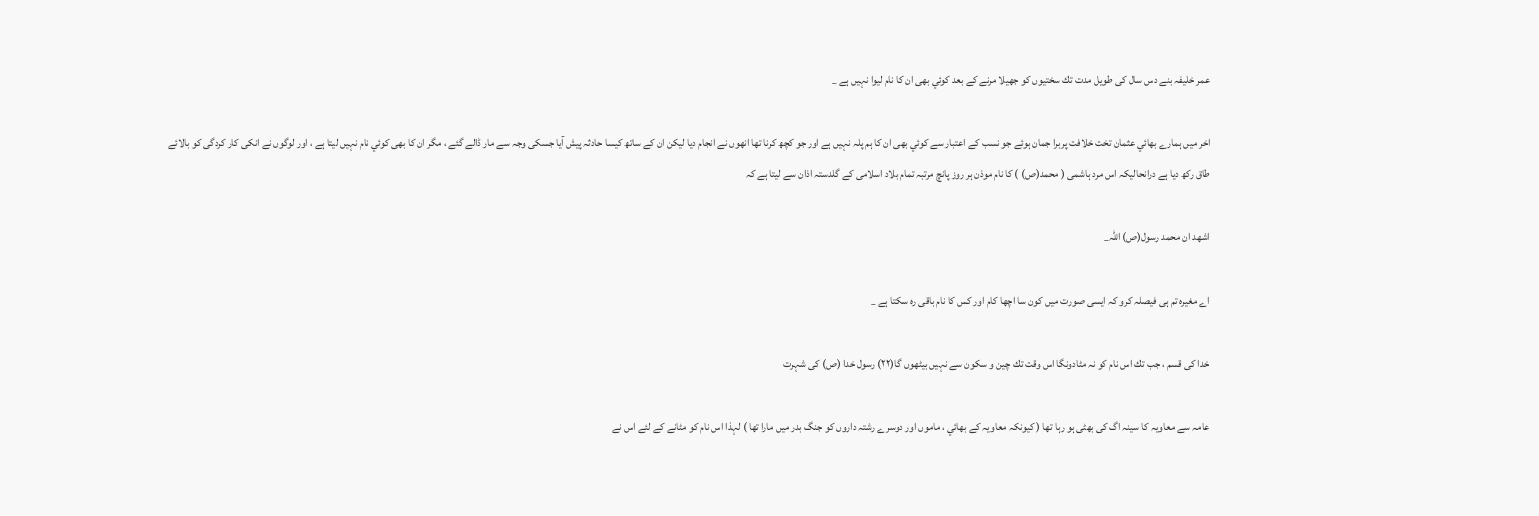عمر خليفہ بنے دس سال كى طويل مدت تك سختيوں كو جھيلا مرنے كے بعد كوئي بھى ان كا نام ليوا نہيں ہے _

اخر ميں ہمارے بھائي عثمان تخت خلافت پربرا جمان ہوئے جو نسب كے اعتبار سے كوئي بھى ان كا ہم پلہ نہيں ہے اور جو كچھ كرنا تھا انھوں نے انجام ديا ليكن ان كے ساتھ كيسا حادثہ پيش آيا جسكى وجہ سے مار ڈالے گئے ، مگر ان كا بھى كوئي نام نہيں ليتا ہے ، اور لوگوں نے انكى كار كردگى كو بالائے طاق ركھ ديا ہے درانحاليكہ اس مرد ہاشمى ( محمد(ص) ) كا نام موذن ہر روز پانچ مرتبہ تمام بلاد اسلامى كے گلدستہ اذان سے ليتا ہے كہ

اشھد ان محمد رسول(ص) اللہ_

اے مغيرہ تم ہى فيصلہ كرو كہ ايسى صورت ميں كون سا اچھا كام اور كس كا نام باقى رہ سكتا ہے _

خدا كى قسم ، جب تك اس نام كو نہ مٹادونگا اس وقت تك چين و سكون سے نہيں بيٹھوں گا(۲۲) رسول خدا (ص) كى شہرت

عامہ سے معاويہ كا سينہ اگ كى بھٹى ہو رہا تھا ( كيونكہ معاويہ كے بھائي ، ماموں اور دوسرے رشتہ داروں كو جنگ بدر ميں مارا تھا ) لہذا اس نام كو مٹانے كے لئے اس نے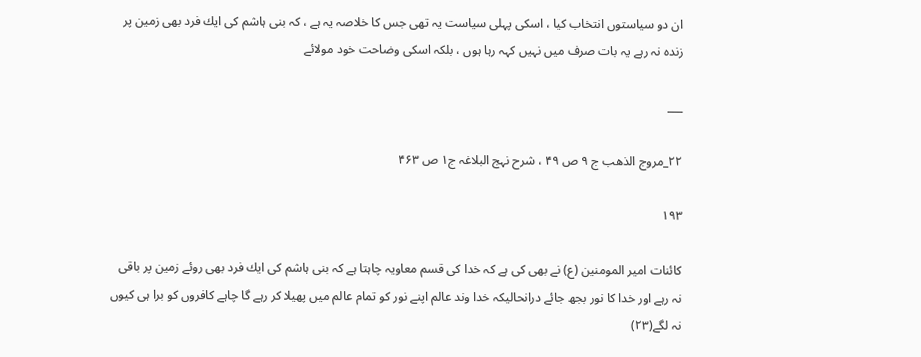ان دو سياستوں انتخاب كيا ، اسكى پہلى سياست يہ تھى جس كا خلاصہ يہ ہے ، كہ بنى ہاشم كى ايك فرد بھى زمين پر زندہ نہ رہے يہ بات صرف ميں نہيں كہہ رہا ہوں ، بلكہ اسكى وضاحت خود مولائے

___

۲۲_مروج الذھب ج ۹ ص ۴۹ ، شرح نہج البلاغہ ج۱ ص ۴۶۳

۱۹۳

كائنات امير المومنين (ع) نے بھى كى ہے كہ خدا كى قسم معاويہ چاہتا ہے كہ بنى ہاشم كى ايك فرد بھى روئے زمين پر باقى نہ رہے اور خدا كا نور بجھ جائے درانحاليكہ خدا وند عالم اپنے نور كو تمام عالم ميں پھيلا كر رہے گا چاہے كافروں كو برا ہى كيوں نہ لگے(۲۳)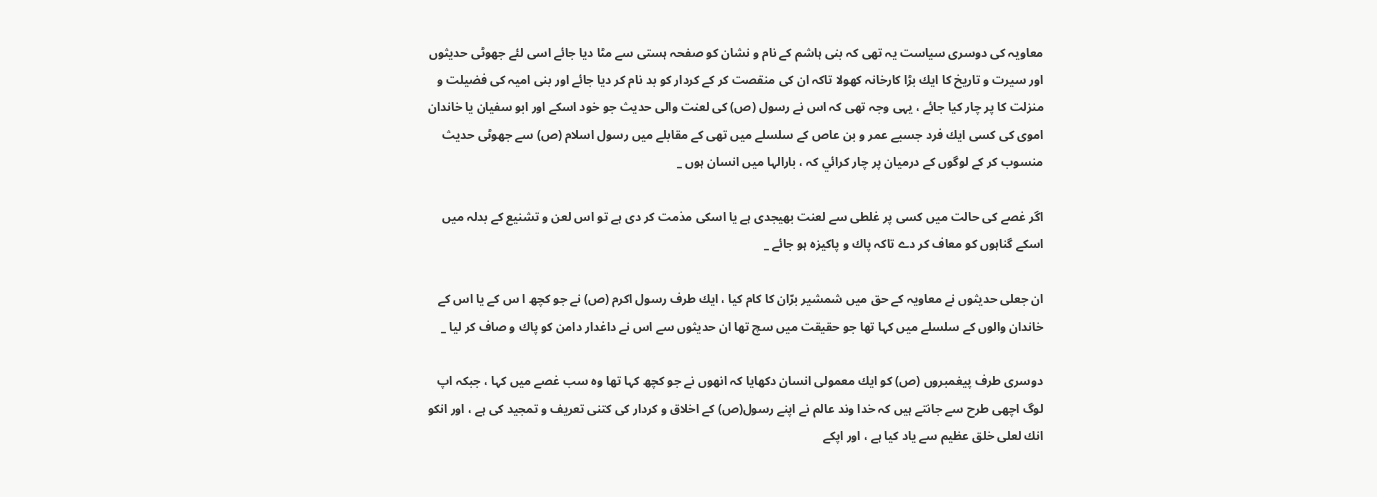معاويہ كى دوسرى سياست يہ تھى كہ بنى ہاشم كے نام و نشان كو صفحہ ہستى سے مٹا ديا جائے اسى لئے جھوٹى حديثوں اور سيرت و تاريخ كا ايك بڑا كارخانہ كھولا تاكہ ان كى منقصت كر كے كردار كو بد نام كر ديا جائے اور بنى اميہ كى فضيلت و منزلت كا پر چار كيا جائے ، يہى وجہ تھى كہ اس نے رسول (ص) كى لعنت والى حديث جو خود اسكے اور ابو سفيان يا خاندان اموى كى كسى ايك فرد جسيے عمر و بن عاص كے سلسلے ميں تھى كے مقابلے ميں رسول اسلام (ص) سے جھوٹى حديث منسوب كر كے لوگوں كے درميان پر چار كرائي كہ ، بارالہا ميں انسان ہوں _

اگر غصے كى حالت ميں كسى پر غلطى سے لعنت بھيجدى ہے يا اسكى مذمت كر دى ہے تو اس لعن و تشنيع كے بدلہ ميں اسكے گناہوں كو معاف كر دے تاكہ پاك و پاكيزہ ہو جائے _

ان جعلى حديثوں نے معاويہ كے حق ميں شمشير برّان كا كام كيا ، ايك طرف رسول اكرم (ص) نے جو كچھ ا س كے يا اس كے خاندان والوں كے سلسلے ميں كہا تھا جو حقيقت ميں سچ تھا ان حديثوں سے اس نے داغدار دامن كو پاك و صاف كر ليا _

دوسرى طرف پيغمبروں (ص) كو ايك معمولى انسان دكھايا كہ انھوں نے جو كچھ كہا تھا وہ سب غصے ميں كہا ، جبكہ اپ لوگ اچھى طرح سے جانتے ہيں كہ خدا وند عالم نے اپنے رسول(ص) كے اخلاق و كردار كى كتنى تعريف و تمجيد كى ہے ، اور انكو انك لعلى خلق عظيم سے ياد كيا ہے ، اور اپكے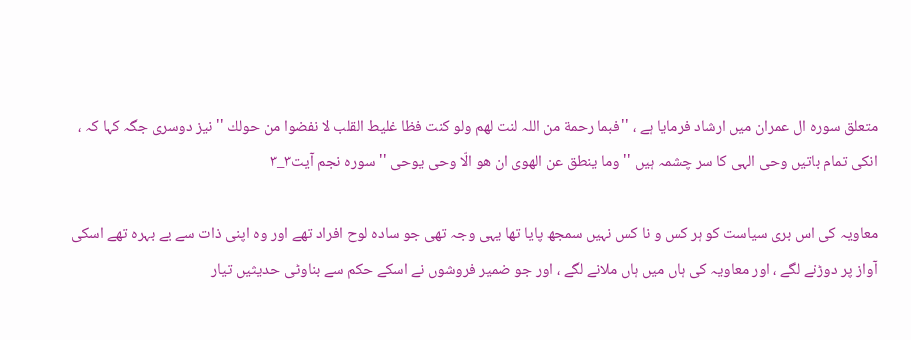متعلق سورہ ال عمران ميں ارشاد فرمايا ہے ، ''فبما رحمة من اللہ لنت لھم ولو كنت فظا غليط القلب لا نفضوا من حولك ''نيز دوسرى جگہ كہا كہ ، انكى تمام باتيں وحى الہى كا سر چشمہ ہيں '' وما ينطق عن الھوى ان ھو الّا وحى يوحى '' سورہ نجم آيت۳_۳

معاويہ كى اس برى سياست كو ہر كس و نا كس نہيں سمجھ پايا تھا يہى وجہ تھى جو سادہ لوح افراد تھے اور وہ اپنى ذات سے بے بہرہ تھے اسكى آواز پر دوڑنے لگے ، اور معاويہ كى ہاں ميں ہاں ملانے لگے ، اور جو ضمير فروشوں نے اسكے حكم سے بناوٹى حديثيں تيار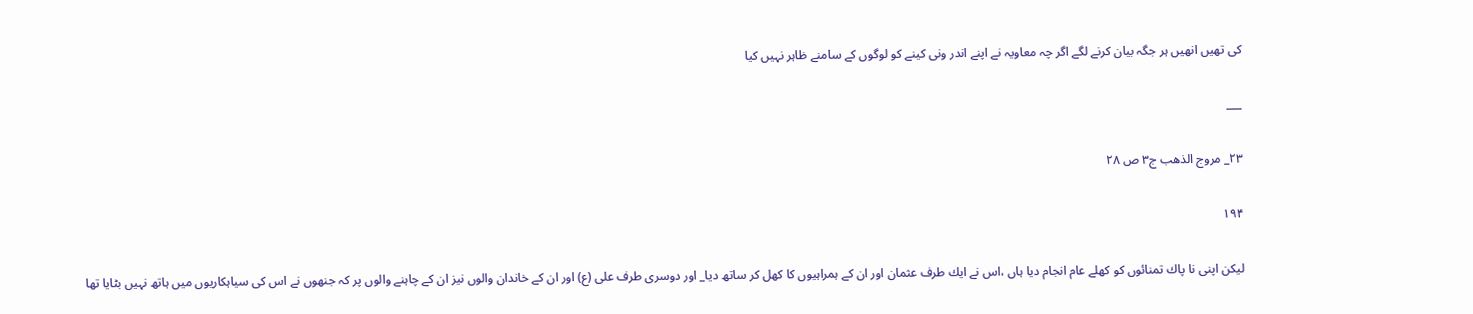كى تھيں انھيں ہر جگہ بيان كرنے لگے اگر چہ معاويہ نے اپنے اندر ونى كينے كو لوگوں كے سامنے ظاہر نہيں كيا

___

۲۳_ مروج الذھب ج۳ ص ۲۸

۱۹۴

ليكن اپنى نا پاك تمنائوں كو كھلے عام انجام ديا ہاں ،اس نے ايك طرف عثمان اور ان كے ہمراہيوں كا كھل كر ساتھ ديا_ اور دوسرى طرف على (ع) اور ان كے خاندان والوں نيز ان كے چاہنے والوں پر كہ جنھوں نے اس كى سياہكاريوں ميں ہاتھ نہيں بٹايا تھا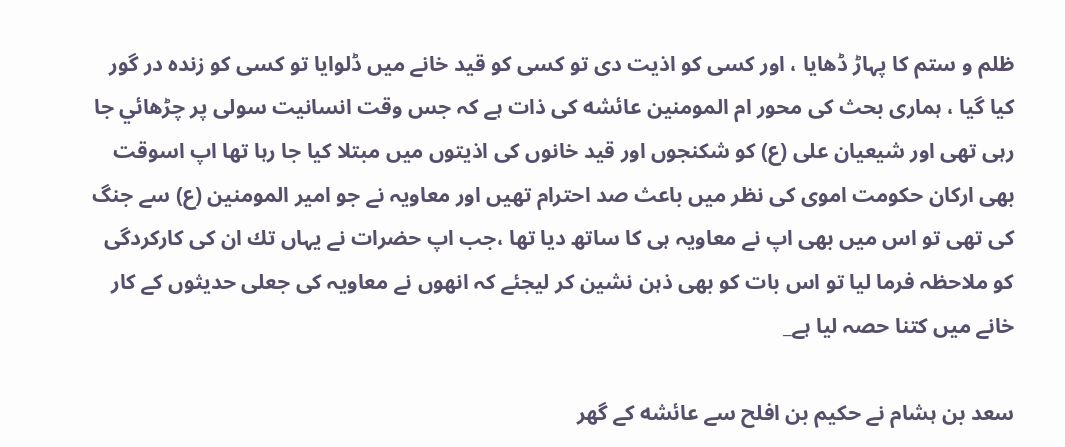ظلم و ستم كا پہاڑ ڈھايا ، اور كسى كو اذيت دى تو كسى كو قيد خانے ميں ڈلوايا تو كسى كو زندہ در گور كيا گيا ، ہمارى بحث كى محور ام المومنين عائشه كى ذات ہے كہ جس وقت انسانيت سولى پر چڑھائي جا رہى تھى اور شيعيان على (ع) كو شكنجوں اور قيد خانوں كى اذيتوں ميں مبتلا كيا جا رہا تھا اپ اسوقت بھى اركان حكومت اموى كى نظر ميں باعث صد احترام تھيں اور معاويہ نے جو امير المومنين (ع) سے جنگ كى تھى تو اس ميں بھى اپ نے معاويہ ہى كا ساتھ ديا تھا ،جب اپ حضرات نے يہاں تك ان كى كاركردگى كو ملاحظہ فرما ليا تو اس بات كو بھى ذہن نشين كر ليجئے كہ انھوں نے معاويہ كى جعلى حديثوں كے كار خانے ميں كتنا حصہ ليا ہے_

سعد بن ہشام نے حكيم بن افلح سے عائشه كے گھر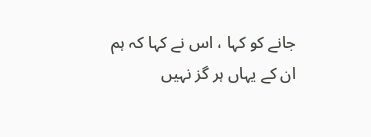جانے كو كہا ، اس نے كہا كہ ہم ان كے يہاں ہر گز نہيں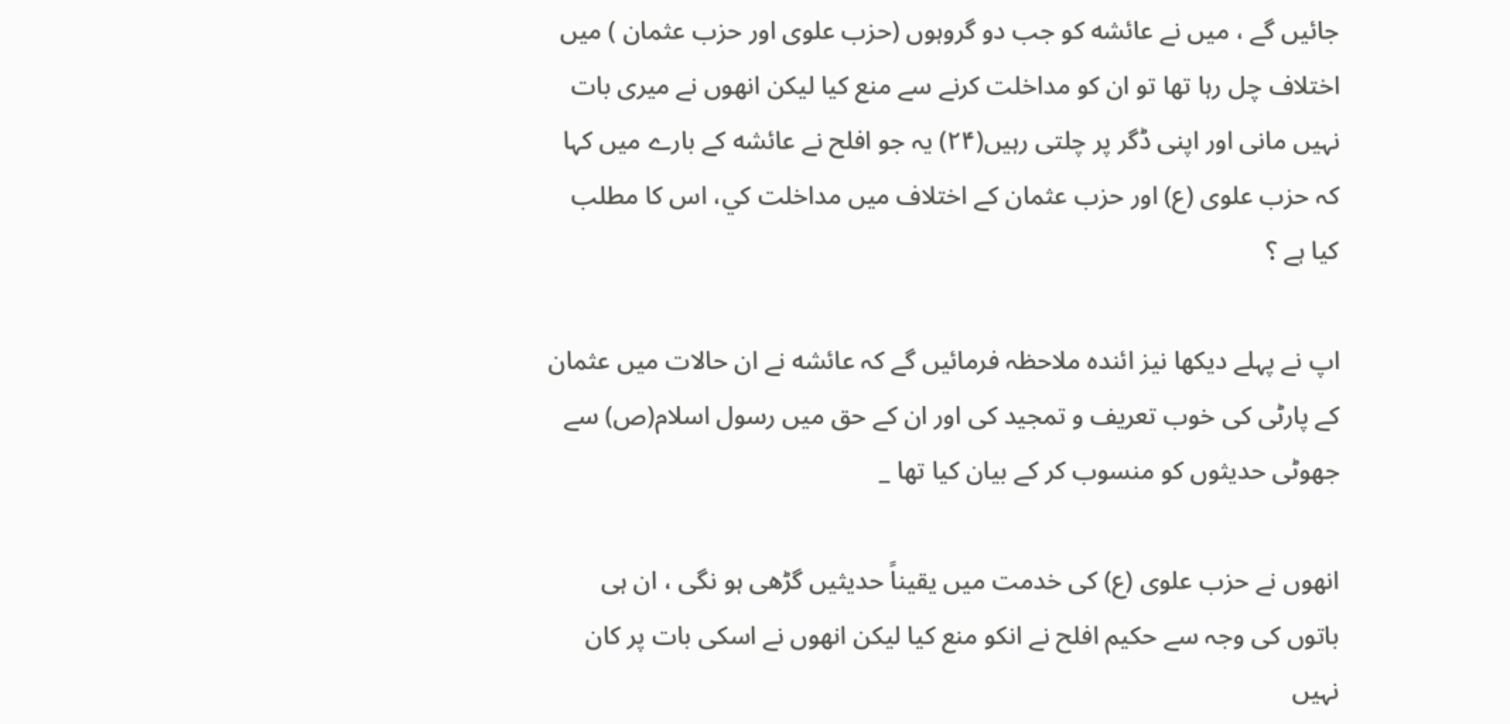جائيں گے ، ميں نے عائشه كو جب دو گروہوں (حزب علوى اور حزب عثمان ) ميں اختلاف چل رہا تھا تو ان كو مداخلت كرنے سے منع كيا ليكن انھوں نے ميرى بات نہيں مانى اور اپنى ڈگر پر چلتى رہيں(۲۴) يہ جو افلح نے عائشه كے بارے ميں كہا كہ حزب علوى (ع) اور حزب عثمان كے اختلاف ميں مداخلت كي، اس كا مطلب كيا ہے ؟

اپ نے پہلے ديكھا نيز ائندہ ملاحظہ فرمائيں گے كہ عائشه نے ان حالات ميں عثمان كے پارٹى كى خوب تعريف و تمجيد كى اور ان كے حق ميں رسول اسلام(ص) سے جھوٹى حديثوں كو منسوب كر كے بيان كيا تھا _

انھوں نے حزب علوى (ع) كى خدمت ميں يقيناً حديثيں گڑھى ہو نگى ، ان ہى باتوں كى وجہ سے حكيم افلح نے انكو منع كيا ليكن انھوں نے اسكى بات پر كان نہيں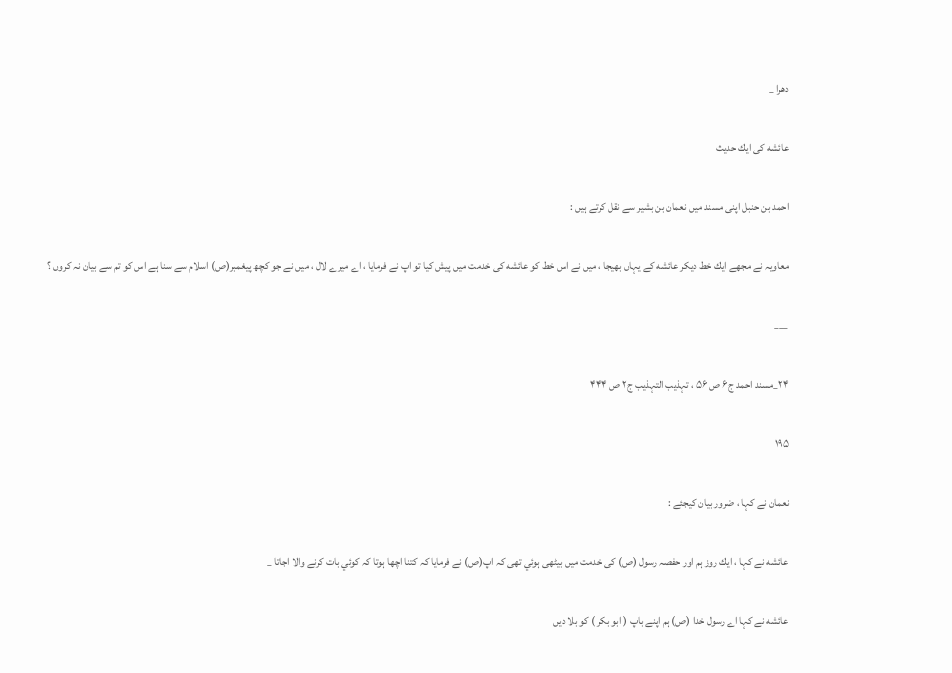دھرا _

عائشه كى ايك حديث

احمد بن حنبل اپنى مسند ميں نعمان بن بشير سے نقل كرتے ہيں :

معاويہ نے مجھے ايك خط ديكر عائشه كے يہاں بھيجا ، ميں نے اس خط كو عائشه كى خدمت ميں پيش كيا تو اپ نے فرمايا ، اے ميرے لال ، ميں نے جو كچھ پيغمبر(ص) اسلام سے سنا ہے اس كو تم سے بيان نہ كروں ؟

___

۲۴_مسند احمد ج۶ ص ۵۶ ، تہذيب التہذيب ج۲ ص ۴۴۴

۱۹۵

نعمان نے كہا ، ضرور بيان كيجئے :

عائشه نے كہا ، ايك روز ہم اور حفصہ رسول (ص) كى خدمت ميں بيٹھى ہوئي تھى كہ اپ(ص) نے فرمايا كہ كتنا اچھا ہوتا كہ كوئي بات كرنے والا اجاتا _

عائشه نے كہا اے رسول خدا (ص) ہم اپنے باپ ( ابو بكر ) كو بلا ديں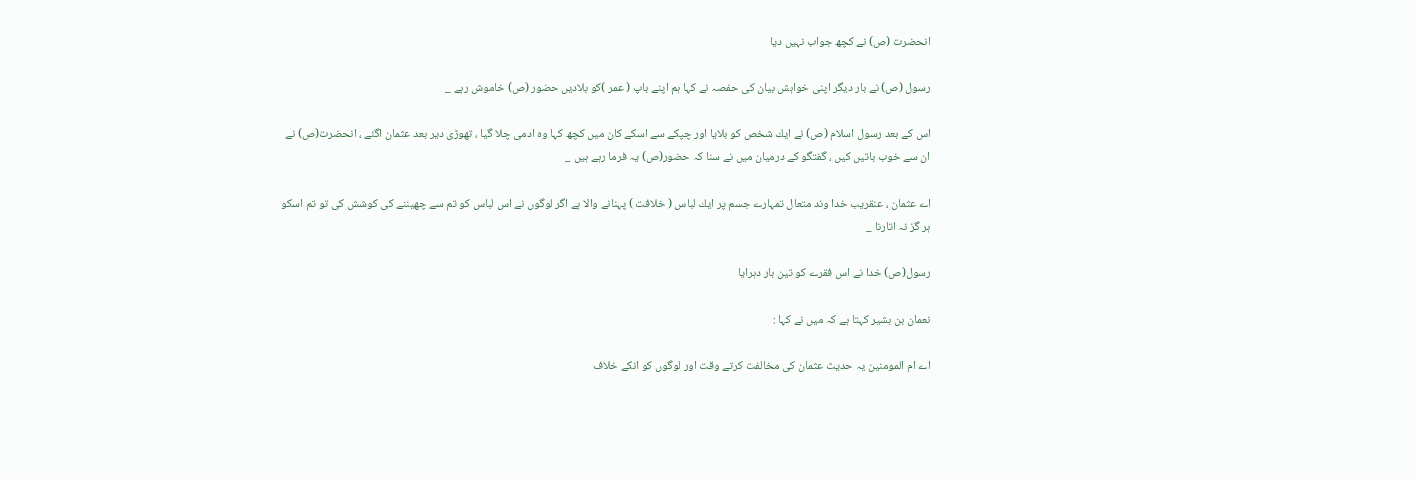انحضرت (ص) نے كچھ جواب نہيں ديا

رسول (ص) نے بار ديگر اپنى خواہش بيان كى حفصہ نے كہا ہم اپنے باپ ( عمر )كو بلاديں حضور (ص) خاموش رہے _

اس كے بعد رسول اسلام (ص) نے ايك شخص كو بلايا اور چپكے سے اسكے كان ميں كچھ كہا وہ ادمى چلا گيا ، تھوڑى دير بعد عثمان اگئے ، انحضرت(ص) نے ان سے خوب باتيں كيں ، گفتگو كے درميان ميں نے سنا كہ حضور(ص) يہ فرما رہے ہيں _

اے عثمان ، عنقريب خدا وند متعال تمہارے جسم پر ايك لباس ( خلافت ) پہنانے والا ہے اگر لوگوں نے اس لباس كو تم سے چھيننے كى كوشش كى تو تم اسكو ہر گز نہ اتارنا _

رسول(ص) خدا نے اس فقرے كو تين بار دہرايا

نعمان بن بشير كہتا ہے كہ ميں نے كہا :

اے ام المومنين يہ حديث عثمان كى مخالفت كرتے وقت اور لوگوں كو انكے خلاف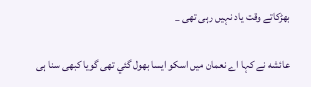بھڑكاتے وقت ياد نہيں رہى تھى _

عائشه نے كہا اے نعمان ميں اسكو ايسا بھول گئي تھى گويا كبھى سنا ہى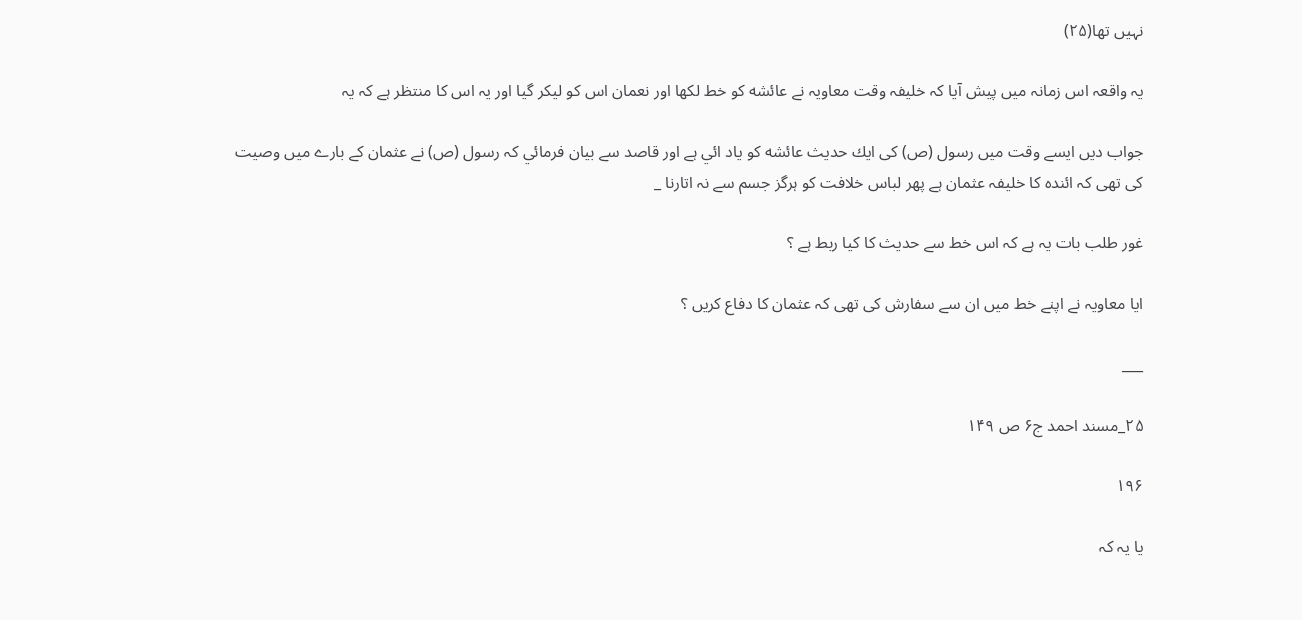نہيں تھا(۲۵)

يہ واقعہ اس زمانہ ميں پيش آيا كہ خليفہ وقت معاويہ نے عائشه كو خط لكھا اور نعمان اس كو ليكر گيا اور يہ اس كا منتظر ہے كہ يہ

جواب ديں ايسے وقت ميں رسول (ص) كى ايك حديث عائشه كو ياد ائي ہے اور قاصد سے بيان فرمائي كہ رسول (ص) نے عثمان كے بارے ميں وصيت كى تھى كہ ائندہ كا خليفہ عثمان ہے پھر لباس خلافت كو ہرگز جسم سے نہ اتارنا _

غور طلب بات يہ ہے كہ اس خط سے حديث كا كيا ربط ہے ؟

ايا معاويہ نے اپنے خط ميں ان سے سفارش كى تھى كہ عثمان كا دفاع كريں ؟

___

۲۵_مسند احمد ج۶ ص ۱۴۹

۱۹۶

يا يہ كہ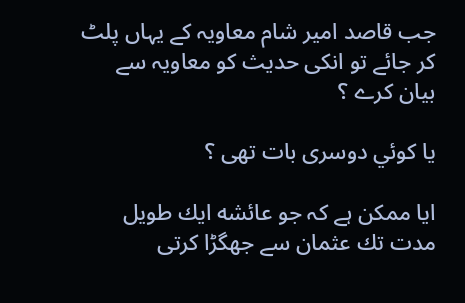جب قاصد امير شام معاويہ كے يہاں پلٹ كر جائے تو انكى حديث كو معاويہ سے بيان كرے ؟

يا كوئي دوسرى بات تھى ؟

ايا ممكن ہے كہ جو عائشه ايك طويل مدت تك عثمان سے جھگڑا كرتى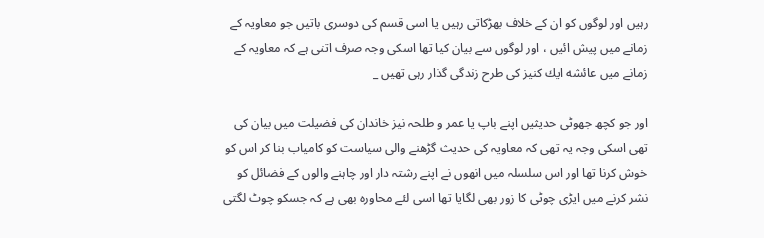رہيں اور لوگوں كو ان كے خلاف بھڑكاتى رہيں يا اسى قسم كى دوسرى باتيں جو معاويہ كے زمانے ميں پيش ائيں ، اور لوگوں سے بيان كيا تھا اسكى وجہ صرف اتنى ہے كہ معاويہ كے زمانے ميں عائشه ايك كنيز كى طرح زندگى گذار رہى تھيں _

اور جو كچھ جھوٹى حديثيں اپنے باپ يا عمر و طلحہ نيز خاندان كى فضيلت ميں بيان كى تھى اسكى وجہ يہ تھى كہ معاويہ كى حديث گڑھنے والى سياست كو كامياب بنا كر اس كو خوش كرنا تھا اور اس سلسلہ ميں انھوں نے اپنے رشتہ دار اور چاہنے والوں كے فضائل كو نشر كرنے ميں ايڑى چوٹى كا زور بھى لگايا تھا اسى لئے محاورہ بھى ہے كہ جسكو چوٹ لگتى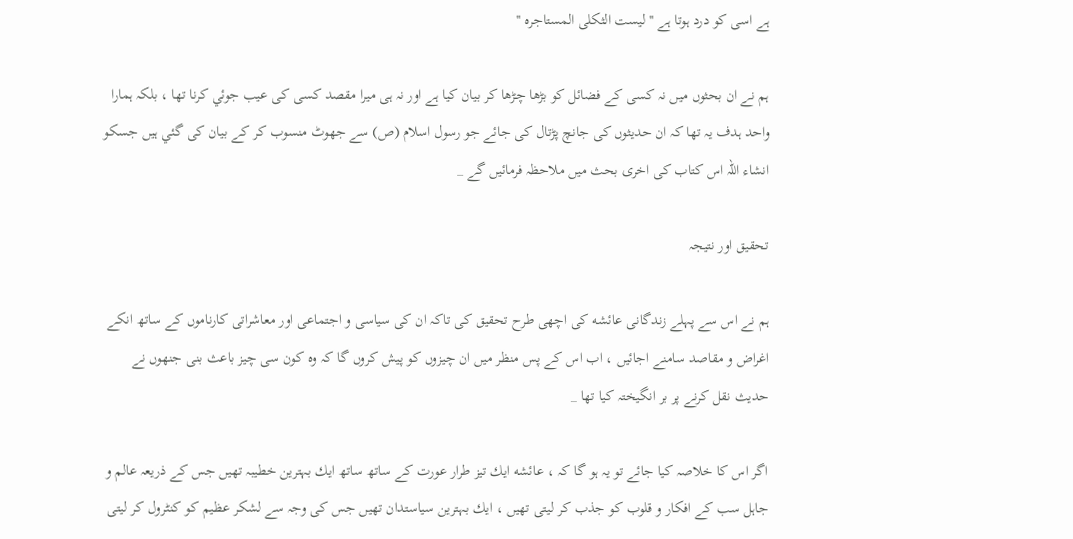ہے اسى كو درد ہوتا ہے '' ليست الثكلى المستاجرہ ''

ہم نے ان بحثوں ميں نہ كسى كے فضائل كو بڑھا چڑھا كر بيان كيا ہے اور نہ ہى ميرا مقصد كسى كى عيب جوئي كرنا تھا ، بلكہ ہمارا واحد ہدف يہ تھا كہ ان حديثوں كى جانچ پڑتال كى جائے جو رسول اسلام (ص) سے جھوٹ منسوب كر كے بيان كى گئي ہيں جسكو انشاء اللہ اس كتاب كى اخرى بحث ميں ملاحظہ فرمائيں گے _

تحقيق اور نتيجہ

ہم نے اس سے پہلے زندگانى عائشه كى اچھى طرح تحقيق كى تاكہ ان كى سياسى و اجتماعى اور معاشراتى كارناموں كے ساتھ انكے اغراض و مقاصد سامنے اجائيں ، اب اس كے پس منظر ميں ان چيزوں كو پيش كروں گا كہ وہ كون سى چيز باعث بنى جنھوں نے حديث نقل كرنے پر بر انگيختہ كيا تھا _

اگر اس كا خلاصہ كيا جائے تو يہ ہو گا كہ ، عائشه ايك تيز طرار عورت كے ساتھ ساتھ ايك بہترين خطيبہ تھيں جس كے ذريعہ عالم و جاہل سب كے افكار و قلوب كو جذب كر ليتى تھيں ، ايك بہترين سياستدان تھيں جس كى وجہ سے لشكر عظيم كو كنٹرول كر ليتى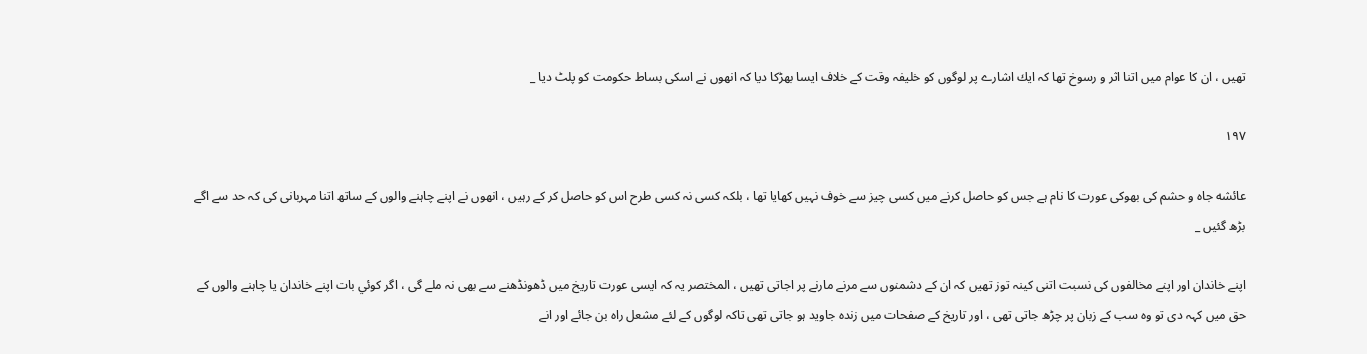تھيں ، ان كا عوام ميں اتنا اثر و رسوخ تھا كہ ايك اشارے پر لوگوں كو خليفہ وقت كے خلاف ايسا بھڑكا ديا كہ انھوں نے اسكى بساط حكومت كو پلٹ ديا _

۱۹۷

عائشه جاہ و حشم كى بھوكى عورت كا نام ہے جس كو حاصل كرنے ميں كسى چيز سے خوف نہيں كھايا تھا ، بلكہ كسى نہ كسى طرح اس كو حاصل كر كے رہيں ، انھوں نے اپنے چاہنے والوں كے ساتھ اتنا مہربانى كى كہ حد سے اگے بڑھ گئيں _

اپنے خاندان اور اپنے مخالفوں كى نسبت اتنى كينہ توز تھيں كہ ان كے دشمنوں سے مرنے مارنے پر اجاتى تھيں ، المختصر يہ كہ ايسى عورت تاريخ ميں ڈھونڈھنے سے بھى نہ ملے گى ، اگر كوئي بات اپنے خاندان يا چاہنے والوں كے حق ميں كہہ دى تو وہ سب كے زبان پر چڑھ جاتى تھى ، اور تاريخ كے صفحات ميں زندہ جاويد ہو جاتى تھى تاكہ لوگوں كے لئے مشعل راہ بن جائے اور انے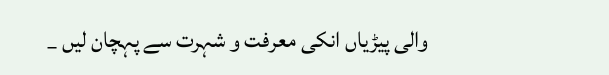والى پيڑياں انكى معرفت و شہرت سے پہچان ليں _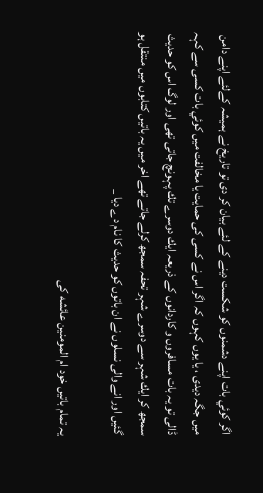اگر كوئي بات اپنے دشمنوں كو شكست دينے كے لئے بيان كر دى تو تاريخ نے ہميشہ كےلئے اپنے دامن ميں جگہ ديدى ، يا يوں كہوں كہ اگر اس نے كسى كى حمايت يا مخالفت ميں كوئي بات كسى سے كہہ ڈالى تو يہ بات مسافروں و كاردانوں كے ذريعہ ايك دوسرے تك پہونچ جاتى تھى اور لوگ اس كو حديث سمجھ كر ايك شہر سے دوسرے شہر تحفہ سمجھ كرلے جاتے تھے اخر ميں يہ باتيں كتابوں ميں منتقل ہو گئيں اور انے والى نسلوں نے ان باتوں كو حديث كا نام دے ديا _

يہ تمام باتيں خود ام المومنين عائشه كى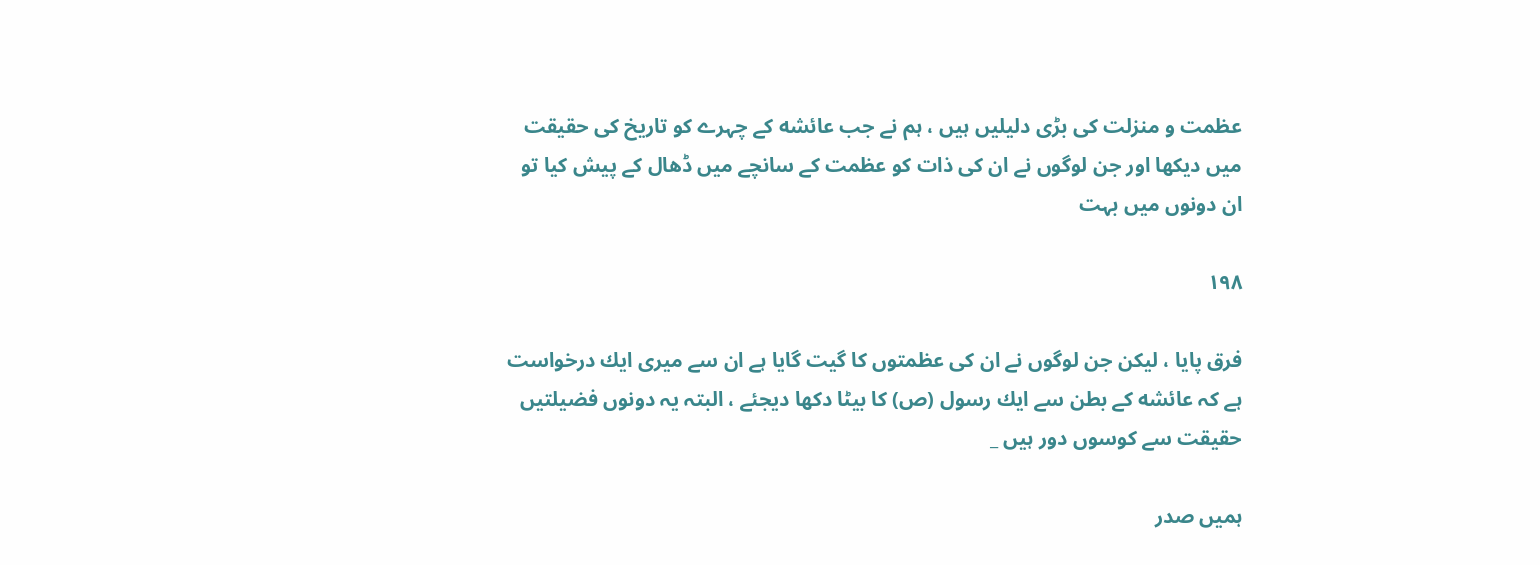عظمت و منزلت كى بڑى دليليں ہيں ، ہم نے جب عائشه كے چہرے كو تاريخ كى حقيقت ميں ديكھا اور جن لوگوں نے ان كى ذات كو عظمت كے سانچے ميں ڈھال كے پيش كيا تو ان دونوں ميں بہت

۱۹۸

فرق پايا ، ليكن جن لوگوں نے ان كى عظمتوں كا گيت گايا ہے ان سے ميرى ايك درخواست ہے كہ عائشه كے بطن سے ايك رسول (ص) كا بيٹا دكھا ديجئے ، البتہ يہ دونوں فضيلتيں حقيقت سے كوسوں دور ہيں _

ہميں صدر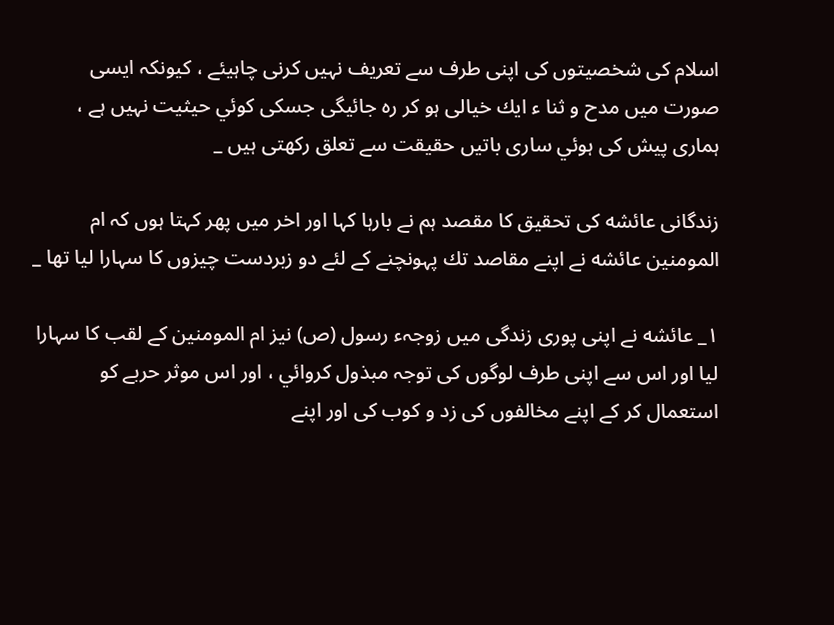اسلام كى شخصيتوں كى اپنى طرف سے تعريف نہيں كرنى چاہيئے ، كيونكہ ايسى صورت ميں مدح و ثنا ء ايك خيالى ہو كر رہ جائيگى جسكى كوئي حيثيت نہيں ہے ، ہمارى پيش كى ہوئي سارى باتيں حقيقت سے تعلق ركھتى ہيں _

زندگانى عائشه كى تحقيق كا مقصد ہم نے بارہا كہا اور اخر ميں پھر كہتا ہوں كہ ام المومنين عائشه نے اپنے مقاصد تك پہونچنے كے لئے دو زبردست چيزوں كا سہارا ليا تھا _

۱_ عائشه نے اپنى پورى زندگى ميں زوجہء رسول (ص) نيز ام المومنين كے لقب كا سہارا ليا اور اس سے اپنى طرف لوگوں كى توجہ مبذول كروائي ، اور اس موثر حربے كو استعمال كر كے اپنے مخالفوں كى زد و كوب كى اور اپنے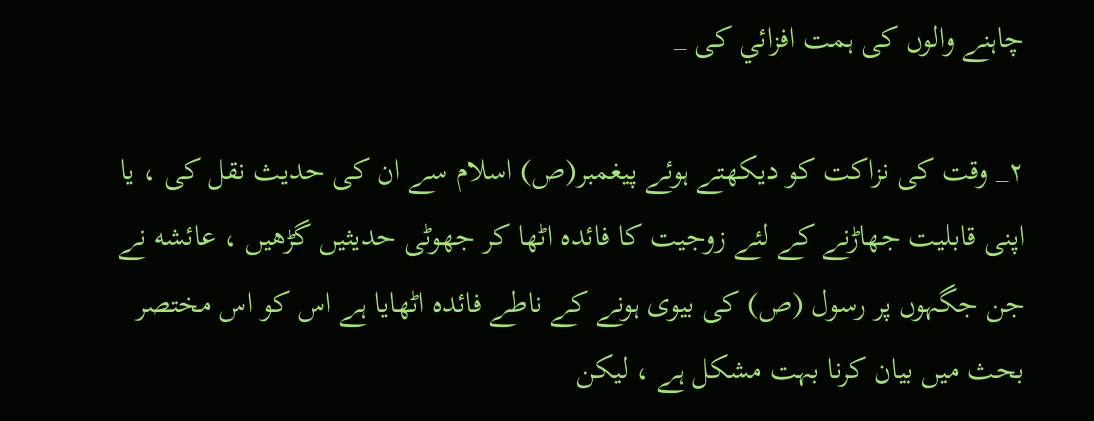چاہنے والوں كى ہمت افزائي كى _

۲_ وقت كى نزاكت كو ديكھتے ہوئے پيغمبر(ص) اسلام سے ان كى حديث نقل كى ، يا اپنى قابليت جھاڑنے كے لئے زوجيت كا فائدہ اٹھا كر جھوٹى حديثيں گڑھيں ، عائشه نے جن جگہوں پر رسول (ص) كى بيوى ہونے كے ناطے فائدہ اٹھايا ہے اس كو اس مختصر بحث ميں بيان كرنا بہت مشكل ہے ، ليكن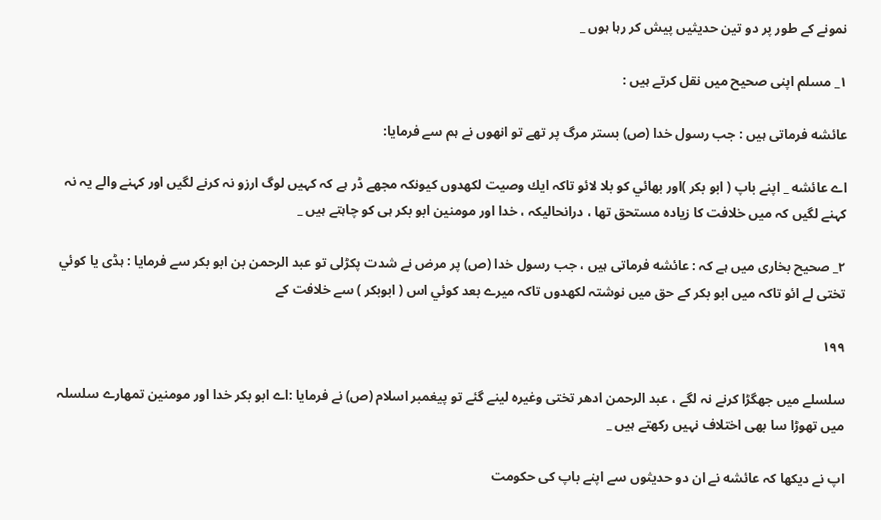نمونے كے طور پر دو تين حديثيں پيش كر رہا ہوں _

۱_ مسلم اپنى صحيح ميں نقل كرتے ہيں :

عائشه فرماتى ہيں : جب رسول خدا (ص) بستر مرگ پر تھے تو انھوں نے ہم سے فرمايا:

اے عائشه _ اپنے باپ ( ابو بكر )اور بھائي كو بلا لائو تاكہ ايك وصيت لكھدوں كيونكہ مجھے ڈر ہے كہ كہيں لوگ ارزو نہ كرنے لگيں اور كہنے والے يہ نہ كہنے لگيں كہ ميں خلافت كا زيادہ مستحق تھا ، درانحاليكہ ، خدا اور مومنين ابو بكر ہى كو چاہتے ہيں _

۲_ صحيح بخارى ميں ہے كہ : عائشه فرماتى ہيں ، جب رسول خدا (ص) پر مرض نے شدت پكڑلى تو عبد الرحمن بن ابو بكر سے فرمايا : ہڈى يا كوئي تختى لے ائو تاكہ ميں ابو بكر كے حق ميں نوشتہ لكھدوں تاكہ ميرے بعد كوئي اس ( ابوبكر ) سے خلافت كے

۱۹۹

سلسلے ميں جھگڑا كرنے نہ لگے ، عبد الرحمن ادھر تختى وغيرہ لينے گئے تو پيغمبر اسلام (ص) نے فرمايا :اے ابو بكر خدا اور مومنين تمھارے سلسلہ ميں تھوڑا سا بھى اختلاف نہيں ركھتے ہيں _

اپ نے ديكھا كہ عائشه نے ان دو حديثوں سے اپنے باپ كى حكومت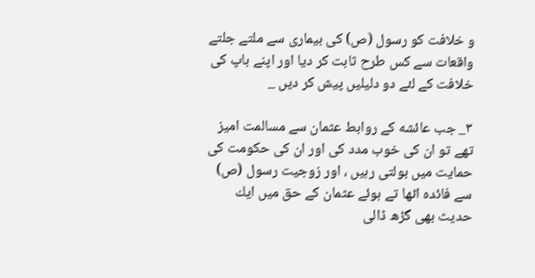و خلافت كو رسول (ص) كى بيمارى سے ملتے جلتے واقعات سے كس طرح ثابت كر ديا اور اپنے باپ كى خلافت كے لئے دو دليليں پيش كر ديں _

۳_ جب عائشه كے روابط عثمان سے مسالمت اميز تھے تو ان كى خوب مدد كى اور ان كى حكومت كى حمايت ميں بولتى رہيں ، اور زوجيت رسول (ص) سے فائدہ اٹھا تے ہوئے عثمان كے حق ميں ايك حديث بھى گڑھ ڈالى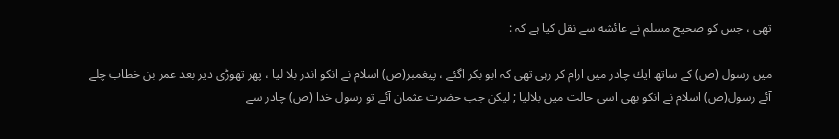تھى ، جس كو صحيح مسلم نے عائشه سے نقل كيا ہے كہ :

ميں رسول (ص) كے ساتھ ايك چادر ميں ارام كر رہى تھى كہ ابو بكر اگئے ، پيغمبر(ص) اسلام نے انكو اندر بلا ليا ، پھر تھوڑى دير بعد عمر بن خطاب چلے آئے رسول(ص) اسلام نے انكو بھى اسى حالت ميں بلاليا ; ليكن جب حضرت عثمان آئے تو رسول خدا (ص) چادر سے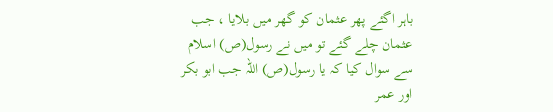باہر اگئے پھر عثمان كو گھر ميں بلايا ، جب عثمان چلے گئے تو ميں نے رسول(ص) اسلام سے سوال كيا كہ يا رسول(ص) اللہ جب ابو بكر اور عمر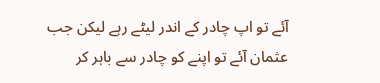آئے تو اپ چادر كے اندر ليٹے رہے ليكن جب عثمان آئے تو اپنے كو چادر سے باہر كر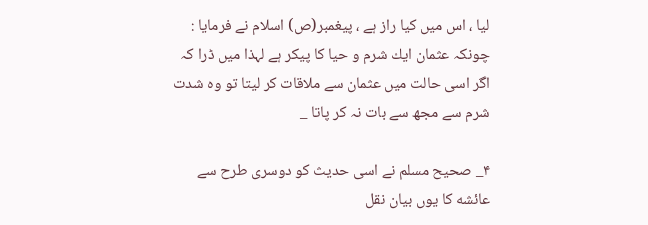ليا ، اس ميں كيا راز ہے ، پيغمبر(ص) اسلام نے فرمايا : چونكہ عثمان ايك شرم و حيا كا پيكر ہے لہذا ميں ڈرا كہ اگر اسى حالت ميں عثمان سے ملاقات كر ليتا تو وہ شدت شرم سے مجھ سے بات نہ كر پاتا _

۴_ صحيح مسلم نے اسى حديث كو دوسرى طرح سے عائشه كا يوں بيان نقل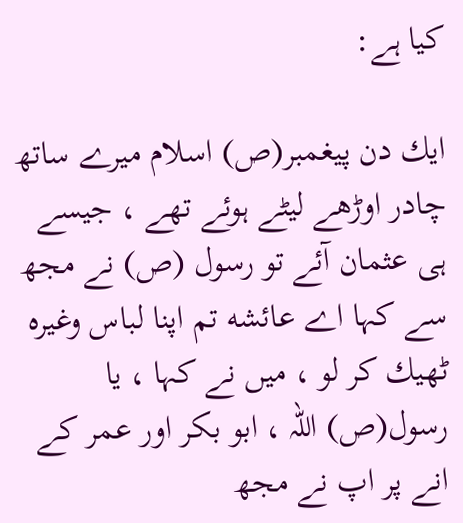كيا ہے:

ايك دن پيغمبر(ص) اسلام ميرے ساتھ چادر اوڑھے ليٹے ہوئے تھے ، جيسے ہى عثمان آئے تو رسول (ص) نے مجھ سے كہا اے عائشه تم اپنا لباس وغيرہ ٹھيك كر لو ، ميں نے كہا ، يا رسول(ص) اللہ ، ابو بكر اور عمر كے انے پر اپ نے مجھ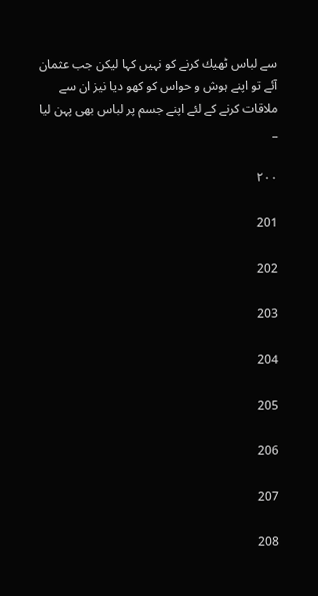سے لباس ٹھيك كرنے كو نہيں كہا ليكن جب عثمان آئے تو اپنے ہوش و حواس كو كھو ديا نيز ان سے ملاقات كرنے كے لئے اپنے جسم پر لباس بھى پہن ليا _

۲۰۰

201

202

203

204

205

206

207

208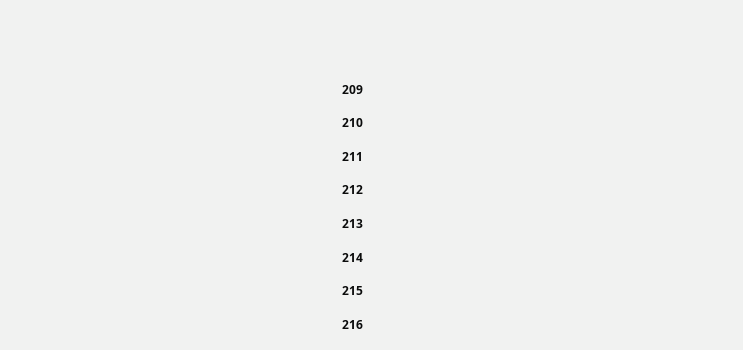209

210

211

212

213

214

215

216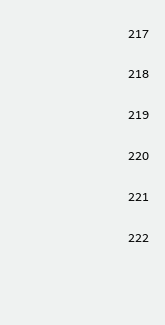217

218

219

220

221

222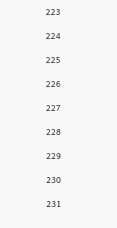223

224

225

226

227

228

229

230

231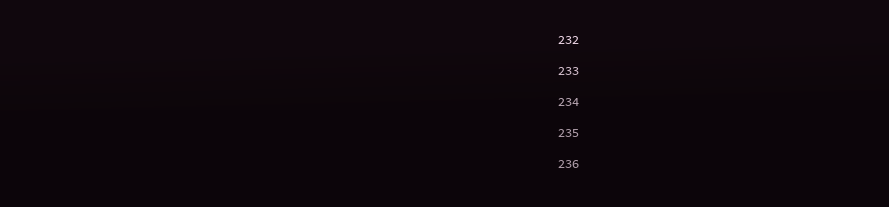232

233

234

235

236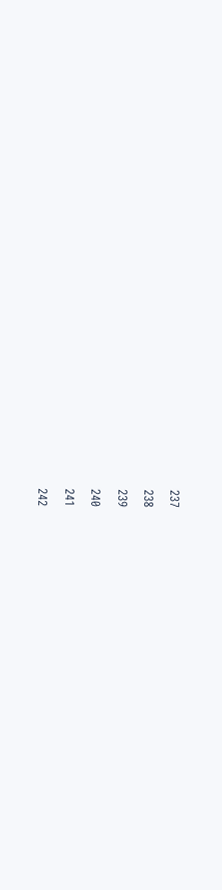237

238

239

240

241

242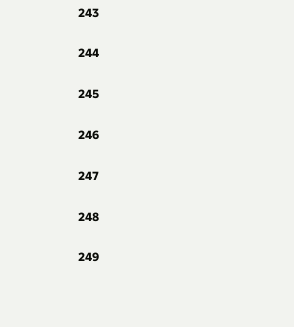243

244

245

246

247

248

249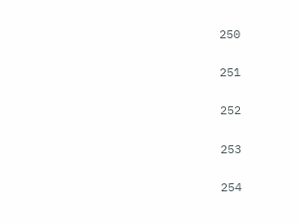250

251

252

253

254